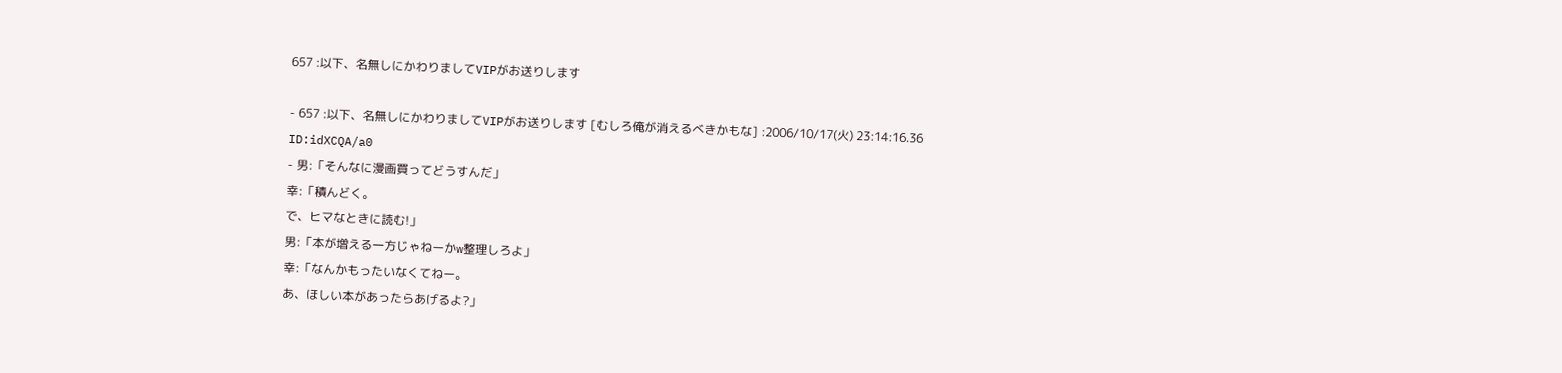657 :以下、名無しにかわりましてVIPがお送りします

- 657 :以下、名無しにかわりましてVIPがお送りします [むしろ俺が消えるべきかもな] :2006/10/17(火) 23:14:16.36 ID:idXCQA/a0
- 男:「そんなに漫画買ってどうすんだ」
幸:「積んどく。
で、ヒマなときに読む!」
男:「本が増える一方じゃねーかw整理しろよ」
幸:「なんかもったいなくてねー。
あ、ほしい本があったらあげるよ?」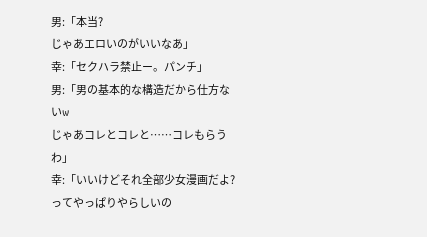男:「本当?
じゃあエロいのがいいなあ」
幸:「セクハラ禁止ー。パンチ」
男:「男の基本的な構造だから仕方ないw
じゃあコレとコレと……コレもらうわ」
幸:「いいけどそれ全部少女漫画だよ?
ってやっぱりやらしいの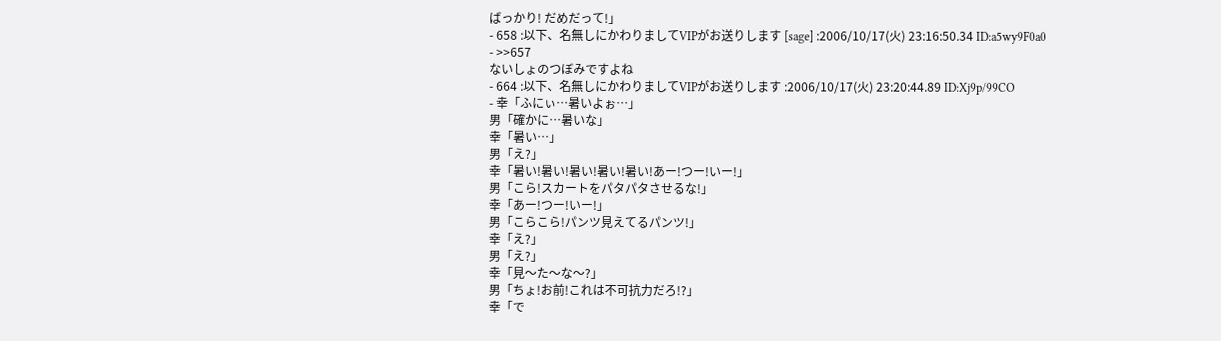ばっかり! だめだって!」
- 658 :以下、名無しにかわりましてVIPがお送りします [sage] :2006/10/17(火) 23:16:50.34 ID:a5wy9F0a0
- >>657
ないしょのつぼみですよね
- 664 :以下、名無しにかわりましてVIPがお送りします :2006/10/17(火) 23:20:44.89 ID:Xj9p/99CO
- 幸「ふにぃ…暑いよぉ…」
男「確かに…暑いな」
幸「暑い…」
男「え?」
幸「暑い!暑い!暑い!暑い!暑い!あー!つー!いー!」
男「こら!スカートをパタパタさせるな!」
幸「あー!つー!いー!」
男「こらこら!パンツ見えてるパンツ!」
幸「え?」
男「え?」
幸「見〜た〜な〜?」
男「ちょ!お前!これは不可抗力だろ!?」
幸「で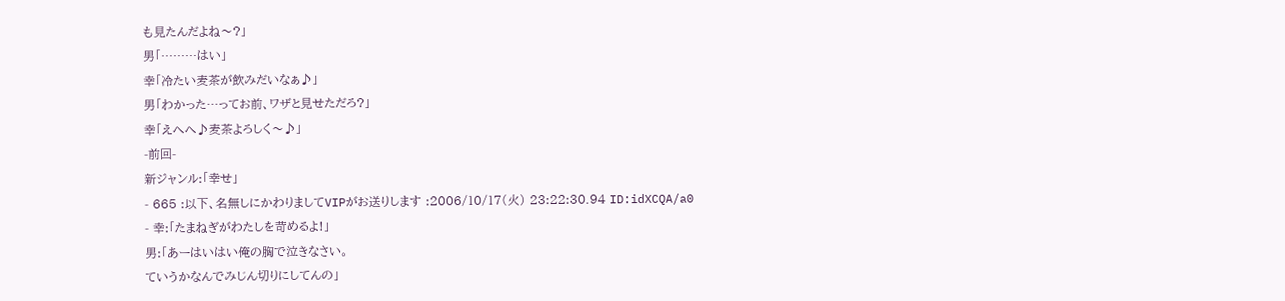も見たんだよね〜?」
男「………はい」
幸「冷たい麦茶が飲みだいなぁ♪」
男「わかった…ってお前、ワザと見せただろ?」
幸「えへへ♪麦茶よろしく〜♪」
-前回-
新ジャンル:「幸せ」
- 665 :以下、名無しにかわりましてVIPがお送りします :2006/10/17(火) 23:22:30.94 ID:idXCQA/a0
- 幸:「たまねぎがわたしを苛めるよ!」
男:「あーはいはい俺の胸で泣きなさい。
ていうかなんでみじん切りにしてんの」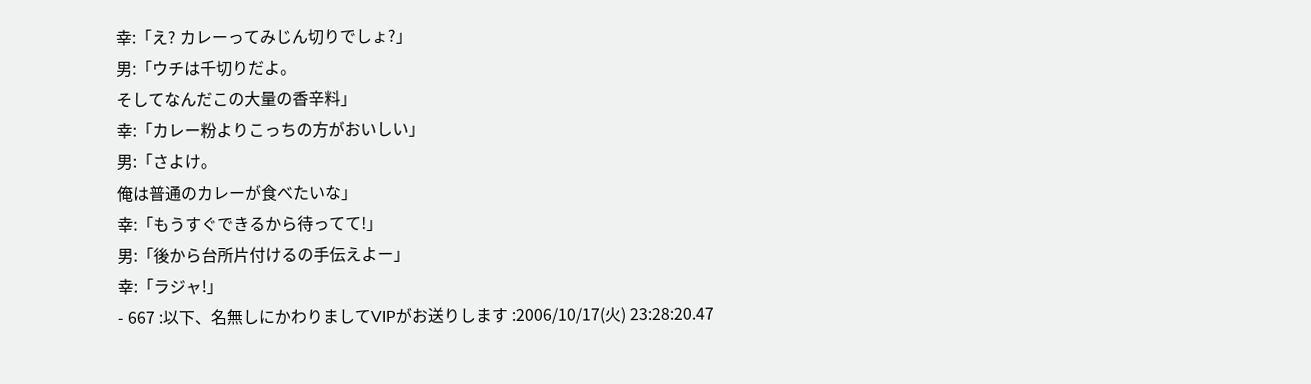幸:「え? カレーってみじん切りでしょ?」
男:「ウチは千切りだよ。
そしてなんだこの大量の香辛料」
幸:「カレー粉よりこっちの方がおいしい」
男:「さよけ。
俺は普通のカレーが食べたいな」
幸:「もうすぐできるから待ってて!」
男:「後から台所片付けるの手伝えよー」
幸:「ラジャ!」
- 667 :以下、名無しにかわりましてVIPがお送りします :2006/10/17(火) 23:28:20.47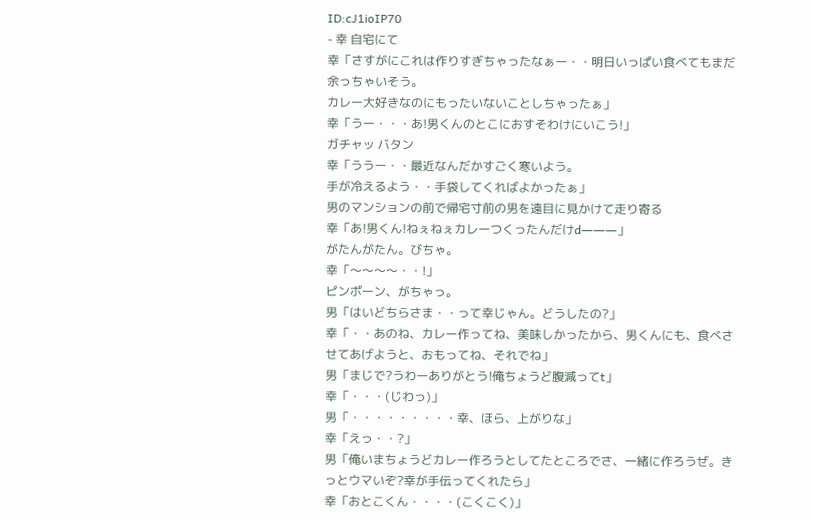ID:cJ1ioIP70
- 幸 自宅にて
幸「さすがにこれは作りすぎちゃったなぁー・・明日いっぱい食べてもまだ余っちゃいそう。
カレー大好きなのにもったいないことしちゃったぁ」
幸「うー・・・あ!男くんのとこにおすそわけにいこう!」
ガチャッ バタン
幸「ううー・・最近なんだかすごく寒いよう。
手が冷えるよう・・手袋してくればよかったぁ」
男のマンションの前で帰宅寸前の男を遠目に見かけて走り寄る
幸「あ!男くん!ねぇねぇカレーつくったんだけd―――」
がたんがたん。びちゃ。
幸「〜〜〜〜・・!」
ピンポーン、がちゃっ。
男「はいどちらさま・・って幸じゃん。どうしたの?」
幸「・・あのね、カレー作ってね、美味しかったから、男くんにも、食べさせてあげようと、おもってね、それでね」
男「まじで?うわーありがとう!俺ちょうど腹減ってt」
幸「・・・(じわっ)」
男「・・・・・・・・・幸、ほら、上がりな」
幸「えっ・・?」
男「俺いまちょうどカレー作ろうとしてたところでさ、一緒に作ろうぜ。きっとウマいぞ?幸が手伝ってくれたら」
幸「おとこくん・・・・(こくこく)」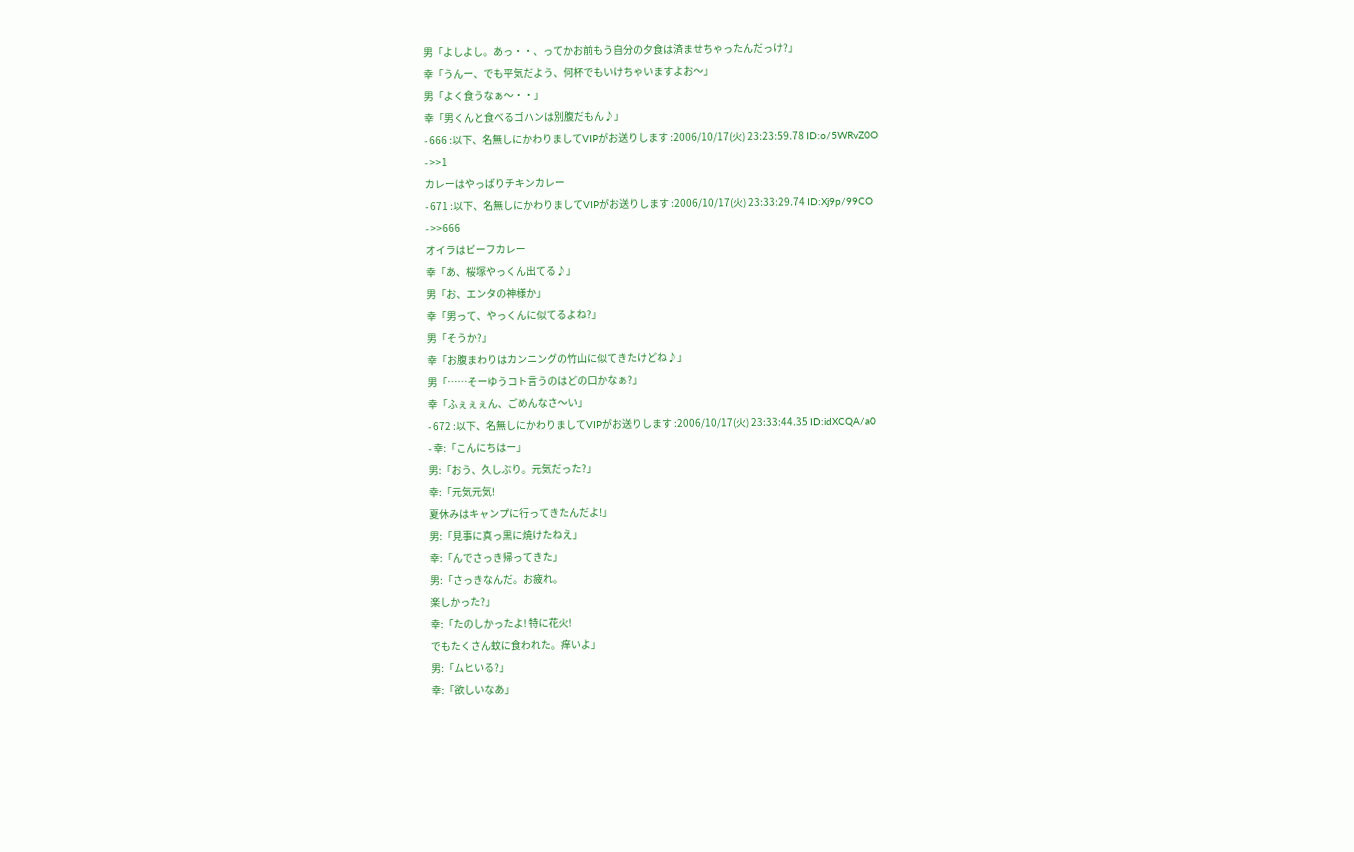男「よしよし。あっ・・、ってかお前もう自分の夕食は済ませちゃったんだっけ?」
幸「うんー、でも平気だよう、何杯でもいけちゃいますよお〜」
男「よく食うなぁ〜・・」
幸「男くんと食べるゴハンは別腹だもん♪」
- 666 :以下、名無しにかわりましてVIPがお送りします :2006/10/17(火) 23:23:59.78 ID:o/5WRvZ0O
- >>1
カレーはやっぱりチキンカレー
- 671 :以下、名無しにかわりましてVIPがお送りします :2006/10/17(火) 23:33:29.74 ID:Xj9p/99CO
- >>666
オイラはビーフカレー
幸「あ、桜塚やっくん出てる♪」
男「お、エンタの神様か」
幸「男って、やっくんに似てるよね?」
男「そうか?」
幸「お腹まわりはカンニングの竹山に似てきたけどね♪」
男「……そーゆうコト言うのはどの口かなぁ?」
幸「ふぇぇぇん、ごめんなさ〜い」
- 672 :以下、名無しにかわりましてVIPがお送りします :2006/10/17(火) 23:33:44.35 ID:idXCQA/a0
- 幸:「こんにちはー」
男:「おう、久しぶり。元気だった?」
幸:「元気元気!
夏休みはキャンプに行ってきたんだよ!」
男:「見事に真っ黒に焼けたねえ」
幸:「んでさっき帰ってきた」
男:「さっきなんだ。お疲れ。
楽しかった?」
幸:「たのしかったよ! 特に花火!
でもたくさん蚊に食われた。痒いよ」
男:「ムヒいる?」
幸:「欲しいなあ」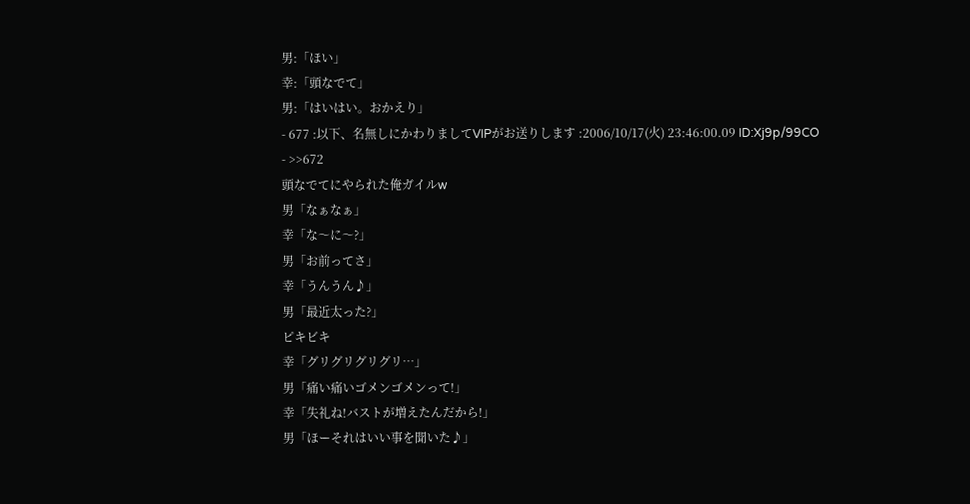男:「ほい」
幸:「頭なでて」
男:「はいはい。おかえり」
- 677 :以下、名無しにかわりましてVIPがお送りします :2006/10/17(火) 23:46:00.09 ID:Xj9p/99CO
- >>672
頭なでてにやられた俺ガイルw
男「なぁなぁ」
幸「な〜に〜?」
男「お前ってさ」
幸「うんうん♪」
男「最近太った?」
ピキビキ
幸「グリグリグリグリ…」
男「痛い痛いゴメンゴメンって!」
幸「失礼ね!バストが増えたんだから!」
男「ほーそれはいい事を聞いた♪」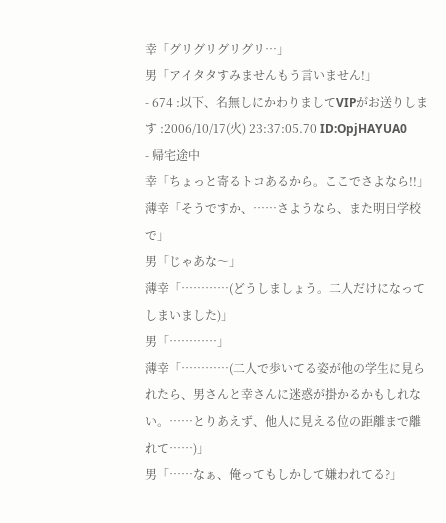幸「グリグリグリグリ…」
男「アイタタすみませんもう言いません!」
- 674 :以下、名無しにかわりましてVIPがお送りします :2006/10/17(火) 23:37:05.70 ID:OpjHAYUA0
- 帰宅途中
幸「ちょっと寄るトコあるから。ここでさよなら!!」
薄幸「そうですか、……さようなら、また明日学校で」
男「じゃあな〜」
薄幸「…………(どうしましょう。二人だけになってしまいました)」
男「…………」
薄幸「…………(二人で歩いてる姿が他の学生に見られたら、男さんと幸さんに迷惑が掛かるかもしれない。……とりあえず、他人に見える位の距離まで離れて……)」
男「……なぁ、俺ってもしかして嫌われてる?」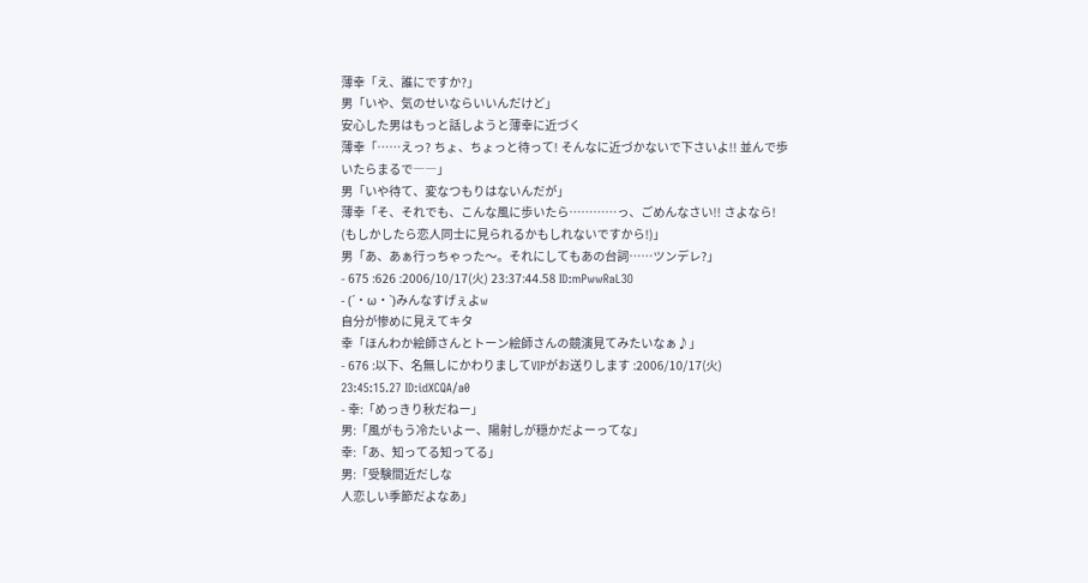薄幸「え、誰にですか?」
男「いや、気のせいならいいんだけど」
安心した男はもっと話しようと薄幸に近づく
薄幸「……えっ? ちょ、ちょっと待って! そんなに近づかないで下さいよ!! 並んで歩いたらまるで――」
男「いや待て、変なつもりはないんだが」
薄幸「そ、それでも、こんな風に歩いたら…………っ、ごめんなさい!! さよなら!
(もしかしたら恋人同士に見られるかもしれないですから!)」
男「あ、あぁ行っちゃった〜。それにしてもあの台詞……ツンデレ?」
- 675 :626 :2006/10/17(火) 23:37:44.58 ID:mPwwRaL3O
- (´・ω・`)みんなすげぇよw
自分が惨めに見えてキタ
幸「ほんわか絵師さんとトーン絵師さんの競演見てみたいなぁ♪」
- 676 :以下、名無しにかわりましてVIPがお送りします :2006/10/17(火) 23:45:15.27 ID:idXCQA/a0
- 幸:「めっきり秋だねー」
男:「風がもう冷たいよー、陽射しが穏かだよーってな」
幸:「あ、知ってる知ってる」
男:「受験間近だしな
人恋しい季節だよなあ」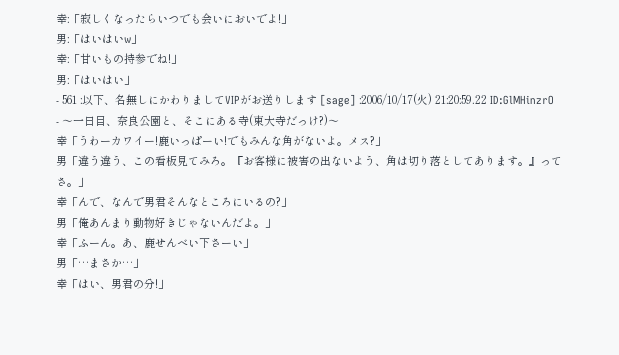幸:「寂しくなったらいつでも会いにおいでよ!」
男:「はいはいw」
幸:「甘いもの持参でね!」
男:「はいはい」
- 561 :以下、名無しにかわりましてVIPがお送りします [sage] :2006/10/17(火) 21:20:59.22 ID:GlMHinzrO
- 〜一日目、奈良公園と、そこにある寺(東大寺だっけ?)〜
幸「うわーカワイー!鹿いっぱーい!でもみんな角がないよ。メス?」
男「違う違う、この看板見てみろ。『お客様に被害の出ないよう、角は切り落としてあります。』ってさ。」
幸「んで、なんで男君そんなところにいるの?」
男「俺あんまり動物好きじゃないんだよ。」
幸「ふーん。あ、鹿せんべい下さーい」
男「…まさか…」
幸「はい、男君の分!」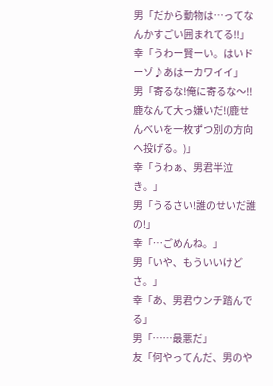男「だから動物は…ってなんかすごい囲まれてる!!」
幸「うわー賢ーい。はいドーゾ♪あはーカワイイ」
男「寄るな!俺に寄るな〜!!鹿なんて大っ嫌いだ!(鹿せんべいを一枚ずつ別の方向へ投げる。)」
幸「うわぁ、男君半泣き。」
男「うるさい!誰のせいだ誰の!」
幸「…ごめんね。」
男「いや、もういいけどさ。」
幸「あ、男君ウンチ踏んでる」
男「……最悪だ」
友「何やってんだ、男のや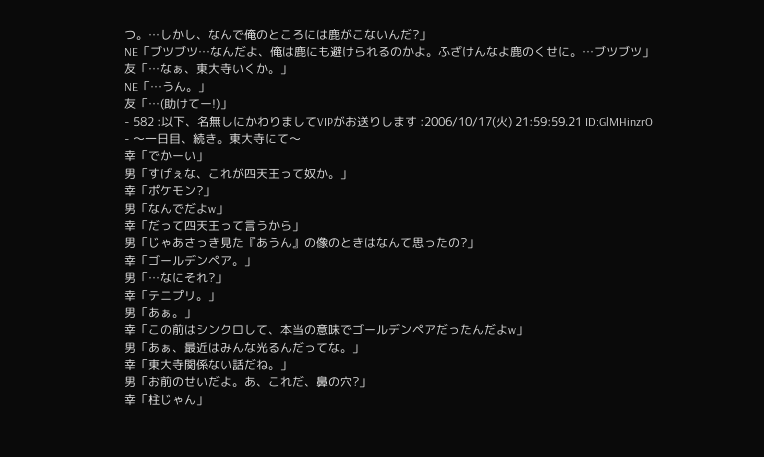つ。…しかし、なんで俺のところには鹿がこないんだ?」
NE「ブツブツ…なんだよ、俺は鹿にも避けられるのかよ。ふざけんなよ鹿のくせに。…ブツブツ」
友「…なぁ、東大寺いくか。」
NE「…うん。」
友「…(助けてー!)」
- 582 :以下、名無しにかわりましてVIPがお送りします :2006/10/17(火) 21:59:59.21 ID:GlMHinzrO
- 〜一日目、続き。東大寺にて〜
幸「でかーい」
男「すげぇな、これが四天王って奴か。」
幸「ポケモン?」
男「なんでだよw」
幸「だって四天王って言うから」
男「じゃあさっき見た『あうん』の像のときはなんて思ったの?」
幸「ゴールデンペア。」
男「…なにそれ?」
幸「テニプリ。」
男「あぁ。」
幸「この前はシンクロして、本当の意味でゴールデンペアだったんだよw」
男「あぁ、最近はみんな光るんだってな。」
幸「東大寺関係ない話だね。」
男「お前のせいだよ。あ、これだ、鼻の穴?」
幸「柱じゃん」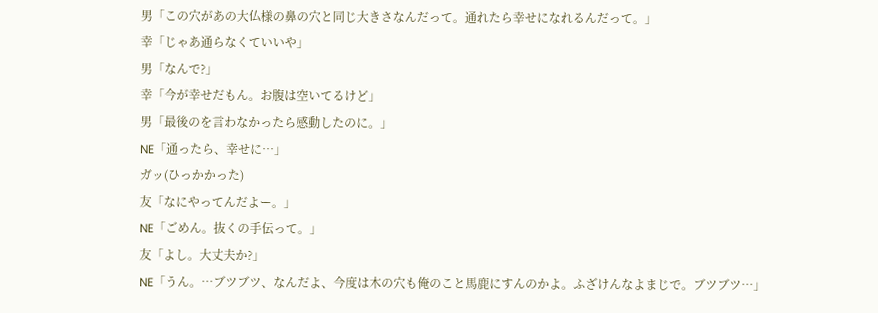男「この穴があの大仏様の鼻の穴と同じ大きさなんだって。通れたら幸せになれるんだって。」
幸「じゃあ通らなくていいや」
男「なんで?」
幸「今が幸せだもん。お腹は空いてるけど」
男「最後のを言わなかったら感動したのに。」
NE「通ったら、幸せに…」
ガッ(ひっかかった)
友「なにやってんだよー。」
NE「ごめん。抜くの手伝って。」
友「よし。大丈夫か?」
NE「うん。…ブツブツ、なんだよ、今度は木の穴も俺のこと馬鹿にすんのかよ。ふざけんなよまじで。ブツブツ…」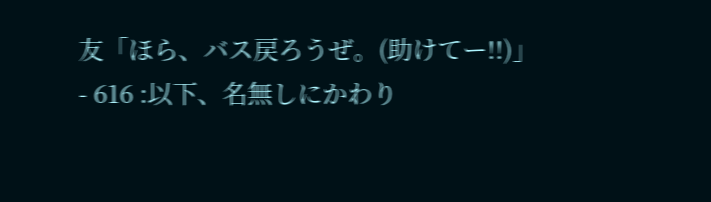友「ほら、バス戻ろうぜ。(助けてー!!)」
- 616 :以下、名無しにかわり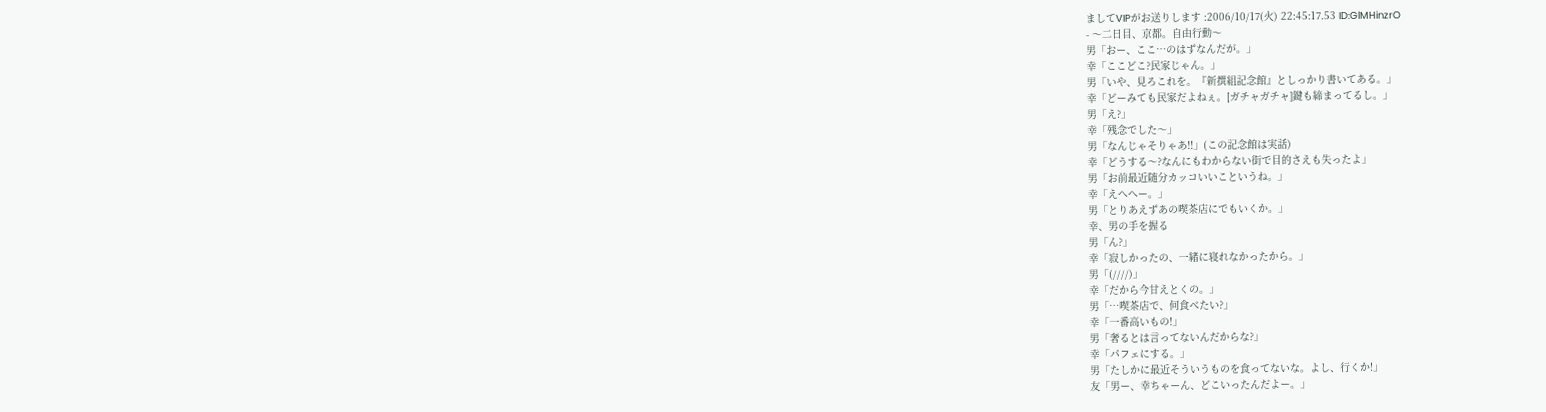ましてVIPがお送りします :2006/10/17(火) 22:45:17.53 ID:GlMHinzrO
- 〜二日目、京都。自由行動〜
男「おー、ここ…のはずなんだが。」
幸「ここどこ?民家じゃん。」
男「いや、見ろこれを。『新撰組記念館』としっかり書いてある。」
幸「どーみても民家だよねぇ。[ガチャガチャ]鍵も締まってるし。」
男「え?」
幸「残念でした〜」
男「なんじゃそりゃあ!!」(この記念館は実話)
幸「どうする〜?なんにもわからない街で目的さえも失ったよ」
男「お前最近随分カッコいいこというね。」
幸「えへへー。」
男「とりあえずあの喫茶店にでもいくか。」
幸、男の手を握る
男「ん?」
幸「寂しかったの、一緒に寝れなかったから。」
男「(////)」
幸「だから今甘えとくの。」
男「…喫茶店で、何食べたい?」
幸「一番高いもの!」
男「奢るとは言ってないんだからな?」
幸「パフェにする。」
男「たしかに最近そういうものを食ってないな。よし、行くか!」
友「男ー、幸ちゃーん、どこいったんだよー。」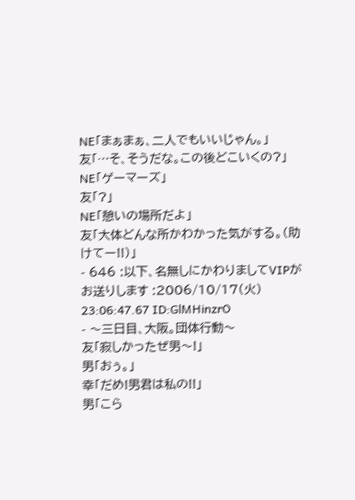NE「まぁまぁ、二人でもいいじゃん。」
友「…そ、そうだな。この後どこいくの?」
NE「ゲーマーズ」
友「?」
NE「憩いの場所だよ」
友「大体どんな所かわかった気がする。(助けてー!!)」
- 646 :以下、名無しにかわりましてVIPがお送りします :2006/10/17(火) 23:06:47.67 ID:GlMHinzrO
- 〜三日目、大阪。団体行動〜
友「寂しかったぜ男〜!」
男「おぅ。」
幸「だめ!男君は私の!!」
男「こら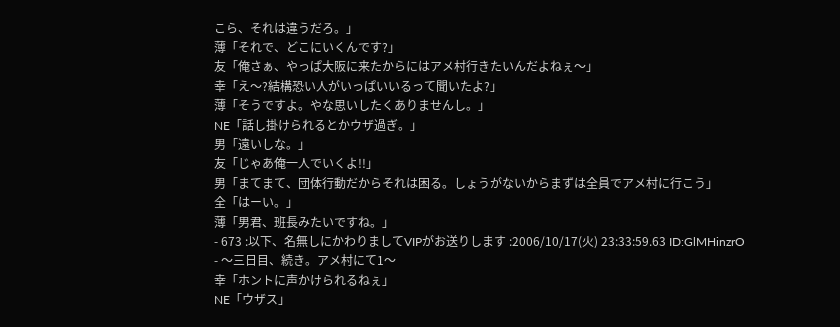こら、それは違うだろ。」
薄「それで、どこにいくんです?」
友「俺さぁ、やっぱ大阪に来たからにはアメ村行きたいんだよねぇ〜」
幸「え〜?結構恐い人がいっぱいいるって聞いたよ?」
薄「そうですよ。やな思いしたくありませんし。」
NE「話し掛けられるとかウザ過ぎ。」
男「遠いしな。」
友「じゃあ俺一人でいくよ!!」
男「まてまて、団体行動だからそれは困る。しょうがないからまずは全員でアメ村に行こう」
全「はーい。」
薄「男君、班長みたいですね。」
- 673 :以下、名無しにかわりましてVIPがお送りします :2006/10/17(火) 23:33:59.63 ID:GlMHinzrO
- 〜三日目、続き。アメ村にて1〜
幸「ホントに声かけられるねぇ」
NE「ウザス」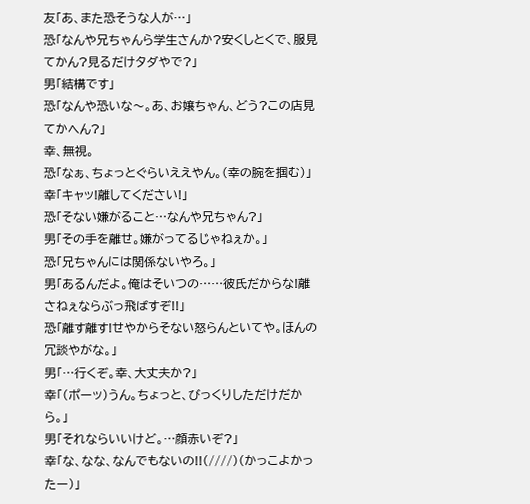友「あ、また恐そうな人が…」
恐「なんや兄ちゃんら学生さんか?安くしとくで、服見てかん?見るだけタダやで?」
男「結構です」
恐「なんや恐いな〜。あ、お嬢ちゃん、どう?この店見てかへん?」
幸、無視。
恐「なぁ、ちょっとぐらいええやん。(幸の腕を掴む)」
幸「キャッ!離してください!」
恐「そない嫌がること…なんや兄ちゃん?」
男「その手を離せ。嫌がってるじゃねぇか。」
恐「兄ちゃんには関係ないやろ。」
男「あるんだよ。俺はそいつの……彼氏だからな!離さねぇならぶっ飛ばすぞ!!」
恐「離す離す!せやからそない怒らんといてや。ほんの冗談やがな。」
男「…行くぞ。幸、大丈夫か?」
幸「(ポーッ)うん。ちょっと、びっくりしただけだから。」
男「それならいいけど。…顔赤いぞ?」
幸「な、なな、なんでもないの!!(////)(かっこよかったー)」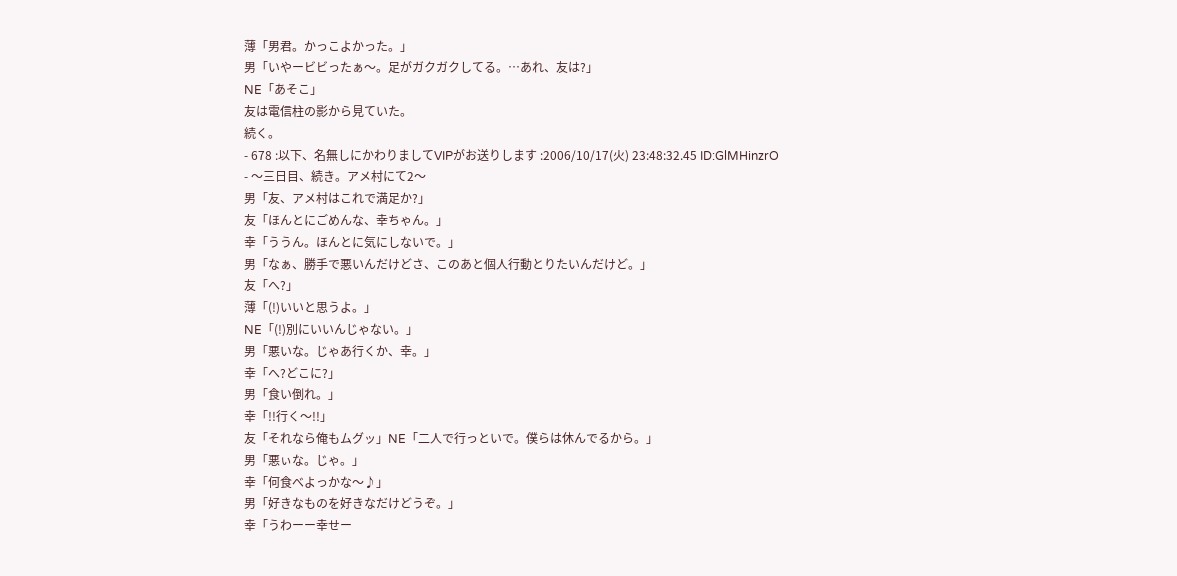薄「男君。かっこよかった。」
男「いやービビったぁ〜。足がガクガクしてる。…あれ、友は?」
NE「あそこ」
友は電信柱の影から見ていた。
続く。
- 678 :以下、名無しにかわりましてVIPがお送りします :2006/10/17(火) 23:48:32.45 ID:GlMHinzrO
- 〜三日目、続き。アメ村にて2〜
男「友、アメ村はこれで満足か?」
友「ほんとにごめんな、幸ちゃん。」
幸「ううん。ほんとに気にしないで。」
男「なぁ、勝手で悪いんだけどさ、このあと個人行動とりたいんだけど。」
友「へ?」
薄「(!)いいと思うよ。」
NE「(!)別にいいんじゃない。」
男「悪いな。じゃあ行くか、幸。」
幸「へ?どこに?」
男「食い倒れ。」
幸「!!行く〜!!」
友「それなら俺もムグッ」NE「二人で行っといで。僕らは休んでるから。」
男「悪ぃな。じゃ。」
幸「何食べよっかな〜♪」
男「好きなものを好きなだけどうぞ。」
幸「うわーー幸せー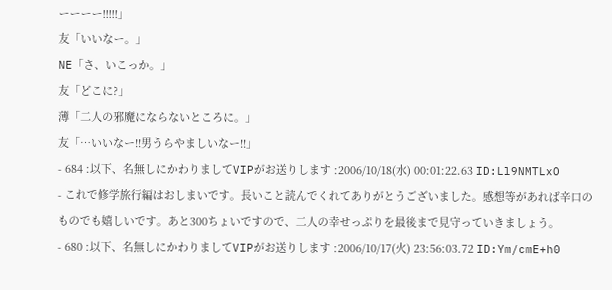ーーーー!!!!!」
友「いいなー。」
NE「さ、いこっか。」
友「どこに?」
薄「二人の邪魔にならないところに。」
友「…いいなー!!男うらやましいなー!!」
- 684 :以下、名無しにかわりましてVIPがお送りします :2006/10/18(水) 00:01:22.63 ID:Ll9NMTLxO
- これで修学旅行編はおしまいです。長いこと読んでくれてありがとうございました。感想等があれば辛口のものでも嬉しいです。あと300ちょいですので、二人の幸せっぷりを最後まで見守っていきましょう。
- 680 :以下、名無しにかわりましてVIPがお送りします :2006/10/17(火) 23:56:03.72 ID:Ym/cmE+h0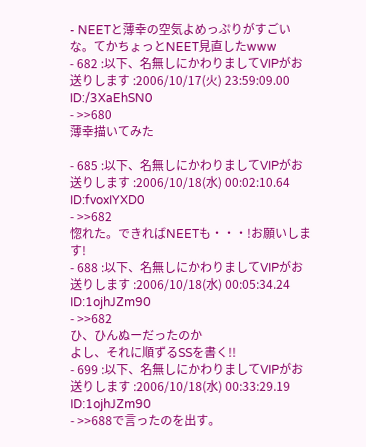- NEETと薄幸の空気よめっぷりがすごいな。てかちょっとNEET見直したwww
- 682 :以下、名無しにかわりましてVIPがお送りします :2006/10/17(火) 23:59:09.00 ID:/3XaEhSN0
- >>680
薄幸描いてみた

- 685 :以下、名無しにかわりましてVIPがお送りします :2006/10/18(水) 00:02:10.64 ID:fvoxIYXD0
- >>682
惚れた。できればNEETも・・・!お願いします!
- 688 :以下、名無しにかわりましてVIPがお送りします :2006/10/18(水) 00:05:34.24 ID:1ojhJZm90
- >>682
ひ、ひんぬーだったのか
よし、それに順ずるSSを書く!!
- 699 :以下、名無しにかわりましてVIPがお送りします :2006/10/18(水) 00:33:29.19 ID:1ojhJZm90
- >>688で言ったのを出す。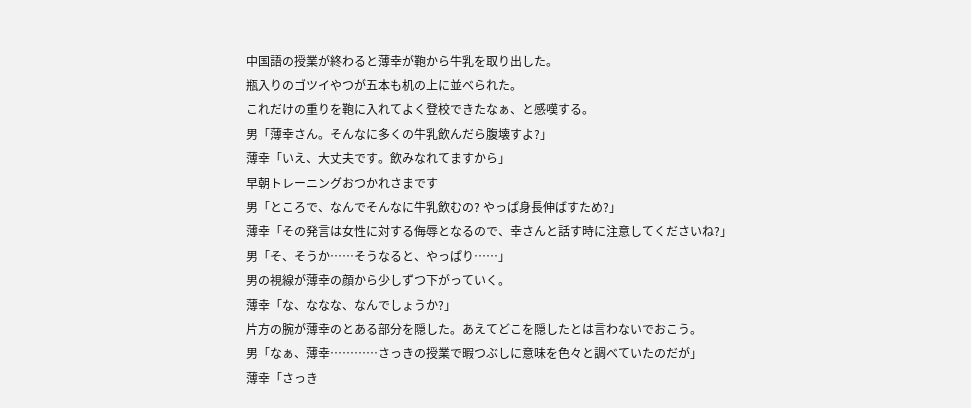中国語の授業が終わると薄幸が鞄から牛乳を取り出した。
瓶入りのゴツイやつが五本も机の上に並べられた。
これだけの重りを鞄に入れてよく登校できたなぁ、と感嘆する。
男「薄幸さん。そんなに多くの牛乳飲んだら腹壊すよ?」
薄幸「いえ、大丈夫です。飲みなれてますから」
早朝トレーニングおつかれさまです
男「ところで、なんでそんなに牛乳飲むの? やっぱ身長伸ばすため?」
薄幸「その発言は女性に対する侮辱となるので、幸さんと話す時に注意してくださいね?」
男「そ、そうか……そうなると、やっぱり……」
男の視線が薄幸の顔から少しずつ下がっていく。
薄幸「な、ななな、なんでしょうか?」
片方の腕が薄幸のとある部分を隠した。あえてどこを隠したとは言わないでおこう。
男「なぁ、薄幸…………さっきの授業で暇つぶしに意味を色々と調べていたのだが」
薄幸「さっき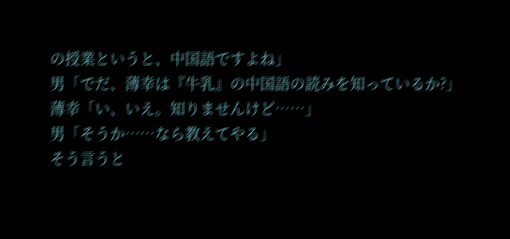の授業というと、中国語ですよね」
男「でだ、薄幸は『牛乳』の中国語の読みを知っているか?」
薄幸「い、いえ。知りませんけど……」
男「そうか……なら教えてやる」
そう言うと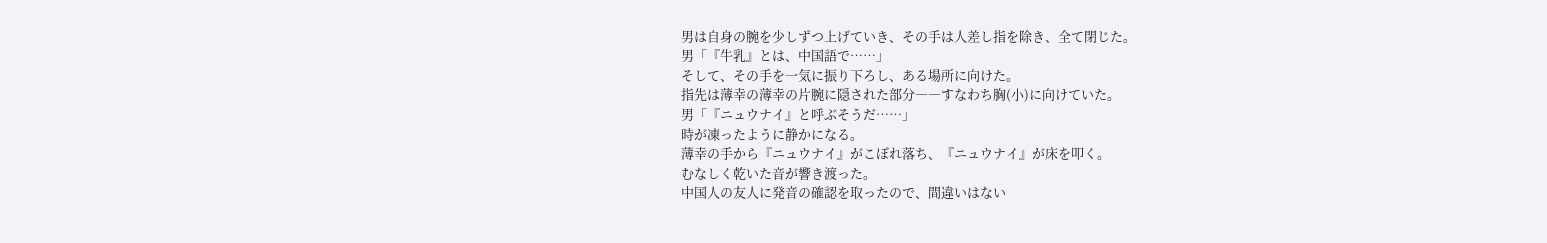男は自身の腕を少しずつ上げていき、その手は人差し指を除き、全て閉じた。
男「『牛乳』とは、中国語で……」
そして、その手を一気に振り下ろし、ある場所に向けた。
指先は薄幸の薄幸の片腕に隠された部分――すなわち胸(小)に向けていた。
男「『ニュウナイ』と呼ぶそうだ……」
時が凍ったように静かになる。
薄幸の手から『ニュウナイ』がこぼれ落ち、『ニュウナイ』が床を叩く。
むなしく乾いた音が響き渡った。
中国人の友人に発音の確認を取ったので、間違いはない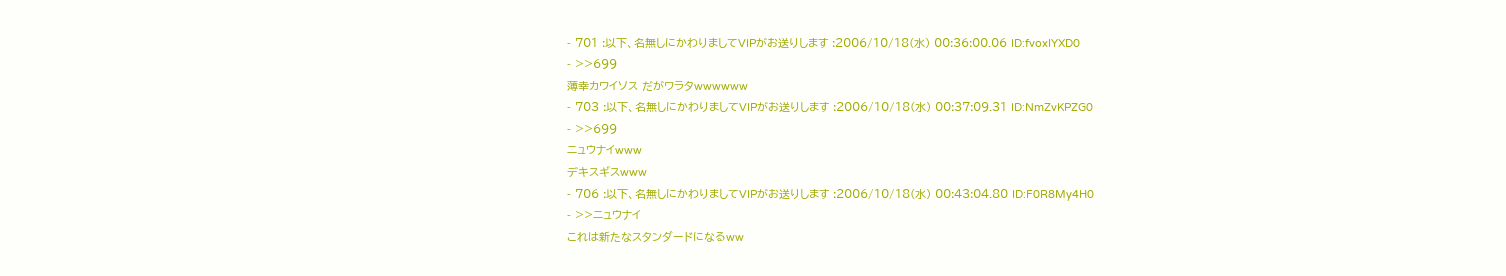- 701 :以下、名無しにかわりましてVIPがお送りします :2006/10/18(水) 00:36:00.06 ID:fvoxIYXD0
- >>699
薄幸カワイソス だがワラタwwwwww
- 703 :以下、名無しにかわりましてVIPがお送りします :2006/10/18(水) 00:37:09.31 ID:NmZvKPZG0
- >>699
ニュウナイwww
デキスギスwww
- 706 :以下、名無しにかわりましてVIPがお送りします :2006/10/18(水) 00:43:04.80 ID:F0R8My4H0
- >>ニュウナイ
これは新たなスタンダードになるww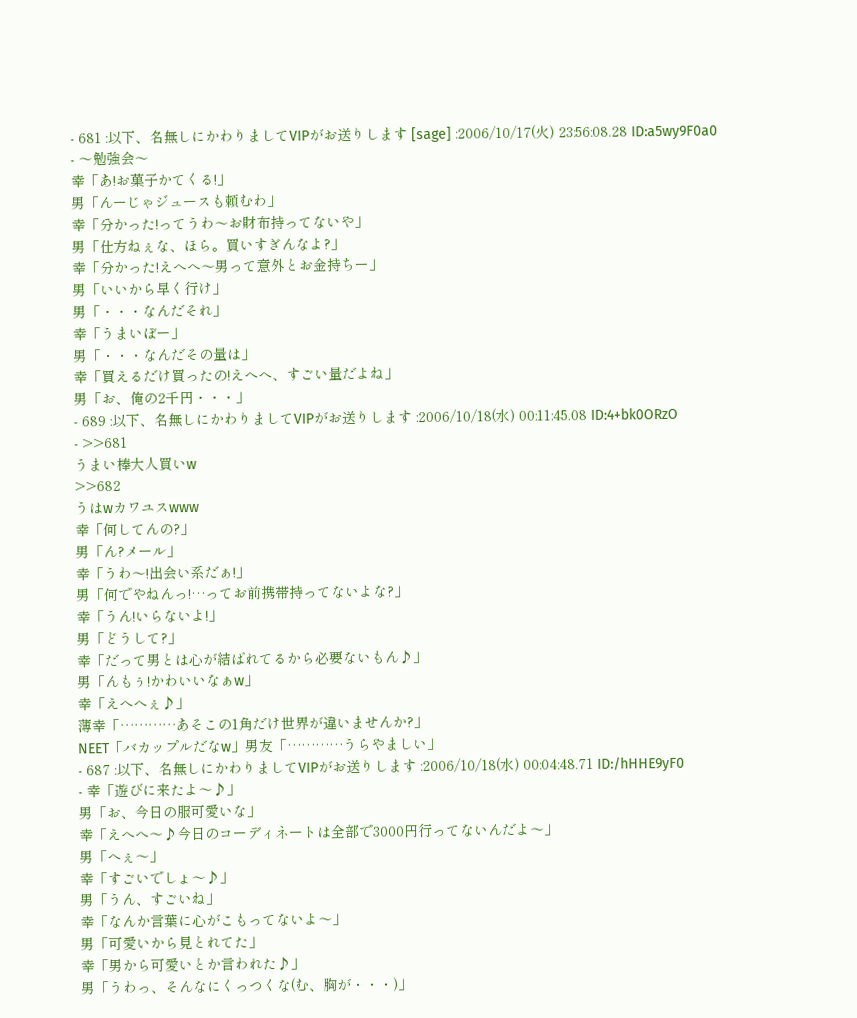- 681 :以下、名無しにかわりましてVIPがお送りします [sage] :2006/10/17(火) 23:56:08.28 ID:a5wy9F0a0
- 〜勉強会〜
幸「あ!お菓子かてくる!」
男「んーじゃジュースも頼むわ」
幸「分かった!ってうわ〜お財布持ってないや」
男「仕方ねぇな、ほら。買いすぎんなよ?」
幸「分かった!えへへ〜男って意外とお金持ちー」
男「いいから早く行け」
男「・・・なんだそれ」
幸「うまいぼー」
男「・・・なんだその量は」
幸「買えるだけ買ったの!えへへ、すごい量だよね」
男「お、俺の2千円・・・」
- 689 :以下、名無しにかわりましてVIPがお送りします :2006/10/18(水) 00:11:45.08 ID:4+bk0ORzO
- >>681
うまい棒大人買いw
>>682
うはwカワユスwww
幸「何してんの?」
男「ん?メール」
幸「うわ〜!出会い系だぁ!」
男「何でやねんっ!…ってお前携帯持ってないよな?」
幸「うん!いらないよ!」
男「どうして?」
幸「だって男とは心が結ばれてるから必要ないもん♪」
男「んもぅ!かわいいなぁw」
幸「えへへぇ♪」
薄幸「…………あそこの1角だけ世界が違いませんか?」
NEET「バカップルだなw」男友「…………うらやましい」
- 687 :以下、名無しにかわりましてVIPがお送りします :2006/10/18(水) 00:04:48.71 ID:/hHHE9yF0
- 幸「遊びに来たよ〜♪」
男「お、今日の服可愛いな」
幸「えへへ〜♪今日のコーディネートは全部で3000円行ってないんだよ〜」
男「へぇ〜」
幸「すごいでしょ〜♪」
男「うん、すごいね」
幸「なんか言葉に心がこもってないよ〜」
男「可愛いから見とれてた」
幸「男から可愛いとか言われた♪」
男「うわっ、そんなにくっつくな(む、胸が・・・)」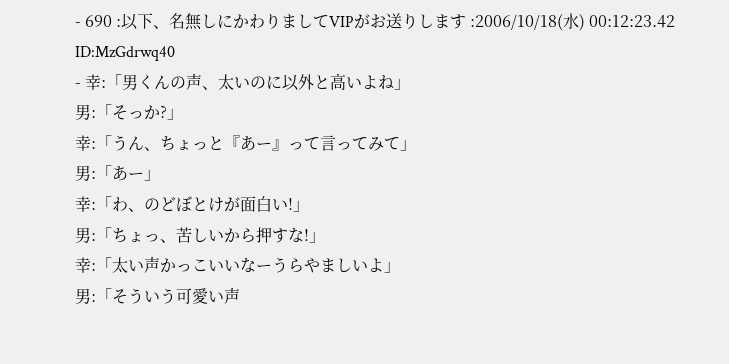- 690 :以下、名無しにかわりましてVIPがお送りします :2006/10/18(水) 00:12:23.42 ID:MzGdrwq40
- 幸:「男くんの声、太いのに以外と高いよね」
男:「そっか?」
幸:「うん、ちょっと『あー』って言ってみて」
男:「あー」
幸:「わ、のどぼとけが面白い!」
男:「ちょっ、苦しいから押すな!」
幸:「太い声かっこいいなーうらやましいよ」
男:「そういう可愛い声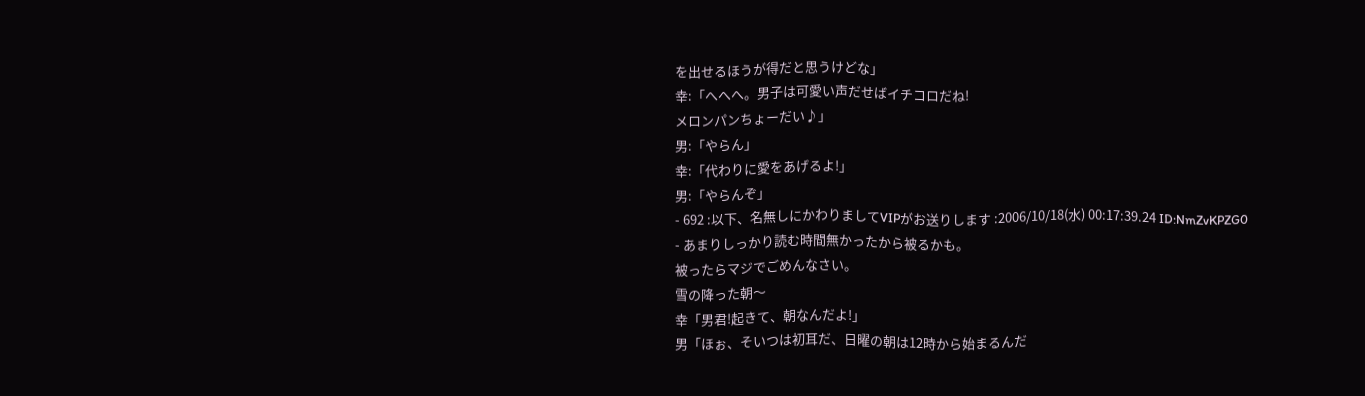を出せるほうが得だと思うけどな」
幸:「へへへ。男子は可愛い声だせばイチコロだね!
メロンパンちょーだい♪」
男:「やらん」
幸:「代わりに愛をあげるよ!」
男:「やらんぞ」
- 692 :以下、名無しにかわりましてVIPがお送りします :2006/10/18(水) 00:17:39.24 ID:NmZvKPZG0
- あまりしっかり読む時間無かったから被るかも。
被ったらマジでごめんなさい。
雪の降った朝〜
幸「男君!起きて、朝なんだよ!」
男「ほぉ、そいつは初耳だ、日曜の朝は12時から始まるんだ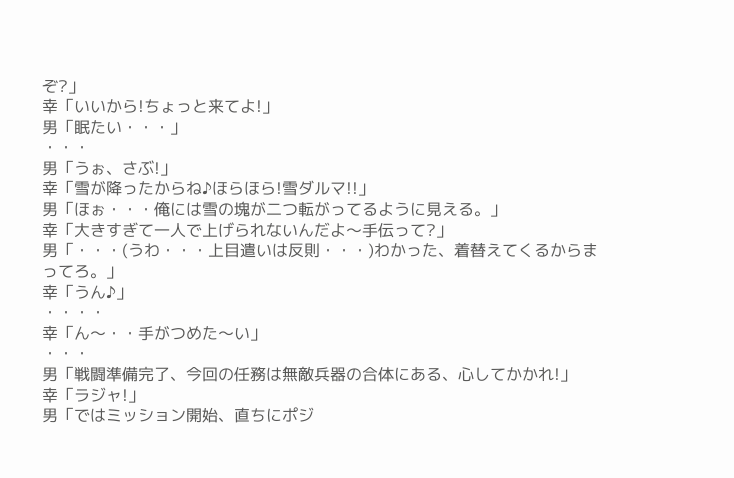ぞ?」
幸「いいから!ちょっと来てよ!」
男「眠たい・・・」
・・・
男「うぉ、さぶ!」
幸「雪が降ったからね♪ほらほら!雪ダルマ!!」
男「ほぉ・・・俺には雪の塊が二つ転がってるように見える。」
幸「大きすぎて一人で上げられないんだよ〜手伝って?」
男「・・・(うわ・・・上目遣いは反則・・・)わかった、着替えてくるからまってろ。」
幸「うん♪」
・・・・
幸「ん〜・・手がつめた〜い」
・・・
男「戦闘準備完了、今回の任務は無敵兵器の合体にある、心してかかれ!」
幸「ラジャ!」
男「ではミッション開始、直ちにポジ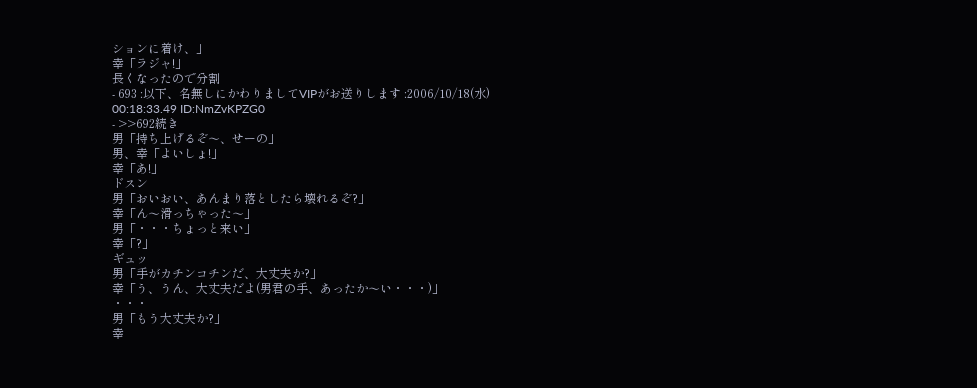ションに着け、」
幸「ラジャ!」
長くなったので分割
- 693 :以下、名無しにかわりましてVIPがお送りします :2006/10/18(水) 00:18:33.49 ID:NmZvKPZG0
- >>692続き
男「持ち上げるぞ〜、せーの」
男、幸「よいしょ!」
幸「あ!」
ドスン
男「おいおい、あんまり落としたら壊れるぞ?」
幸「ん〜滑っちゃった〜」
男「・・・ちょっと来い」
幸「?」
ギュッ
男「手がカチンコチンだ、大丈夫か?」
幸「う、うん、大丈夫だよ(男君の手、あったか〜い・・・)」
・・・
男「もう大丈夫か?」
幸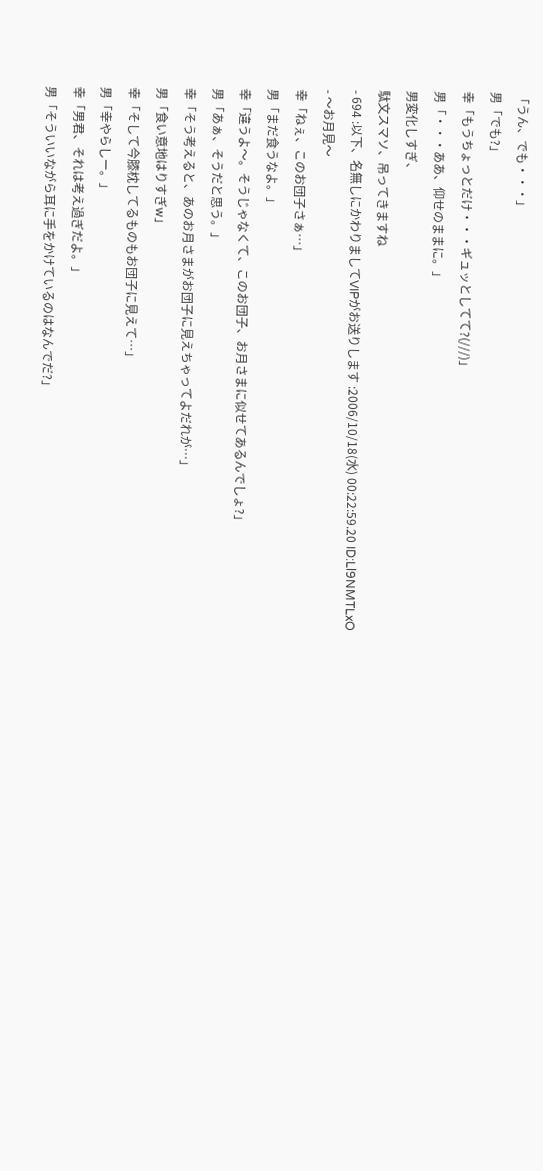「うん、でも・・・」
男「でも?」
幸「もうちょっとだけ・・・ギュッとしてて?(///)」
男「・・・ああ、仰せのままに。」
男変化しすぎ、
駄文スマソ、吊ってきますね
- 694 :以下、名無しにかわりましてVIPがお送りします :2006/10/18(水) 00:22:59.20 ID:Ll9NMTLxO
- 〜お月見〜
幸「ねぇ、このお団子さぁ…」
男「まだ食うなよ。」
幸「違うよ〜。そうじゃなくて、このお団子、お月さまに似せてあるんでしょ?」
男「あぁ、そうだと思う。」
幸「そう考えると、あのお月さまがお団子に見えちゃってよだれが…」
男「食い意地はりすぎw」
幸「そして今膝枕してるものもお団子に見えて…」
男「幸やらしー。」
幸「男君、それは考え過ぎだよ。」
男「そういいながら耳に手をかけているのはなんでだ?」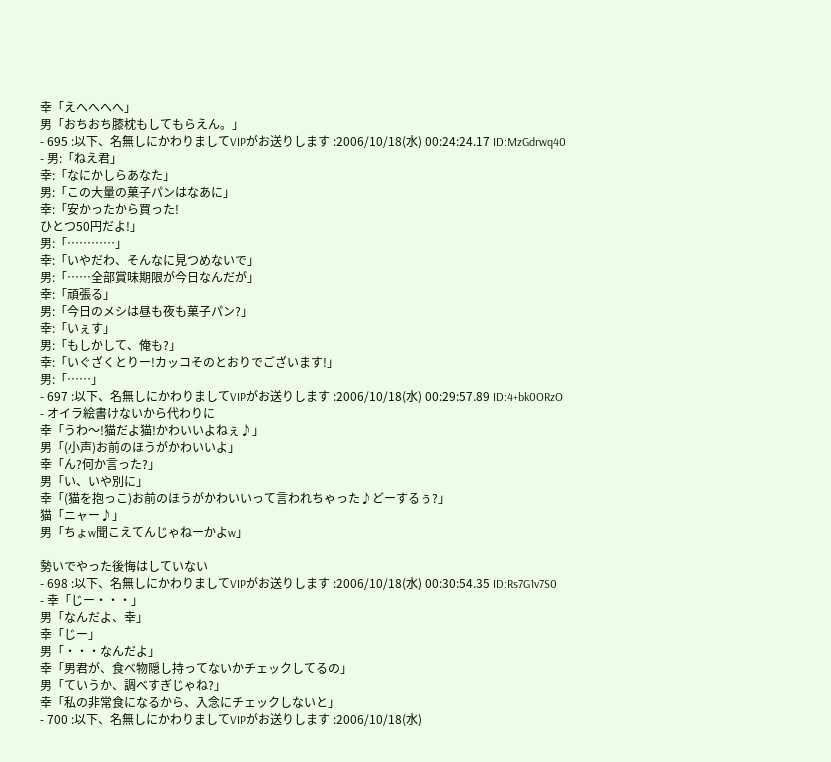幸「えへへへへ」
男「おちおち膝枕もしてもらえん。」
- 695 :以下、名無しにかわりましてVIPがお送りします :2006/10/18(水) 00:24:24.17 ID:MzGdrwq40
- 男:「ねえ君」
幸:「なにかしらあなた」
男:「この大量の菓子パンはなあに」
幸:「安かったから買った!
ひとつ50円だよ!」
男:「…………」
幸:「いやだわ、そんなに見つめないで」
男:「……全部賞味期限が今日なんだが」
幸:「頑張る」
男:「今日のメシは昼も夜も菓子パン?」
幸:「いぇす」
男:「もしかして、俺も?」
幸:「いぐざくとりー!カッコそのとおりでございます!」
男:「……」
- 697 :以下、名無しにかわりましてVIPがお送りします :2006/10/18(水) 00:29:57.89 ID:4+bk0ORzO
- オイラ絵書けないから代わりに
幸「うわ〜!猫だよ猫!かわいいよねぇ♪」
男「(小声)お前のほうがかわいいよ」
幸「ん?何か言った?」
男「い、いや別に」
幸「(猫を抱っこ)お前のほうがかわいいって言われちゃった♪どーするぅ?」
猫「ニャー♪」
男「ちょw聞こえてんじゃねーかよw」

勢いでやった後悔はしていない
- 698 :以下、名無しにかわりましてVIPがお送りします :2006/10/18(水) 00:30:54.35 ID:Rs7G1v7S0
- 幸「じー・・・」
男「なんだよ、幸」
幸「じー」
男「・・・なんだよ」
幸「男君が、食べ物隠し持ってないかチェックしてるの」
男「ていうか、調べすぎじゃね?」
幸「私の非常食になるから、入念にチェックしないと」
- 700 :以下、名無しにかわりましてVIPがお送りします :2006/10/18(水)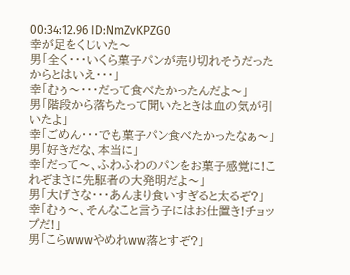00:34:12.96 ID:NmZvKPZG0
幸が足をくじいた〜
男「全く・・・いくら菓子パンが売り切れそうだったからとはいえ・・・」
幸「むぅ〜・・・だって食べたかったんだよ〜」
男「階段から落ちたって聞いたときは血の気が引いたよ」
幸「ごめん・・・でも菓子パン食べたかったなぁ〜」
男「好きだな、本当に」
幸「だって〜、ふわふわのパンをお菓子感覚に!これぞまさに先駆者の大発明だよ〜」
男「大げさな・・・あんまり食いすぎると太るぞ?」
幸「むぅ〜、そんなこと言う子にはお仕置き!チョップだ!」
男「こらwwwやめれww落とすぞ?」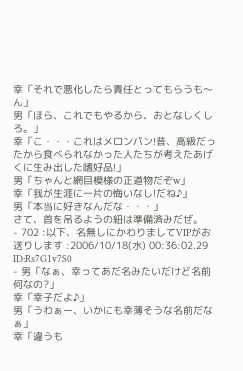幸「それで悪化したら責任とってもらうも〜ん」
男「ほら、これでもやるから、おとなしくしろ。」
幸「こ・・・これはメロンパン!昔、高級だったから食べられなかった人たちが考えたあげくに生み出した嗜好品!」
男「ちゃんと網目模様の正道物だぞw」
幸「我が生涯に一片の悔いなし!だね♪」
男「本当に好きなんだな・・・」
さて、首を吊るようの紐は準備済みだぜ。
- 702 :以下、名無しにかわりましてVIPがお送りします :2006/10/18(水) 00:36:02.29 ID:Rs7G1v7S0
- 男「なぁ、幸ってあだ名みたいだけど名前何なの?」
幸「幸子だよ♪」
男「うわぁー、いかにも幸薄そうな名前だなぁ」
幸「違うも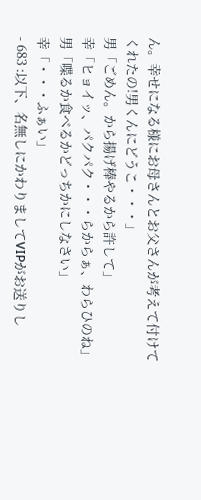ん。幸せになる様にお母さんとお父さんが考えて付けてくれたの!男くんにどうこ・・・」
男「ごめん。から揚げ棒やるから許して」
幸「ヒョイッ、パクパク・・・らからぁ、わらひのね」
男「喋るか食べるかどっちかにしなさい」
幸「・・・ふぁい」
- 683 :以下、名無しにかわりましてVIPがお送りし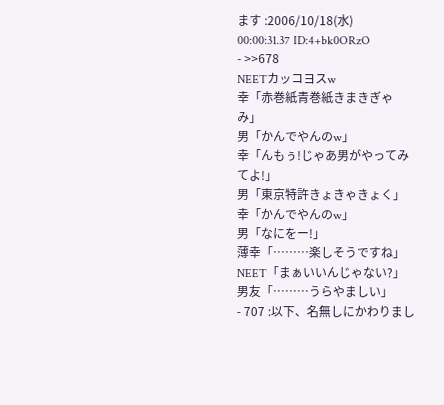ます :2006/10/18(水) 00:00:31.37 ID:4+bk0ORzO
- >>678
NEETカッコヨスw
幸「赤巻紙青巻紙きまきぎゃみ」
男「かんでやんのw」
幸「んもぅ!じゃあ男がやってみてよ!」
男「東京特許きょきゃきょく」
幸「かんでやんのw」
男「なにをー!」
薄幸「………楽しそうですね」
NEET「まぁいいんじゃない?」
男友「………うらやましい」
- 707 :以下、名無しにかわりまし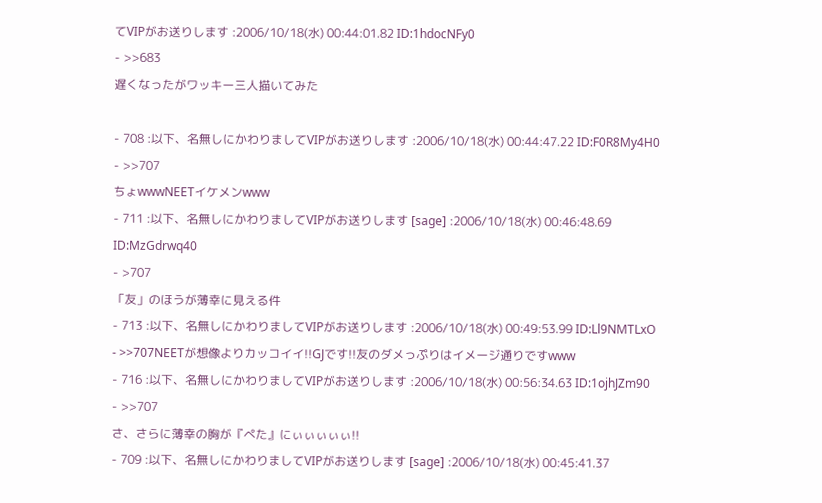てVIPがお送りします :2006/10/18(水) 00:44:01.82 ID:1hdocNFy0
- >>683
遅くなったがワッキー三人描いてみた

- 708 :以下、名無しにかわりましてVIPがお送りします :2006/10/18(水) 00:44:47.22 ID:F0R8My4H0
- >>707
ちょwwwNEETイケメンwww
- 711 :以下、名無しにかわりましてVIPがお送りします [sage] :2006/10/18(水) 00:46:48.69 ID:MzGdrwq40
- >707
「友」のほうが薄幸に見える件
- 713 :以下、名無しにかわりましてVIPがお送りします :2006/10/18(水) 00:49:53.99 ID:Ll9NMTLxO
- >>707NEETが想像よりカッコイイ!!GJです!!友のダメっぷりはイメージ通りですwww
- 716 :以下、名無しにかわりましてVIPがお送りします :2006/10/18(水) 00:56:34.63 ID:1ojhJZm90
- >>707
さ、さらに薄幸の胸が『ぺた』にぃぃぃぃぃ!!
- 709 :以下、名無しにかわりましてVIPがお送りします [sage] :2006/10/18(水) 00:45:41.37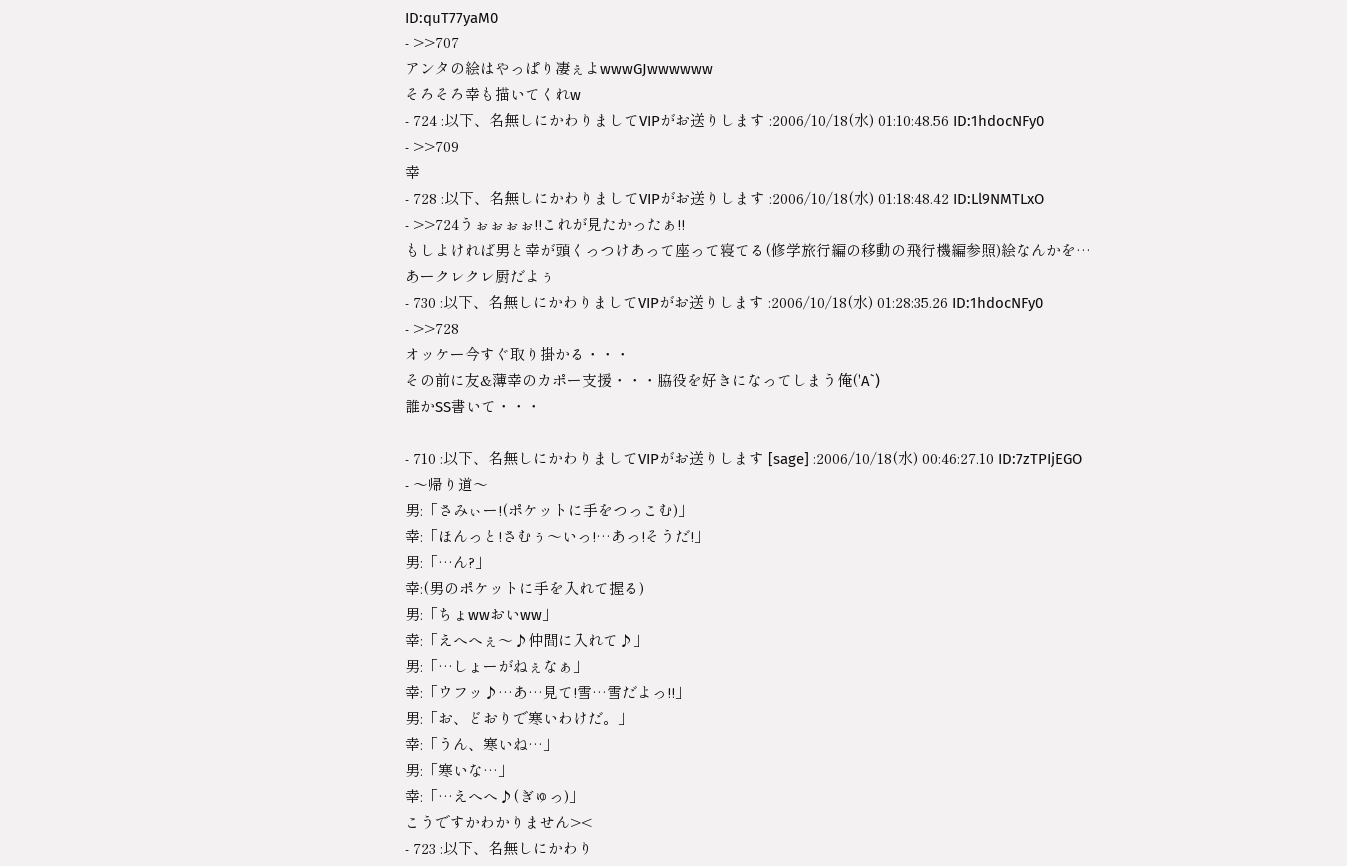ID:quT77yaM0
- >>707
アンタの絵はやっぱり凄ぇよwwwGJwwwwww
そろそろ幸も描いてくれw
- 724 :以下、名無しにかわりましてVIPがお送りします :2006/10/18(水) 01:10:48.56 ID:1hdocNFy0
- >>709
幸
- 728 :以下、名無しにかわりましてVIPがお送りします :2006/10/18(水) 01:18:48.42 ID:Ll9NMTLxO
- >>724うぉぉぉぉ!!これが見たかったぁ!!
もしよければ男と幸が頭くっつけあって座って寝てる(修学旅行編の移動の飛行機編参照)絵なんかを…
あークレクレ厨だよぅ
- 730 :以下、名無しにかわりましてVIPがお送りします :2006/10/18(水) 01:28:35.26 ID:1hdocNFy0
- >>728
オッケー今すぐ取り掛かる・・・
その前に友&薄幸のカポー支援・・・脇役を好きになってしまう俺('A`)
誰かSS書いて・・・

- 710 :以下、名無しにかわりましてVIPがお送りします [sage] :2006/10/18(水) 00:46:27.10 ID:7zTPIjEGO
- 〜帰り道〜
男:「さみぃー!(ポケットに手をつっこむ)」
幸:「ほんっと!さむぅ〜いっ!…あっ!そうだ!」
男:「…ん?」
幸:(男のポケットに手を入れて握る)
男:「ちょwwおいww」
幸:「えへへぇ〜♪仲間に入れて♪」
男:「…しょーがねぇなぁ」
幸:「ウフッ♪…あ…見て!雪…雪だよっ!!」
男:「お、どおりで寒いわけだ。」
幸:「うん、寒いね…」
男:「寒いな…」
幸:「…えへへ♪(ぎゅっ)」
こうですかわかりません><
- 723 :以下、名無しにかわり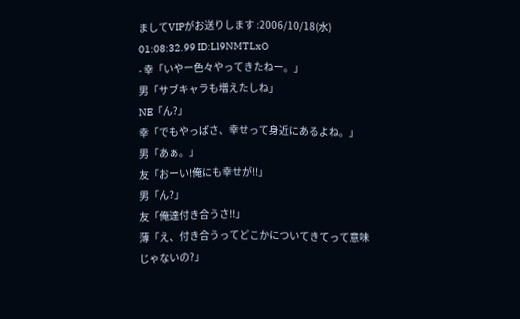ましてVIPがお送りします :2006/10/18(水) 01:08:32.99 ID:Ll9NMTLxO
- 幸「いやー色々やってきたねー。」
男「サブキャラも増えたしね」
NE「ん?」
幸「でもやっぱさ、幸せって身近にあるよね。」
男「あぁ。」
友「おーい!俺にも幸せが!!」
男「ん?」
友「俺達付き合うさ!!」
薄「え、付き合うってどこかについてきてって意味じゃないの?」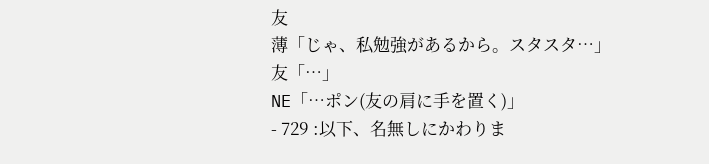友
薄「じゃ、私勉強があるから。スタスタ…」
友「…」
NE「…ポン(友の肩に手を置く)」
- 729 :以下、名無しにかわりま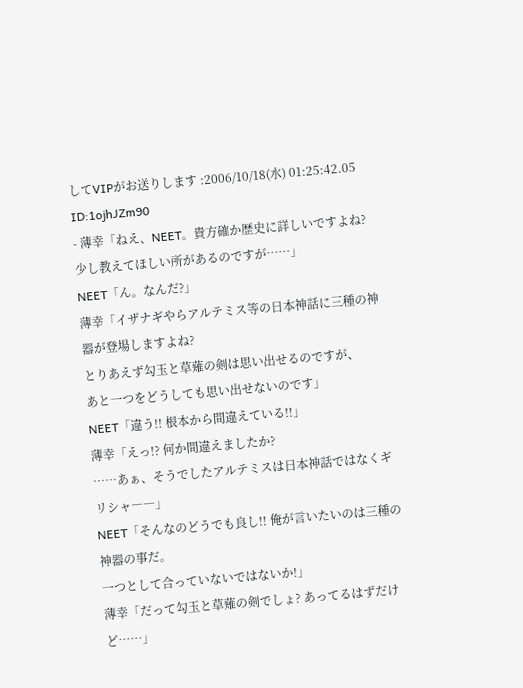してVIPがお送りします :2006/10/18(水) 01:25:42.05 ID:1ojhJZm90
- 薄幸「ねえ、NEET。貴方確か歴史に詳しいですよね?
少し教えてほしい所があるのですが……」
NEET「ん。なんだ?」
薄幸「イザナギやらアルテミス等の日本神話に三種の神器が登場しますよね?
とりあえず勾玉と草薙の剣は思い出せるのですが、
あと一つをどうしても思い出せないのです」
NEET「違う!! 根本から間違えている!!」
薄幸「えっ!? 何か間違えましたか?
……あぁ、そうでしたアルテミスは日本神話ではなくギリシャ――」
NEET「そんなのどうでも良し!! 俺が言いたいのは三種の神器の事だ。
一つとして合っていないではないか!」
薄幸「だって勾玉と草薙の剣でしょ? あってるはずだけど……」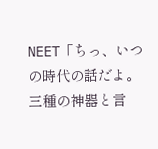NEET「ちっ、いつの時代の話だよ。
三種の神器と言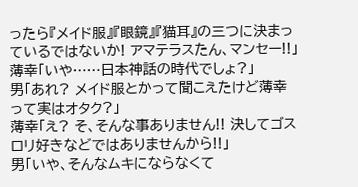ったら『メイド服』『眼鏡』『猫耳』の三つに決まっているではないか! アマテラスたん、マンセー!!」
薄幸「いや……日本神話の時代でしょ?」
男「あれ? メイド服とかって聞こえたけど薄幸って実はオタク?」
薄幸「え? そ、そんな事ありません!! 決してゴスロリ好きなどではありませんから!!」
男「いや、そんなムキにならなくて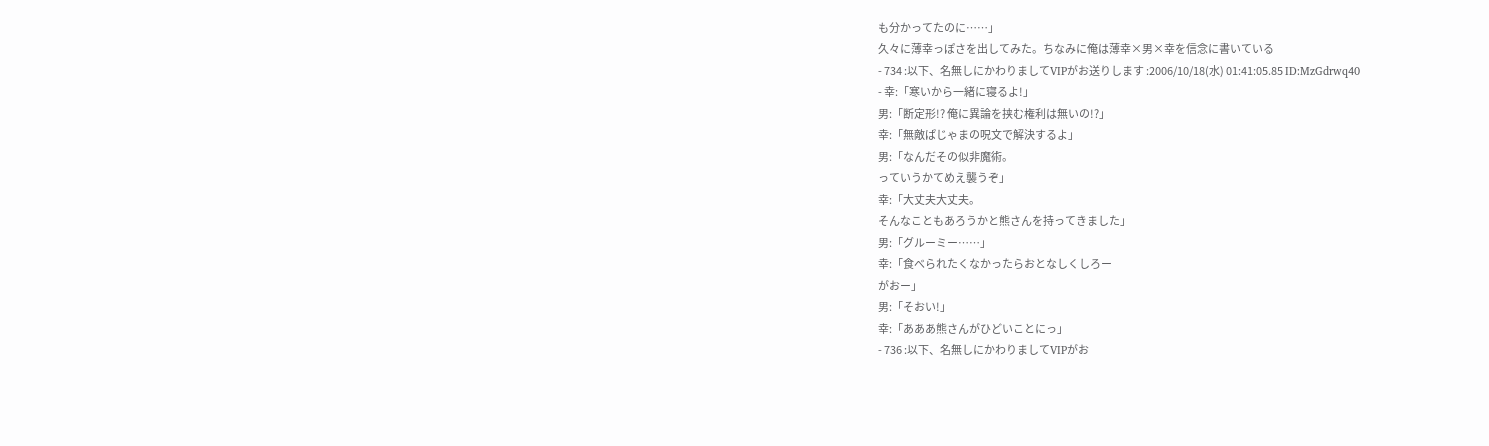も分かってたのに……」
久々に薄幸っぽさを出してみた。ちなみに俺は薄幸×男×幸を信念に書いている
- 734 :以下、名無しにかわりましてVIPがお送りします :2006/10/18(水) 01:41:05.85 ID:MzGdrwq40
- 幸:「寒いから一緒に寝るよ!」
男:「断定形!? 俺に異論を挟む権利は無いの!?」
幸:「無敵ぱじゃまの呪文で解決するよ」
男:「なんだその似非魔術。
っていうかてめえ襲うぞ」
幸:「大丈夫大丈夫。
そんなこともあろうかと熊さんを持ってきました」
男:「グルーミー……」
幸:「食べられたくなかったらおとなしくしろー
がおー」
男:「そおい!」
幸:「あああ熊さんがひどいことにっ」
- 736 :以下、名無しにかわりましてVIPがお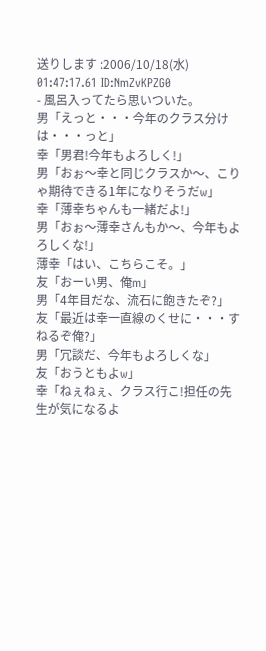送りします :2006/10/18(水) 01:47:17.61 ID:NmZvKPZG0
- 風呂入ってたら思いついた。
男「えっと・・・今年のクラス分けは・・・っと」
幸「男君!今年もよろしく!」
男「おぉ〜幸と同じクラスか〜、こりゃ期待できる1年になりそうだw」
幸「薄幸ちゃんも一緒だよ!」
男「おぉ〜薄幸さんもか〜、今年もよろしくな!」
薄幸「はい、こちらこそ。」
友「おーい男、俺m」
男「4年目だな、流石に飽きたぞ?」
友「最近は幸一直線のくせに・・・すねるぞ俺?」
男「冗談だ、今年もよろしくな」
友「おうともよw」
幸「ねぇねぇ、クラス行こ!担任の先生が気になるよ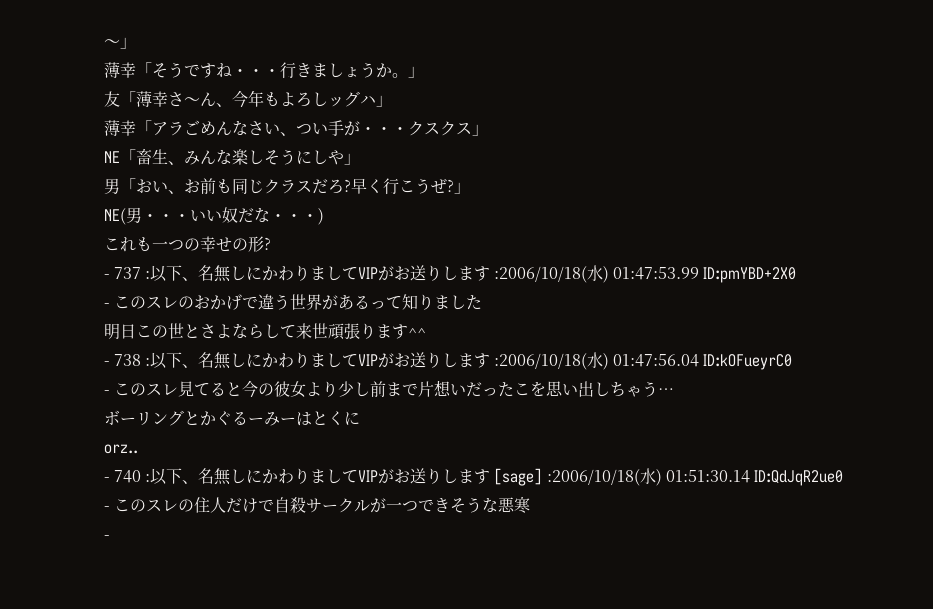〜」
薄幸「そうですね・・・行きましょうか。」
友「薄幸さ〜ん、今年もよろしッグハ」
薄幸「アラごめんなさい、つい手が・・・クスクス」
NE「畜生、みんな楽しそうにしや」
男「おい、お前も同じクラスだろ?早く行こうぜ?」
NE(男・・・いい奴だな・・・)
これも一つの幸せの形?
- 737 :以下、名無しにかわりましてVIPがお送りします :2006/10/18(水) 01:47:53.99 ID:pmYBD+2X0
- このスレのおかげで違う世界があるって知りました
明日この世とさよならして来世頑張ります^^
- 738 :以下、名無しにかわりましてVIPがお送りします :2006/10/18(水) 01:47:56.04 ID:kOFueyrC0
- このスレ見てると今の彼女より少し前まで片想いだったこを思い出しちゃう…
ボーリングとかぐるーみーはとくに
orz..
- 740 :以下、名無しにかわりましてVIPがお送りします [sage] :2006/10/18(水) 01:51:30.14 ID:QdJqR2ue0
- このスレの住人だけで自殺サークルが一つできそうな悪寒
-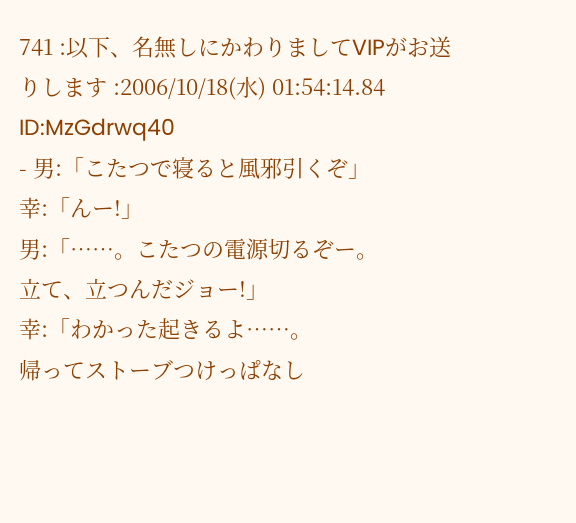741 :以下、名無しにかわりましてVIPがお送りします :2006/10/18(水) 01:54:14.84 ID:MzGdrwq40
- 男:「こたつで寝ると風邪引くぞ」
幸:「んー!」
男:「……。こたつの電源切るぞー。
立て、立つんだジョー!」
幸:「わかった起きるよ……。
帰ってストーブつけっぱなし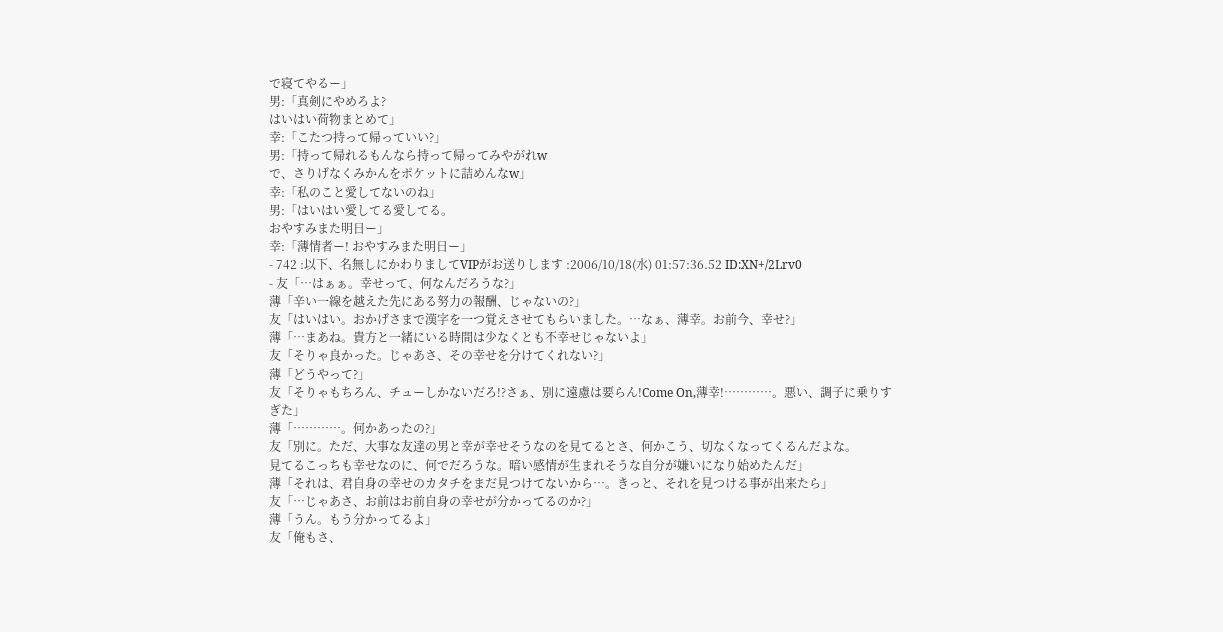で寝てやるー」
男:「真剣にやめろよ?
はいはい荷物まとめて」
幸:「こたつ持って帰っていい?」
男:「持って帰れるもんなら持って帰ってみやがれw
で、さりげなくみかんをポケットに詰めんなw」
幸:「私のこと愛してないのね」
男:「はいはい愛してる愛してる。
おやすみまた明日ー」
幸:「薄情者ー! おやすみまた明日ー」
- 742 :以下、名無しにかわりましてVIPがお送りします :2006/10/18(水) 01:57:36.52 ID:XN+/2Lrv0
- 友「…はぁぁ。幸せって、何なんだろうな?」
薄「辛い一線を越えた先にある努力の報酬、じゃないの?」
友「はいはい。おかげさまで漢字を一つ覚えさせてもらいました。…なぁ、薄幸。お前今、幸せ?」
薄「…まあね。貴方と一緒にいる時間は少なくとも不幸せじゃないよ」
友「そりゃ良かった。じゃあさ、その幸せを分けてくれない?」
薄「どうやって?」
友「そりゃもちろん、チューしかないだろ!?さぁ、別に遠慮は要らん!Come On,薄幸!…………。悪い、調子に乗りすぎた」
薄「…………。何かあったの?」
友「別に。ただ、大事な友達の男と幸が幸せそうなのを見てるとさ、何かこう、切なくなってくるんだよな。
見てるこっちも幸せなのに、何でだろうな。暗い感情が生まれそうな自分が嫌いになり始めたんだ」
薄「それは、君自身の幸せのカタチをまだ見つけてないから…。きっと、それを見つける事が出来たら」
友「…じゃあさ、お前はお前自身の幸せが分かってるのか?」
薄「うん。もう分かってるよ」
友「俺もさ、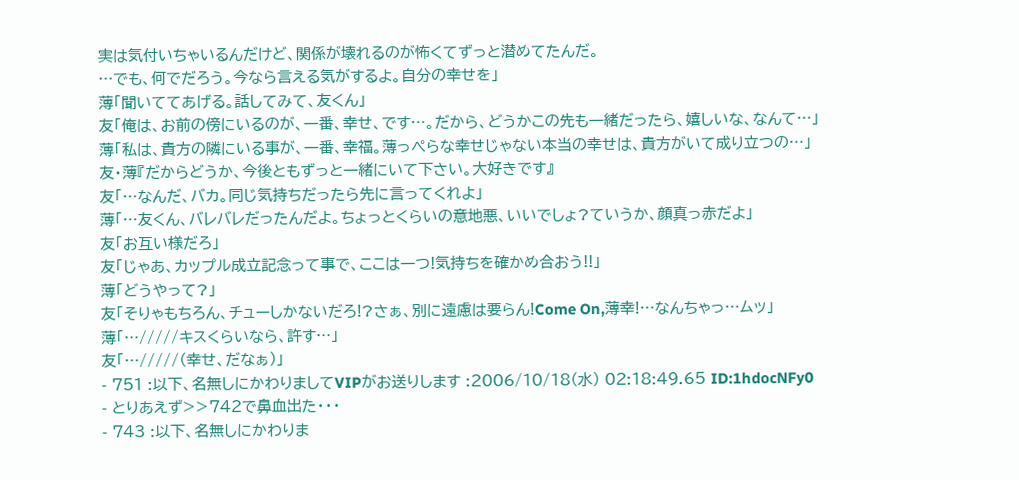実は気付いちゃいるんだけど、関係が壊れるのが怖くてずっと潜めてたんだ。
…でも、何でだろう。今なら言える気がするよ。自分の幸せを」
薄「聞いててあげる。話してみて、友くん」
友「俺は、お前の傍にいるのが、一番、幸せ、です…。だから、どうかこの先も一緒だったら、嬉しいな、なんて…」
薄「私は、貴方の隣にいる事が、一番、幸福。薄っぺらな幸せじゃない本当の幸せは、貴方がいて成り立つの…」
友・薄『だからどうか、今後ともずっと一緒にいて下さい。大好きです』
友「…なんだ、バカ。同じ気持ちだったら先に言ってくれよ」
薄「…友くん、バレバレだったんだよ。ちょっとくらいの意地悪、いいでしょ?ていうか、顔真っ赤だよ」
友「お互い様だろ」
友「じゃあ、カップル成立記念って事で、ここは一つ!気持ちを確かめ合おう!!」
薄「どうやって?」
友「そりゃもちろん、チューしかないだろ!?さぁ、別に遠慮は要らん!Come On,薄幸!…なんちゃっ…ムッ」
薄「…/////キスくらいなら、許す…」
友「…/////(幸せ、だなぁ)」
- 751 :以下、名無しにかわりましてVIPがお送りします :2006/10/18(水) 02:18:49.65 ID:1hdocNFy0
- とりあえず>>742で鼻血出た・・・
- 743 :以下、名無しにかわりま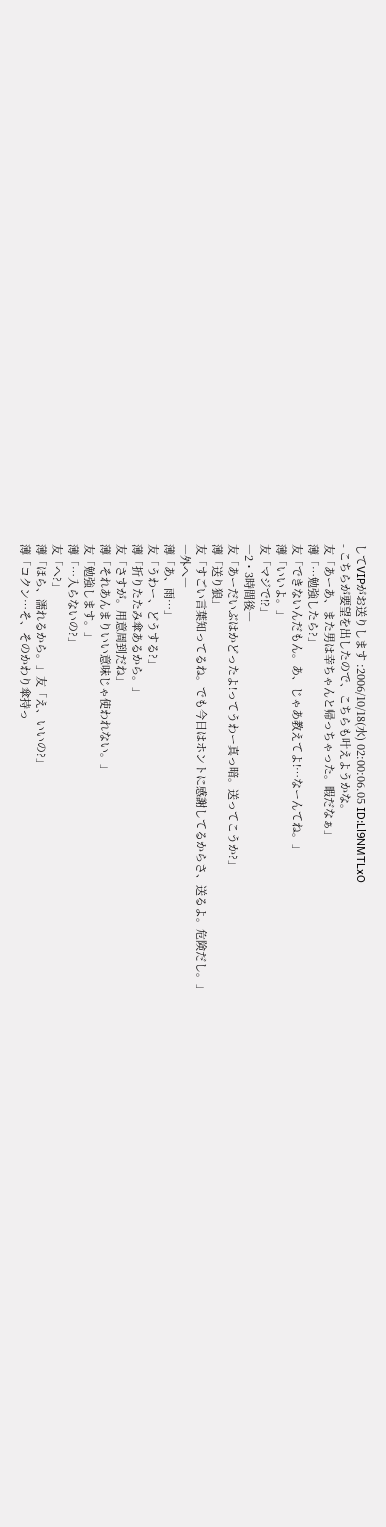してVIPがお送りします :2006/10/18(水) 02:00:06.05 ID:Ll9NMTLxO
- こちらが要望を出したので、こちらも叶えようかな。
友「あーあ、また男は幸ちゃんと帰っちゃった。暇だなぁ」
薄「…勉強したら?」
友「できないんだもん。あ、じゃあ教えてよ!…なーんてね。」
薄「いいよ。」
友「マジで!?」
―2・3時間後―
友「あーだいぶはかどったよ!ってうわー真っ暗。送ってこうか?」
薄「送り狼」
友「すごい言葉知ってるね。でも今日はホントに感謝してるからさ、送るよ。危険だし。」
―外へ―
薄「あ、雨…」
友「うわー、どうする?」
薄「折りたたみ傘あるから。」
友「さすが。用意周到だね」
薄「それあんまりいい意味じゃ使われない。」
友「勉強します。」
薄「…入らないの?」
友「へ?」
薄「ほら、濡れるから。」友「え、いいの?」
薄「コクン…そ、そのかわり傘持っ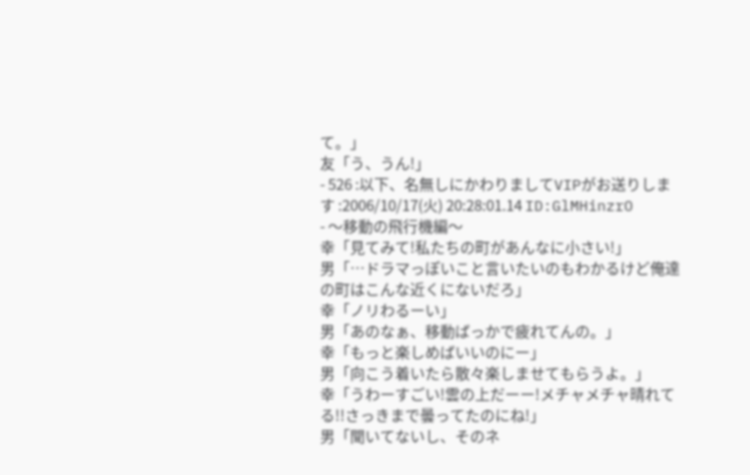て。」
友「う、うん!」
- 526 :以下、名無しにかわりましてVIPがお送りします :2006/10/17(火) 20:28:01.14 ID:GlMHinzrO
- 〜移動の飛行機編〜
幸「見てみて!私たちの町があんなに小さい!」
男「…ドラマっぽいこと言いたいのもわかるけど俺達の町はこんな近くにないだろ」
幸「ノリわるーい」
男「あのなぁ、移動ばっかで疲れてんの。」
幸「もっと楽しめばいいのにー」
男「向こう着いたら散々楽しませてもらうよ。」
幸「うわーすごい!雲の上だーー!メチャメチャ晴れてる!!さっきまで曇ってたのにね!」
男「聞いてないし、そのネ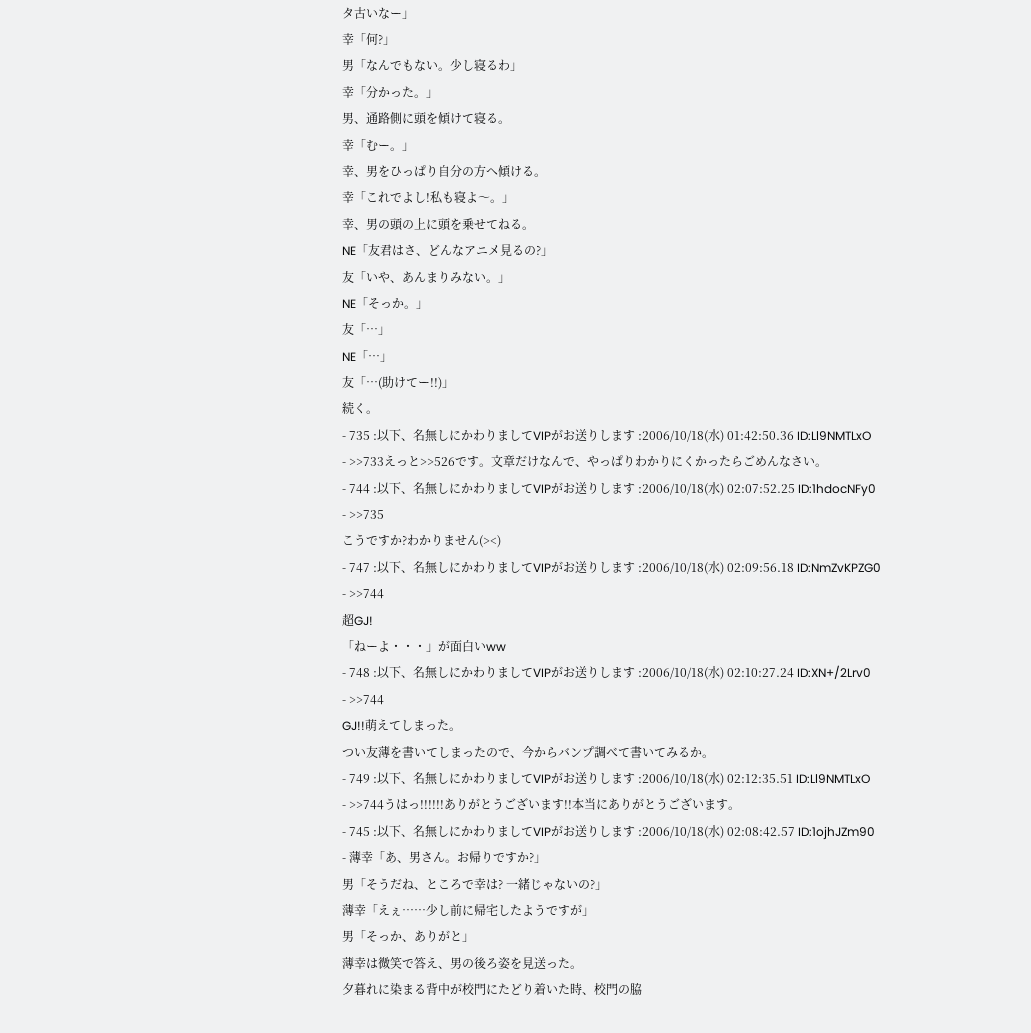タ古いなー」
幸「何?」
男「なんでもない。少し寝るわ」
幸「分かった。」
男、通路側に頭を傾けて寝る。
幸「むー。」
幸、男をひっぱり自分の方へ傾ける。
幸「これでよし!私も寝よ〜。」
幸、男の頭の上に頭を乗せてねる。
NE「友君はさ、どんなアニメ見るの?」
友「いや、あんまりみない。」
NE「そっか。」
友「…」
NE「…」
友「…(助けてー!!)」
続く。
- 735 :以下、名無しにかわりましてVIPがお送りします :2006/10/18(水) 01:42:50.36 ID:Ll9NMTLxO
- >>733えっと>>526です。文章だけなんで、やっぱりわかりにくかったらごめんなさい。
- 744 :以下、名無しにかわりましてVIPがお送りします :2006/10/18(水) 02:07:52.25 ID:1hdocNFy0
- >>735
こうですか?わかりません(><)
- 747 :以下、名無しにかわりましてVIPがお送りします :2006/10/18(水) 02:09:56.18 ID:NmZvKPZG0
- >>744
超GJ!
「ねーよ・・・」が面白いww
- 748 :以下、名無しにかわりましてVIPがお送りします :2006/10/18(水) 02:10:27.24 ID:XN+/2Lrv0
- >>744
GJ!!萌えてしまった。
つい友薄を書いてしまったので、今からバンプ調べて書いてみるか。
- 749 :以下、名無しにかわりましてVIPがお送りします :2006/10/18(水) 02:12:35.51 ID:Ll9NMTLxO
- >>744うはっ!!!!!!ありがとうございます!!本当にありがとうございます。
- 745 :以下、名無しにかわりましてVIPがお送りします :2006/10/18(水) 02:08:42.57 ID:1ojhJZm90
- 薄幸「あ、男さん。お帰りですか?」
男「そうだね、ところで幸は? 一緒じゃないの?」
薄幸「えぇ……少し前に帰宅したようですが」
男「そっか、ありがと」
薄幸は微笑で答え、男の後ろ姿を見送った。
夕暮れに染まる背中が校門にたどり着いた時、校門の脇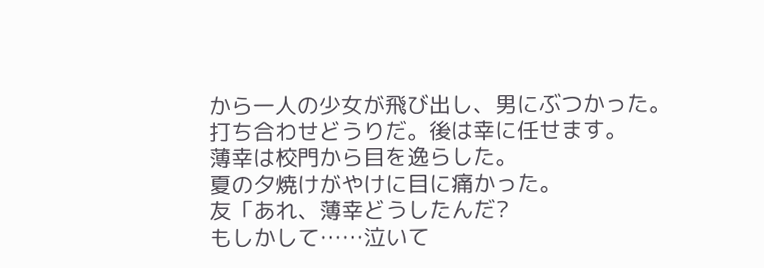から一人の少女が飛び出し、男にぶつかった。
打ち合わせどうりだ。後は幸に任せます。
薄幸は校門から目を逸らした。
夏の夕焼けがやけに目に痛かった。
友「あれ、薄幸どうしたんだ?
もしかして……泣いて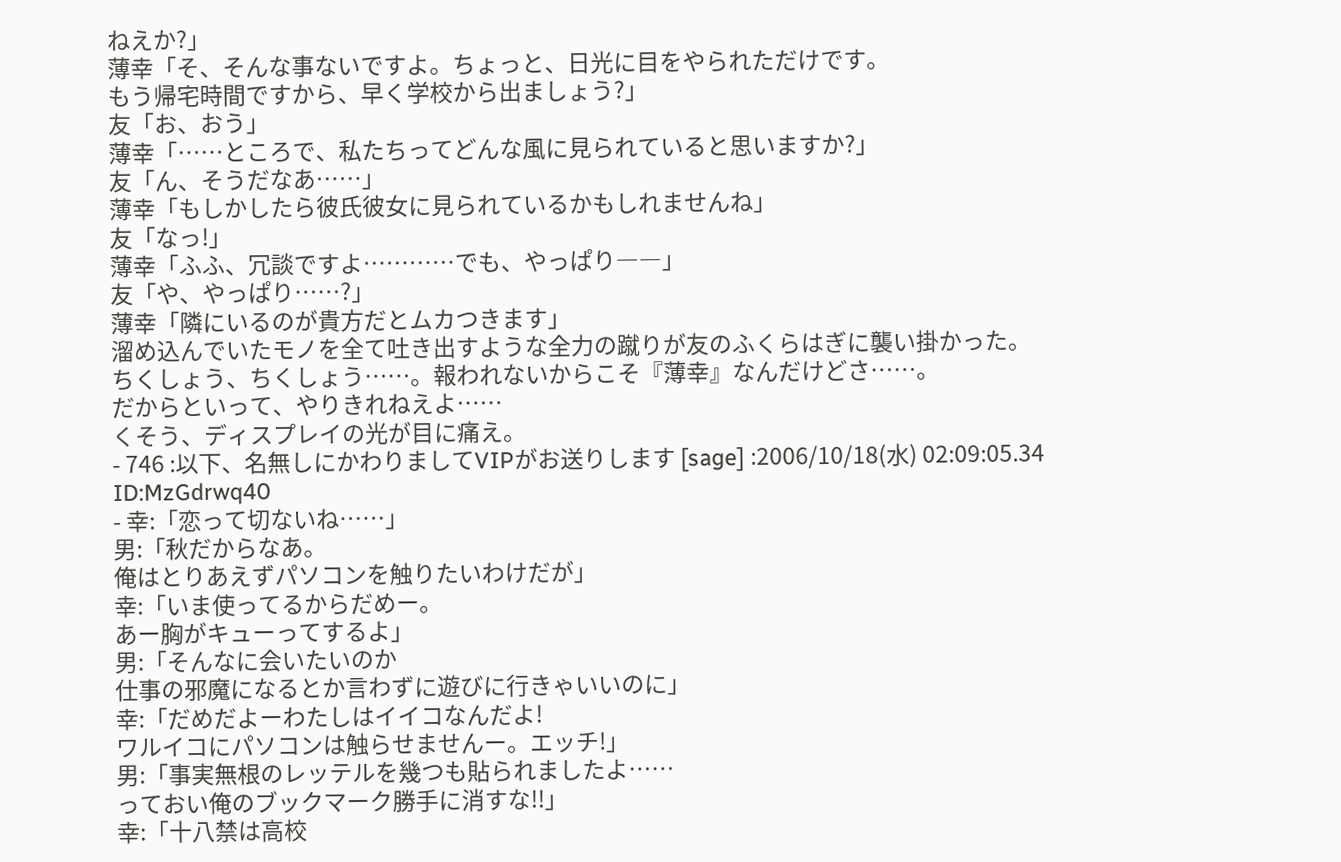ねえか?」
薄幸「そ、そんな事ないですよ。ちょっと、日光に目をやられただけです。
もう帰宅時間ですから、早く学校から出ましょう?」
友「お、おう」
薄幸「……ところで、私たちってどんな風に見られていると思いますか?」
友「ん、そうだなあ……」
薄幸「もしかしたら彼氏彼女に見られているかもしれませんね」
友「なっ!」
薄幸「ふふ、冗談ですよ…………でも、やっぱり――」
友「や、やっぱり……?」
薄幸「隣にいるのが貴方だとムカつきます」
溜め込んでいたモノを全て吐き出すような全力の蹴りが友のふくらはぎに襲い掛かった。
ちくしょう、ちくしょう……。報われないからこそ『薄幸』なんだけどさ……。
だからといって、やりきれねえよ……
くそう、ディスプレイの光が目に痛え。
- 746 :以下、名無しにかわりましてVIPがお送りします [sage] :2006/10/18(水) 02:09:05.34 ID:MzGdrwq40
- 幸:「恋って切ないね……」
男:「秋だからなあ。
俺はとりあえずパソコンを触りたいわけだが」
幸:「いま使ってるからだめー。
あー胸がキューってするよ」
男:「そんなに会いたいのか
仕事の邪魔になるとか言わずに遊びに行きゃいいのに」
幸:「だめだよーわたしはイイコなんだよ!
ワルイコにパソコンは触らせませんー。エッチ!」
男:「事実無根のレッテルを幾つも貼られましたよ……
っておい俺のブックマーク勝手に消すな!!」
幸:「十八禁は高校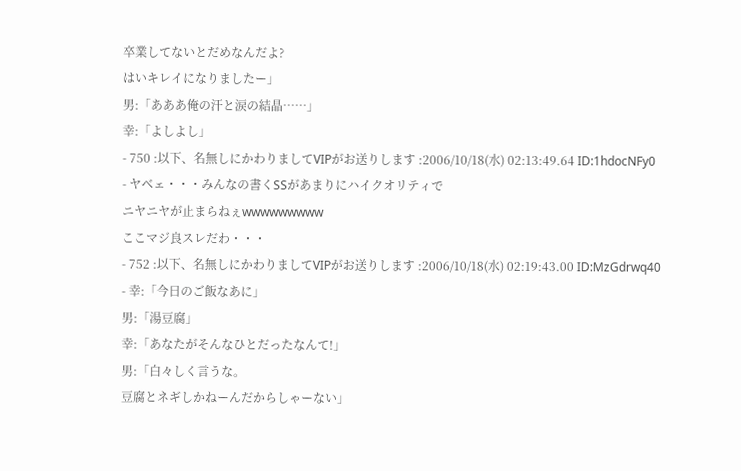卒業してないとだめなんだよ?
はいキレイになりましたー」
男:「あああ俺の汗と涙の結晶……」
幸:「よしよし」
- 750 :以下、名無しにかわりましてVIPがお送りします :2006/10/18(水) 02:13:49.64 ID:1hdocNFy0
- ヤベェ・・・みんなの書くSSがあまりにハイクオリティで
ニヤニヤが止まらねぇwwwwwwwww
ここマジ良スレだわ・・・
- 752 :以下、名無しにかわりましてVIPがお送りします :2006/10/18(水) 02:19:43.00 ID:MzGdrwq40
- 幸:「今日のご飯なあに」
男:「湯豆腐」
幸:「あなたがそんなひとだったなんて!」
男:「白々しく言うな。
豆腐とネギしかねーんだからしゃーない」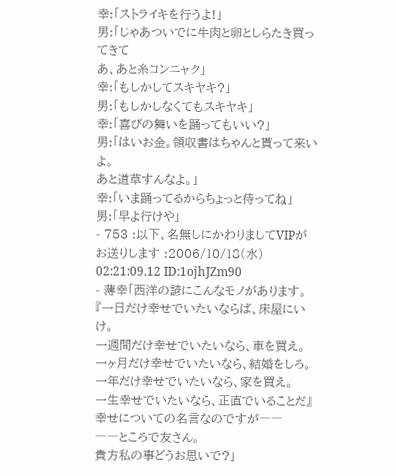幸:「ストライキを行うよ!」
男:「じゃあついでに牛肉と卵としらたき買ってきて
あ、あと糸コンニャク」
幸:「もしかしてスキヤキ?」
男:「もしかしなくてもスキヤキ」
幸:「喜びの舞いを踊ってもいい?」
男:「はいお金。領収書はちゃんと貰って来いよ。
あと道草すんなよ。」
幸:「いま踊ってるからちょっと待ってね」
男:「早よ行けや」
- 753 :以下、名無しにかわりましてVIPがお送りします :2006/10/18(水) 02:21:09.12 ID:1ojhJZm90
- 薄幸「西洋の諺にこんなモノがあります。
『一日だけ幸せでいたいならば、床屋にいけ。
一週間だけ幸せでいたいなら、車を買え。
一ヶ月だけ幸せでいたいなら、結婚をしろ。
一年だけ幸せでいたいなら、家を買え。
一生幸せでいたいなら、正直でいることだ』
幸せについての名言なのですが――
――ところで友さん。
貴方私の事どうお思いで?」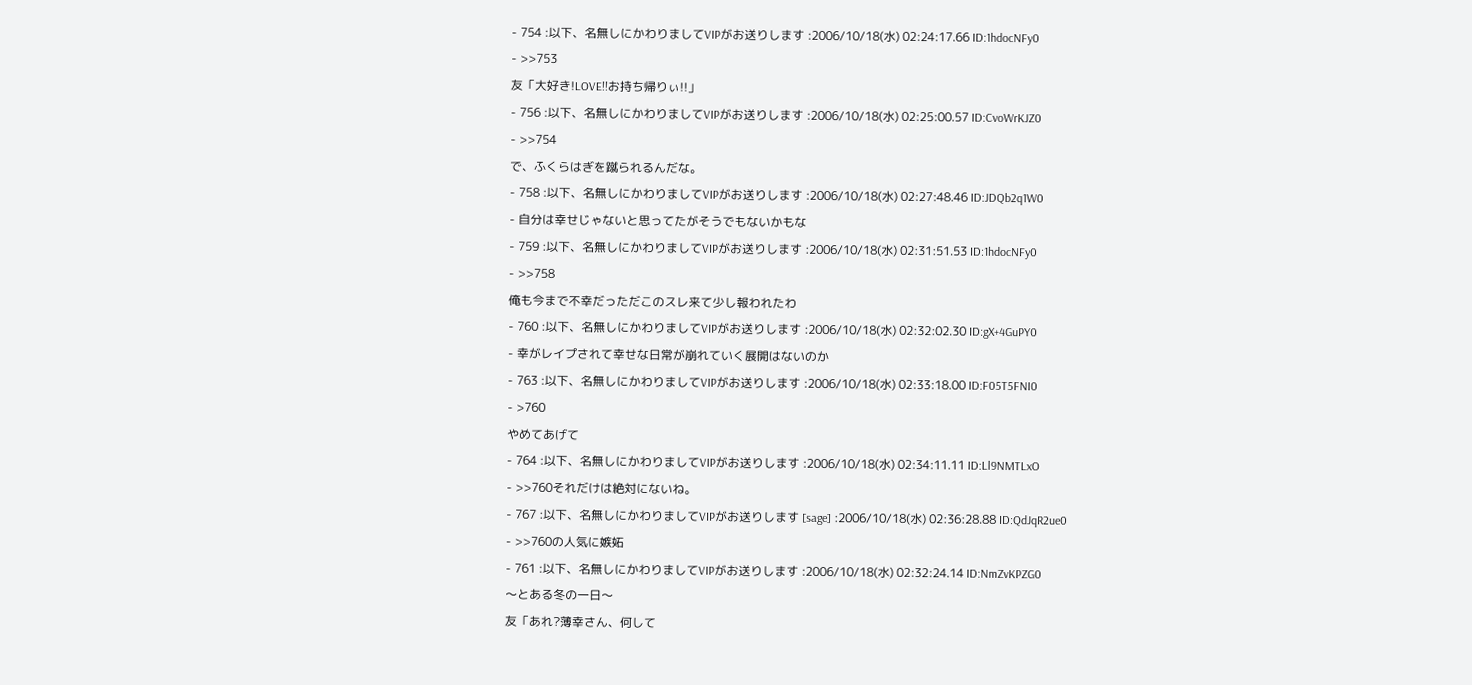- 754 :以下、名無しにかわりましてVIPがお送りします :2006/10/18(水) 02:24:17.66 ID:1hdocNFy0
- >>753
友「大好き!LOVE!!お持ち帰りぃ!!」
- 756 :以下、名無しにかわりましてVIPがお送りします :2006/10/18(水) 02:25:00.57 ID:CvoWrKJZ0
- >>754
で、ふくらはぎを蹴られるんだな。
- 758 :以下、名無しにかわりましてVIPがお送りします :2006/10/18(水) 02:27:48.46 ID:JDQb2q1W0
- 自分は幸せじゃないと思ってたがそうでもないかもな
- 759 :以下、名無しにかわりましてVIPがお送りします :2006/10/18(水) 02:31:51.53 ID:1hdocNFy0
- >>758
俺も今まで不幸だっただこのスレ来て少し報われたわ
- 760 :以下、名無しにかわりましてVIPがお送りします :2006/10/18(水) 02:32:02.30 ID:gX+4GuPY0
- 幸がレイプされて幸せな日常が崩れていく展開はないのか
- 763 :以下、名無しにかわりましてVIPがお送りします :2006/10/18(水) 02:33:18.00 ID:F05T5FNI0
- >760
やめてあげて
- 764 :以下、名無しにかわりましてVIPがお送りします :2006/10/18(水) 02:34:11.11 ID:Ll9NMTLxO
- >>760それだけは絶対にないね。
- 767 :以下、名無しにかわりましてVIPがお送りします [sage] :2006/10/18(水) 02:36:28.88 ID:QdJqR2ue0
- >>760の人気に嫉妬
- 761 :以下、名無しにかわりましてVIPがお送りします :2006/10/18(水) 02:32:24.14 ID:NmZvKPZG0
〜とある冬の一日〜
友「あれ?薄幸さん、何して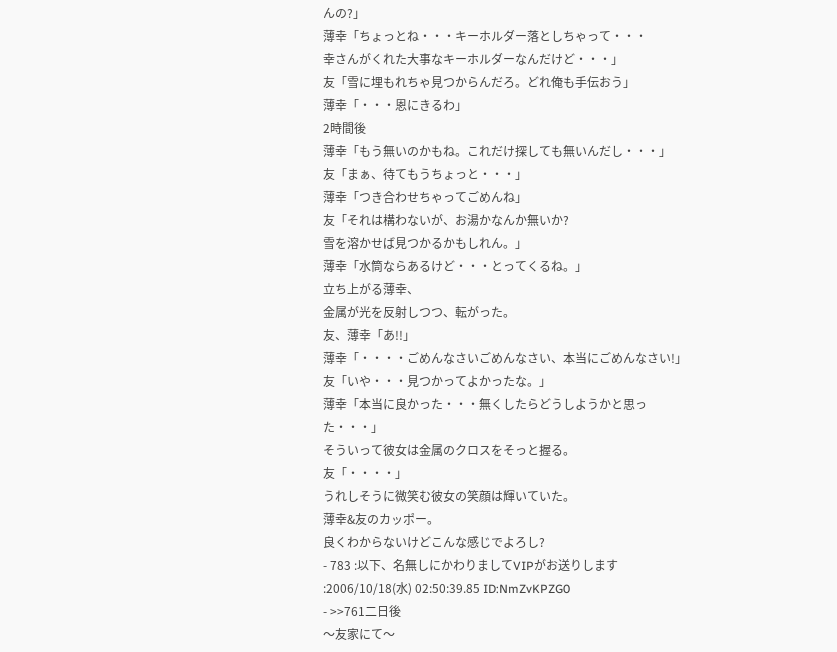んの?」
薄幸「ちょっとね・・・キーホルダー落としちゃって・・・
幸さんがくれた大事なキーホルダーなんだけど・・・」
友「雪に埋もれちゃ見つからんだろ。どれ俺も手伝おう」
薄幸「・・・恩にきるわ」
2時間後
薄幸「もう無いのかもね。これだけ探しても無いんだし・・・」
友「まぁ、待てもうちょっと・・・」
薄幸「つき合わせちゃってごめんね」
友「それは構わないが、お湯かなんか無いか?
雪を溶かせば見つかるかもしれん。」
薄幸「水筒ならあるけど・・・とってくるね。」
立ち上がる薄幸、
金属が光を反射しつつ、転がった。
友、薄幸「あ!!」
薄幸「・・・・ごめんなさいごめんなさい、本当にごめんなさい!」
友「いや・・・見つかってよかったな。」
薄幸「本当に良かった・・・無くしたらどうしようかと思った・・・」
そういって彼女は金属のクロスをそっと握る。
友「・・・・」
うれしそうに微笑む彼女の笑顔は輝いていた。
薄幸&友のカッポー。
良くわからないけどこんな感じでよろし?
- 783 :以下、名無しにかわりましてVIPがお送りします :2006/10/18(水) 02:50:39.85 ID:NmZvKPZG0
- >>761二日後
〜友家にて〜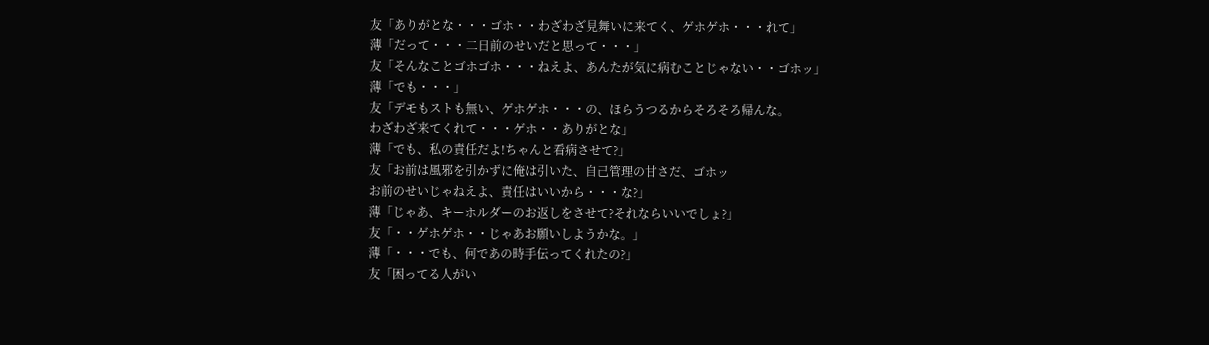友「ありがとな・・・ゴホ・・わざわざ見舞いに来てく、ゲホゲホ・・・れて」
薄「だって・・・二日前のせいだと思って・・・」
友「そんなことゴホゴホ・・・ねえよ、あんたが気に病むことじゃない・・ゴホッ」
薄「でも・・・」
友「デモもストも無い、ゲホゲホ・・・の、ほらうつるからそろそろ帰んな。
わざわざ来てくれて・・・ゲホ・・ありがとな」
薄「でも、私の責任だよ!ちゃんと看病させて?」
友「お前は風邪を引かずに俺は引いた、自己管理の甘さだ、ゴホッ
お前のせいじゃねえよ、責任はいいから・・・な?」
薄「じゃあ、キーホルダーのお返しをさせて?それならいいでしょ?」
友「・・ゲホゲホ・・じゃあお願いしようかな。」
薄「・・・でも、何であの時手伝ってくれたの?」
友「困ってる人がい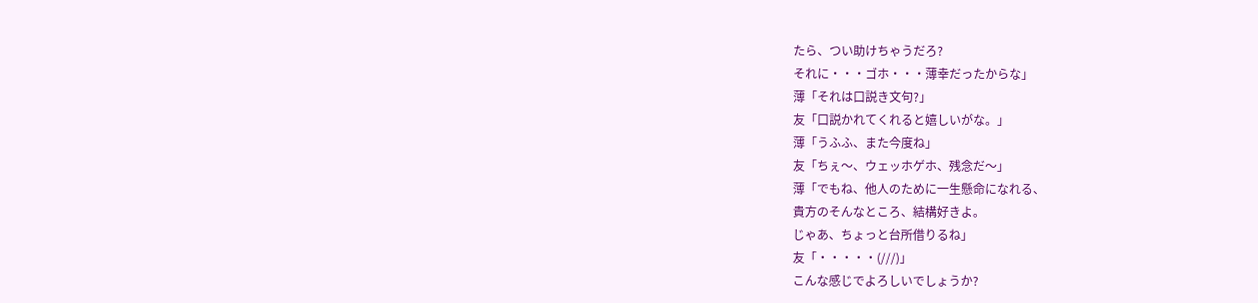たら、つい助けちゃうだろ?
それに・・・ゴホ・・・薄幸だったからな」
薄「それは口説き文句?」
友「口説かれてくれると嬉しいがな。」
薄「うふふ、また今度ね」
友「ちぇ〜、ウェッホゲホ、残念だ〜」
薄「でもね、他人のために一生懸命になれる、
貴方のそんなところ、結構好きよ。
じゃあ、ちょっと台所借りるね」
友「・・・・・(///)」
こんな感じでよろしいでしょうか?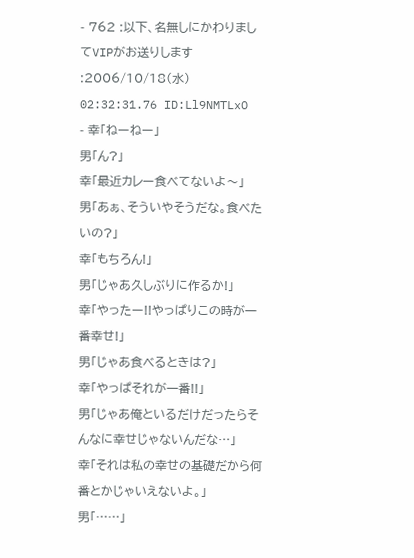- 762 :以下、名無しにかわりましてVIPがお送りします :2006/10/18(水) 02:32:31.76 ID:Ll9NMTLxO
- 幸「ねーねー」
男「ん?」
幸「最近カレー食べてないよ〜」
男「あぁ、そういやそうだな。食べたいの?」
幸「もちろん!」
男「じゃあ久しぶりに作るか!」
幸「やったー!!やっぱりこの時が一番幸せ!」
男「じゃあ食べるときは?」
幸「やっぱそれが一番!!」
男「じゃあ俺といるだけだったらそんなに幸せじゃないんだな…」
幸「それは私の幸せの基礎だから何番とかじゃいえないよ。」
男「……」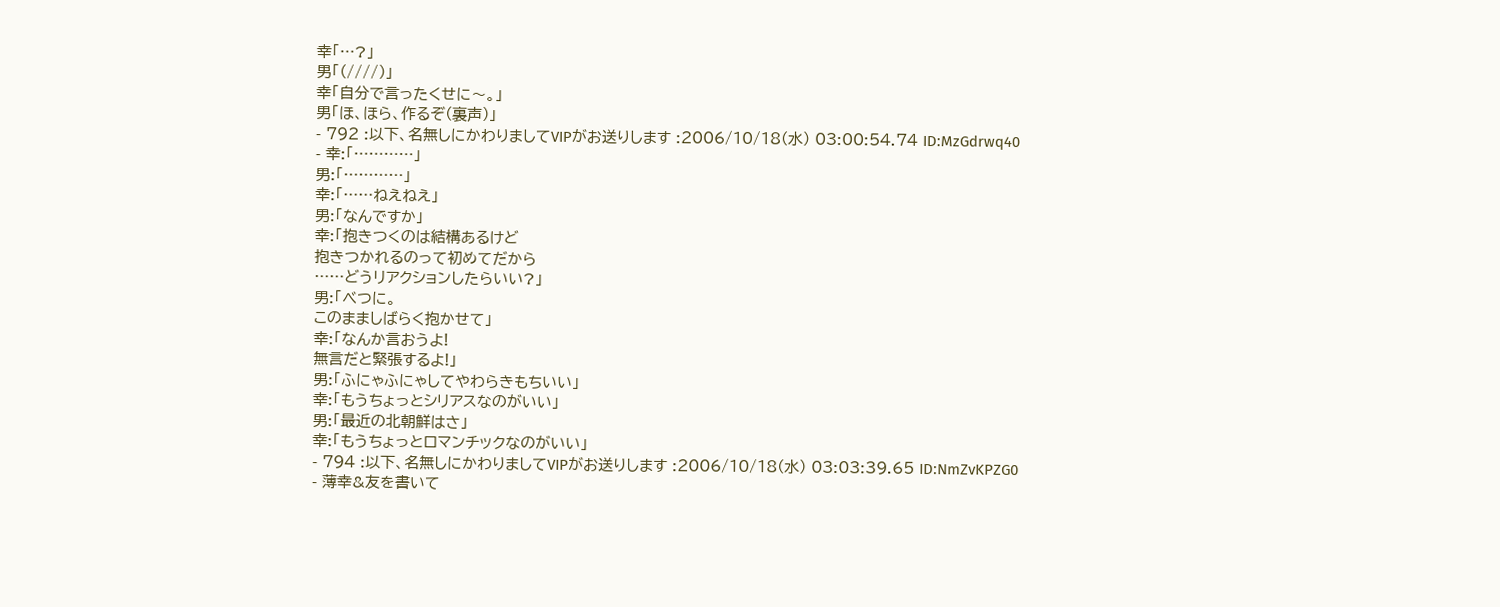幸「…?」
男「(////)」
幸「自分で言ったくせに〜。」
男「ほ、ほら、作るぞ(裏声)」
- 792 :以下、名無しにかわりましてVIPがお送りします :2006/10/18(水) 03:00:54.74 ID:MzGdrwq40
- 幸:「…………」
男:「…………」
幸:「……ねえねえ」
男:「なんですか」
幸:「抱きつくのは結構あるけど
抱きつかれるのって初めてだから
……どうリアクションしたらいい?」
男:「べつに。
このまましばらく抱かせて」
幸:「なんか言おうよ!
無言だと緊張するよ!」
男:「ふにゃふにゃしてやわらきもちいい」
幸:「もうちょっとシリアスなのがいい」
男:「最近の北朝鮮はさ」
幸:「もうちょっとロマンチックなのがいい」
- 794 :以下、名無しにかわりましてVIPがお送りします :2006/10/18(水) 03:03:39.65 ID:NmZvKPZG0
- 薄幸&友を書いて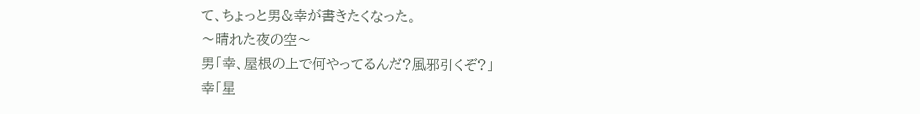て、ちょっと男&幸が書きたくなった。
〜晴れた夜の空〜
男「幸、屋根の上で何やってるんだ?風邪引くぞ?」
幸「星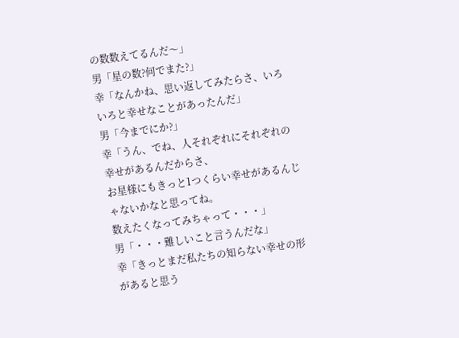の数数えてるんだ〜」
男「星の数?何でまた?」
幸「なんかね、思い返してみたらさ、いろいろと幸せなことがあったんだ」
男「今までにか?」
幸「うん、でね、人それぞれにそれぞれの幸せがあるんだからさ、
お星様にもきっと1つくらい幸せがあるんじゃないかなと思ってね。
数えたくなってみちゃって・・・」
男「・・・難しいこと言うんだな」
幸「きっとまだ私たちの知らない幸せの形があると思う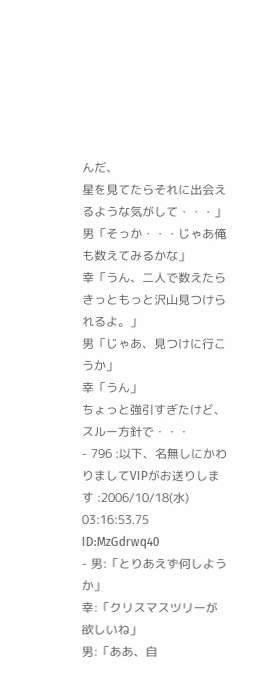んだ、
星を見てたらそれに出会えるような気がして・・・」
男「そっか・・・じゃあ俺も数えてみるかな」
幸「うん、二人で数えたらきっともっと沢山見つけられるよ。」
男「じゃあ、見つけに行こうか」
幸「うん」
ちょっと強引すぎたけど、スルー方針で・・・
- 796 :以下、名無しにかわりましてVIPがお送りします :2006/10/18(水) 03:16:53.75 ID:MzGdrwq40
- 男:「とりあえず何しようか」
幸:「クリスマスツリーが欲しいね」
男:「ああ、自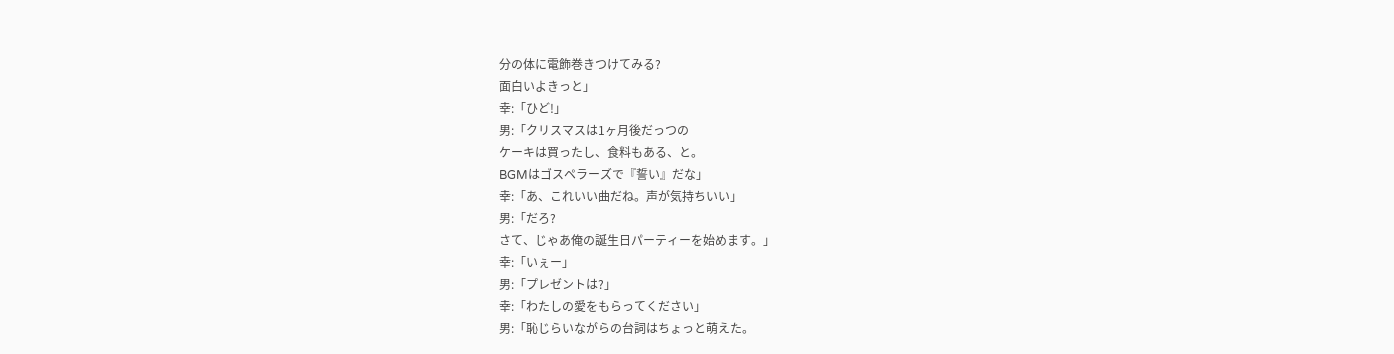分の体に電飾巻きつけてみる?
面白いよきっと」
幸:「ひど!」
男:「クリスマスは1ヶ月後だっつの
ケーキは買ったし、食料もある、と。
BGMはゴスペラーズで『誓い』だな」
幸:「あ、これいい曲だね。声が気持ちいい」
男:「だろ?
さて、じゃあ俺の誕生日パーティーを始めます。」
幸:「いぇー」
男:「プレゼントは?」
幸:「わたしの愛をもらってください」
男:「恥じらいながらの台詞はちょっと萌えた。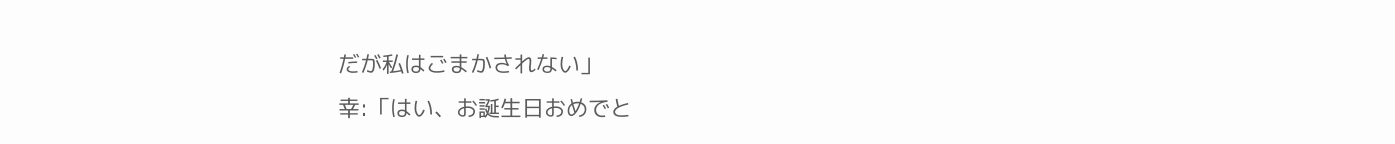だが私はごまかされない」
幸:「はい、お誕生日おめでと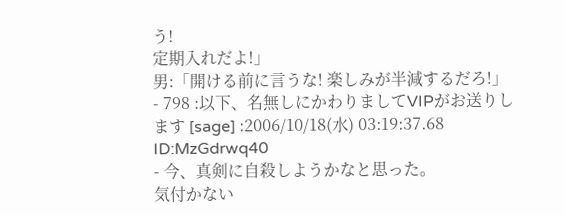う!
定期入れだよ!」
男:「開ける前に言うな! 楽しみが半減するだろ!」
- 798 :以下、名無しにかわりましてVIPがお送りします [sage] :2006/10/18(水) 03:19:37.68 ID:MzGdrwq40
- 今、真剣に自殺しようかなと思った。
気付かない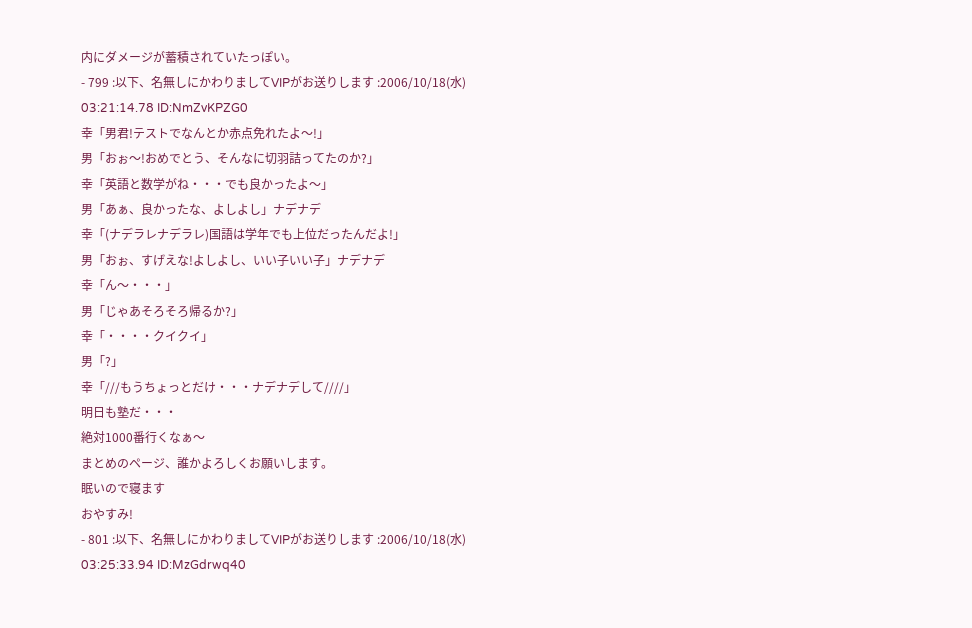内にダメージが蓄積されていたっぽい。
- 799 :以下、名無しにかわりましてVIPがお送りします :2006/10/18(水) 03:21:14.78 ID:NmZvKPZG0
幸「男君!テストでなんとか赤点免れたよ〜!」
男「おぉ〜!おめでとう、そんなに切羽詰ってたのか?」
幸「英語と数学がね・・・でも良かったよ〜」
男「あぁ、良かったな、よしよし」ナデナデ
幸「(ナデラレナデラレ)国語は学年でも上位だったんだよ!」
男「おぉ、すげえな!よしよし、いい子いい子」ナデナデ
幸「ん〜・・・」
男「じゃあそろそろ帰るか?」
幸「・・・・クイクイ」
男「?」
幸「///もうちょっとだけ・・・ナデナデして////」
明日も塾だ・・・
絶対1000番行くなぁ〜
まとめのページ、誰かよろしくお願いします。
眠いので寝ます
おやすみ!
- 801 :以下、名無しにかわりましてVIPがお送りします :2006/10/18(水) 03:25:33.94 ID:MzGdrwq40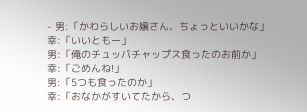- 男:「かわらしいお嬢さん、ちょっといいかな」
幸:「いいともー」
男:「俺のチュッパチャップス食ったのお前か」
幸:「ごめんね!」
男:「5つも食ったのか」
幸:「おなかがすいてたから、つ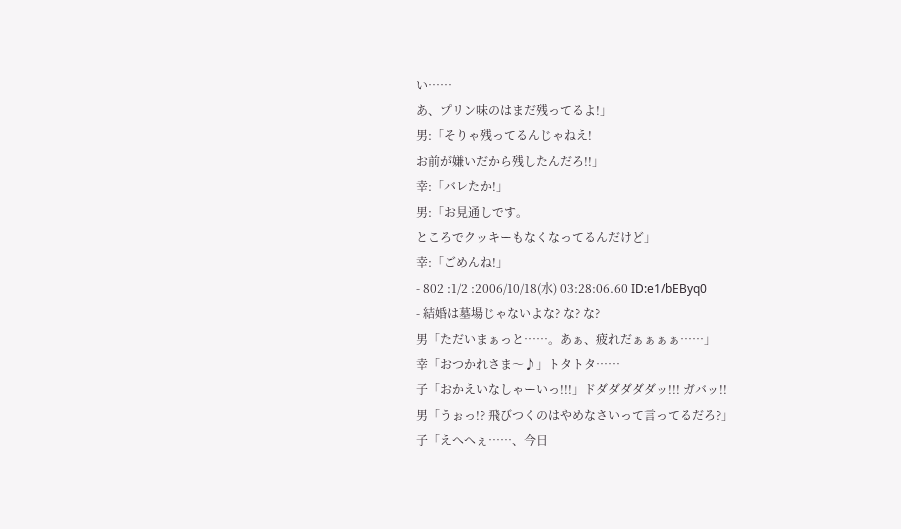い……
あ、プリン味のはまだ残ってるよ!」
男:「そりゃ残ってるんじゃねえ!
お前が嫌いだから残したんだろ!!」
幸:「バレたか!」
男:「お見通しです。
ところでクッキーもなくなってるんだけど」
幸:「ごめんね!」
- 802 :1/2 :2006/10/18(水) 03:28:06.60 ID:e1/bEByq0
- 結婚は墓場じゃないよな? な? な?
男「ただいまぁっと……。あぁ、疲れだぁぁぁぁ……」
幸「おつかれさま〜♪」トタトタ……
子「おかえいなしゃーいっ!!!」ドダダダダダッ!!! ガバッ!!
男「うぉっ!? 飛びつくのはやめなさいって言ってるだろ?」
子「えへへぇ……、今日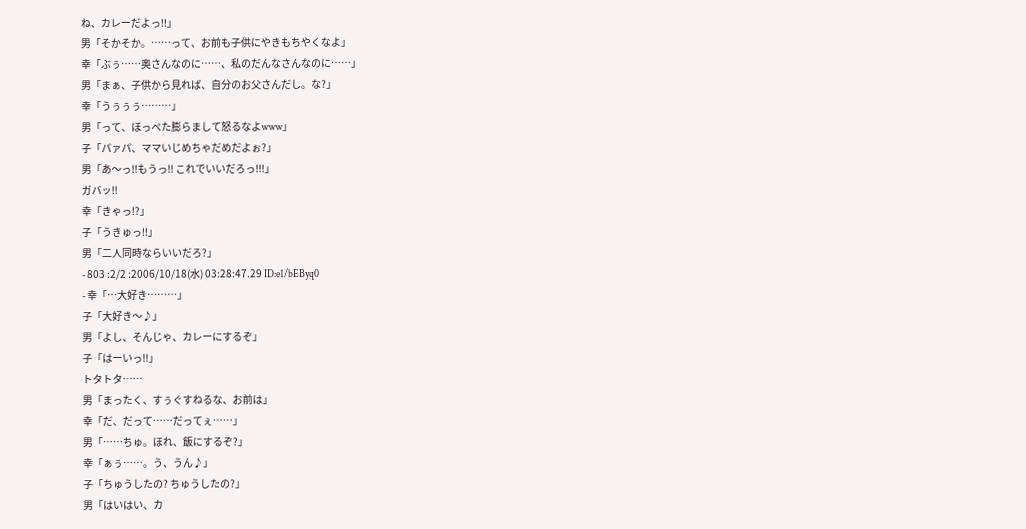ね、カレーだよっ!!」
男「そかそか。……って、お前も子供にやきもちやくなよ」
幸「ぶぅ……奥さんなのに……、私のだんなさんなのに……」
男「まぁ、子供から見れば、自分のお父さんだし。な?」
幸「うぅぅぅ………」
男「って、ほっぺた膨らまして怒るなよwww」
子「パァパ、ママいじめちゃだめだよぉ?」
男「あ〜っ!!もうっ!! これでいいだろっ!!!」
ガバッ!!
幸「きゃっ!?」
子「うきゅっ!!」
男「二人同時ならいいだろ?」
- 803 :2/2 :2006/10/18(水) 03:28:47.29 ID:e1/bEByq0
- 幸「…大好き………」
子「大好き〜♪」
男「よし、そんじゃ、カレーにするぞ」
子「はーいっ!!」
トタトタ……
男「まったく、すぅぐすねるな、お前は」
幸「だ、だって……だってぇ……」
男「……ちゅ。ほれ、飯にするぞ?」
幸「ぁぅ……。う、うん♪」
子「ちゅうしたの? ちゅうしたの?」
男「はいはい、カ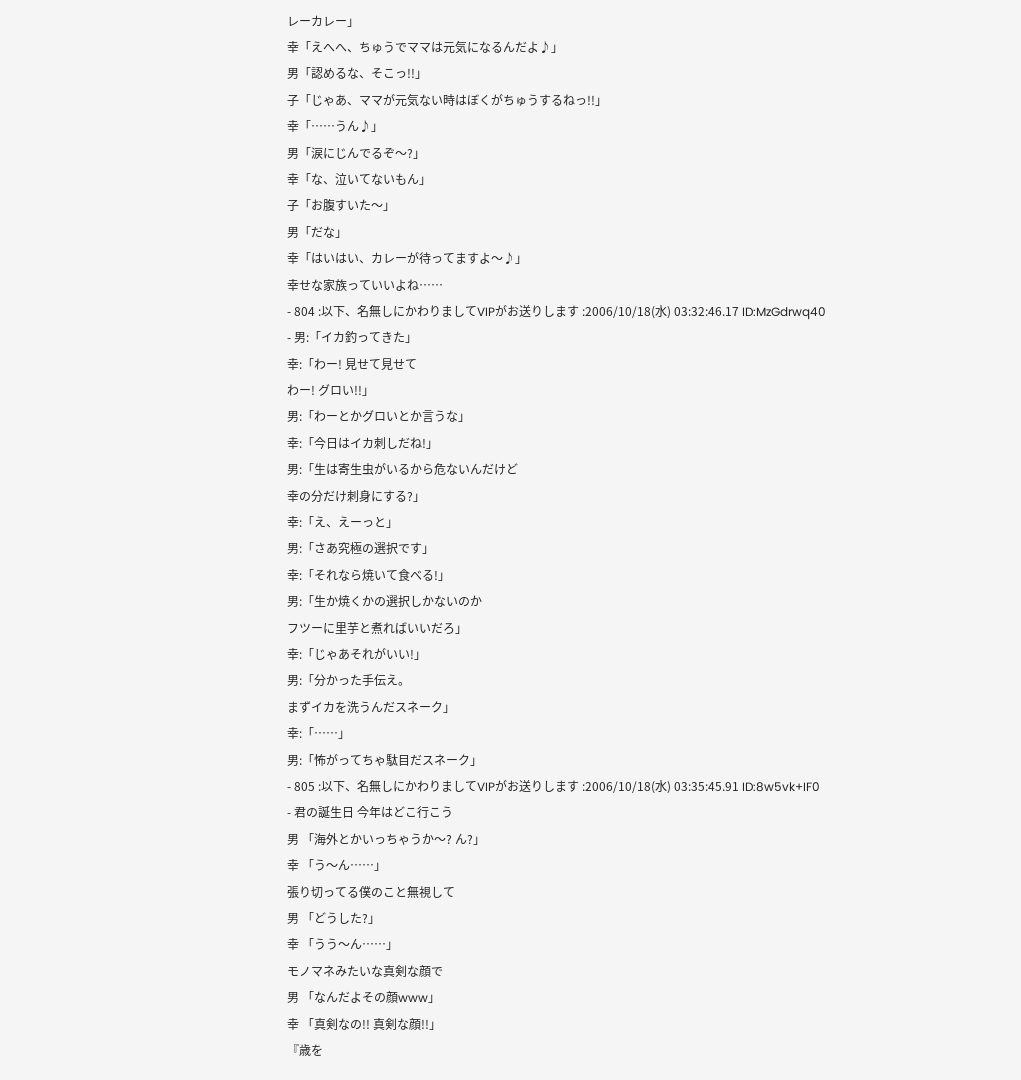レーカレー」
幸「えへへ、ちゅうでママは元気になるんだよ♪」
男「認めるな、そこっ!!」
子「じゃあ、ママが元気ない時はぼくがちゅうするねっ!!」
幸「……うん♪」
男「涙にじんでるぞ〜?」
幸「な、泣いてないもん」
子「お腹すいた〜」
男「だな」
幸「はいはい、カレーが待ってますよ〜♪」
幸せな家族っていいよね……
- 804 :以下、名無しにかわりましてVIPがお送りします :2006/10/18(水) 03:32:46.17 ID:MzGdrwq40
- 男:「イカ釣ってきた」
幸:「わー! 見せて見せて
わー! グロい!!」
男:「わーとかグロいとか言うな」
幸:「今日はイカ刺しだね!」
男:「生は寄生虫がいるから危ないんだけど
幸の分だけ刺身にする?」
幸:「え、えーっと」
男:「さあ究極の選択です」
幸:「それなら焼いて食べる!」
男:「生か焼くかの選択しかないのか
フツーに里芋と煮ればいいだろ」
幸:「じゃあそれがいい!」
男:「分かった手伝え。
まずイカを洗うんだスネーク」
幸:「……」
男:「怖がってちゃ駄目だスネーク」
- 805 :以下、名無しにかわりましてVIPがお送りします :2006/10/18(水) 03:35:45.91 ID:8w5vk+IF0
- 君の誕生日 今年はどこ行こう
男 「海外とかいっちゃうか〜? ん?」
幸 「う〜ん……」
張り切ってる僕のこと無視して
男 「どうした?」
幸 「うう〜ん……」
モノマネみたいな真剣な顔で
男 「なんだよその顔www」
幸 「真剣なの!! 真剣な顔!!」
『歳を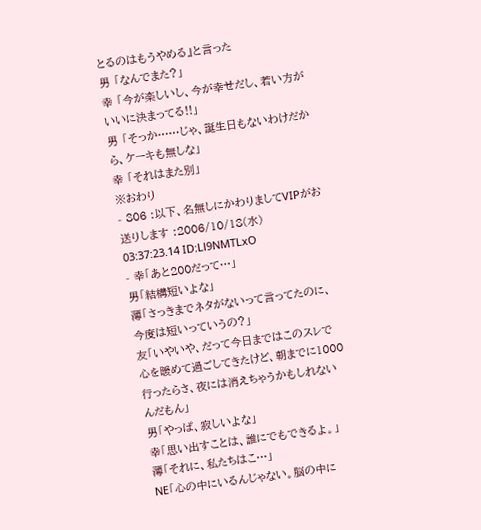とるのはもうやめる』と言った
男 「なんでまた?」
幸 「今が楽しいし、今が幸せだし、若い方がいいに決まってる!!」
男 「そっか……じゃ、誕生日もないわけだから、ケーキも無しな」
幸 「それはまた別」
※おわり
- 806 :以下、名無しにかわりましてVIPがお送りします :2006/10/18(水) 03:37:23.14 ID:Ll9NMTLxO
- 幸「あと200だって…」
男「結構短いよな」
薄「さっきまでネタがないって言ってたのに、今度は短いっていうの?」
友「いやいや、だって今日まではこのスレで心を暖めて過ごしてきたけど、朝までに1000行ったらさ、夜には消えちゃうかもしれないんだもん」
男「やっぱ、寂しいよな」
幸「思い出すことは、誰にでもできるよ。」
薄「それに、私たちはこ…」
NE「心の中にいるんじゃない。脳の中に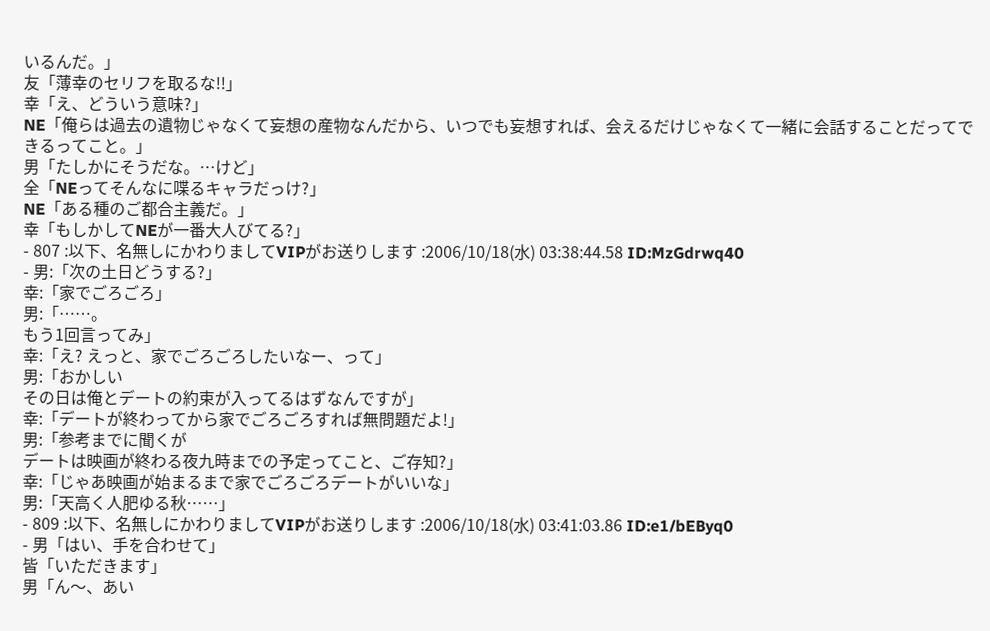いるんだ。」
友「薄幸のセリフを取るな!!」
幸「え、どういう意味?」
NE「俺らは過去の遺物じゃなくて妄想の産物なんだから、いつでも妄想すれば、会えるだけじゃなくて一緒に会話することだってできるってこと。」
男「たしかにそうだな。…けど」
全「NEってそんなに喋るキャラだっけ?」
NE「ある種のご都合主義だ。」
幸「もしかしてNEが一番大人びてる?」
- 807 :以下、名無しにかわりましてVIPがお送りします :2006/10/18(水) 03:38:44.58 ID:MzGdrwq40
- 男:「次の土日どうする?」
幸:「家でごろごろ」
男:「……。
もう1回言ってみ」
幸:「え? えっと、家でごろごろしたいなー、って」
男:「おかしい
その日は俺とデートの約束が入ってるはずなんですが」
幸:「デートが終わってから家でごろごろすれば無問題だよ!」
男:「参考までに聞くが
デートは映画が終わる夜九時までの予定ってこと、ご存知?」
幸:「じゃあ映画が始まるまで家でごろごろデートがいいな」
男:「天高く人肥ゆる秋……」
- 809 :以下、名無しにかわりましてVIPがお送りします :2006/10/18(水) 03:41:03.86 ID:e1/bEByq0
- 男「はい、手を合わせて」
皆「いただきます」
男「ん〜、あい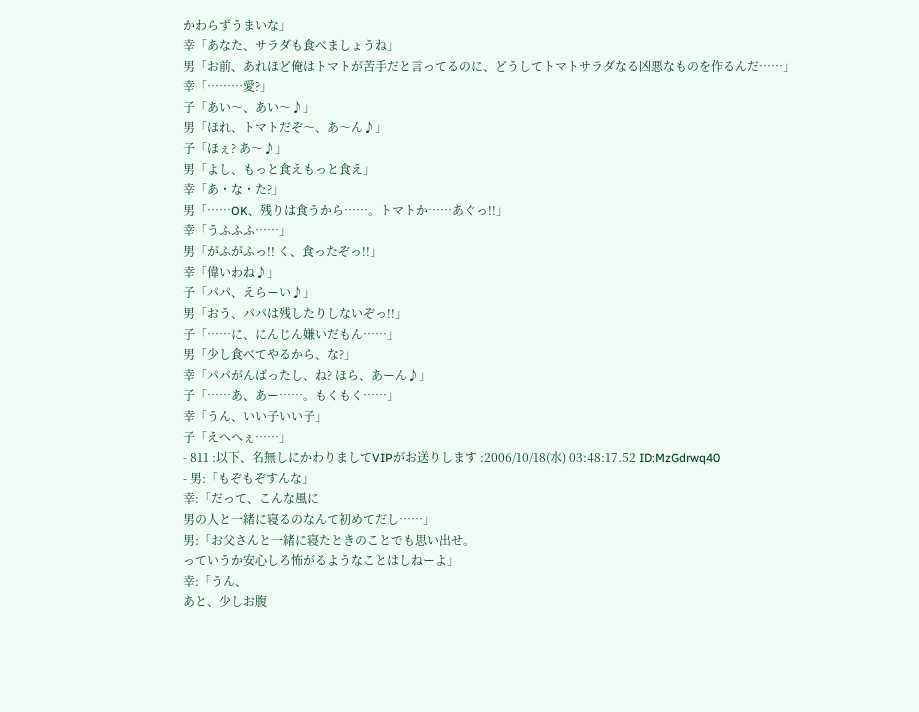かわらずうまいな」
幸「あなた、サラダも食べましょうね」
男「お前、あれほど俺はトマトが苦手だと言ってるのに、どうしてトマトサラダなる凶悪なものを作るんだ……」
幸「………愛?」
子「あい〜、あい〜♪」
男「ほれ、トマトだぞ〜、あ〜ん♪」
子「ほぇ? あ〜♪」
男「よし、もっと食えもっと食え」
幸「あ・な・た?」
男「……OK、残りは食うから……。トマトか……あぐっ!!」
幸「うふふふ……」
男「がふがふっ!! く、食ったぞっ!!」
幸「偉いわね♪」
子「パパ、えらーい♪」
男「おう、パパは残したりしないぞっ!!」
子「……に、にんじん嫌いだもん……」
男「少し食べてやるから、な?」
幸「パパがんばったし、ね? ほら、あーん♪」
子「……あ、あー……。もくもく……」
幸「うん、いい子いい子」
子「えへへぇ……」
- 811 :以下、名無しにかわりましてVIPがお送りします :2006/10/18(水) 03:48:17.52 ID:MzGdrwq40
- 男:「もぞもぞすんな」
幸:「だって、こんな風に
男の人と一緒に寝るのなんて初めてだし……」
男:「お父さんと一緒に寝たときのことでも思い出せ。
っていうか安心しろ怖がるようなことはしねーよ」
幸:「うん、
あと、少しお腹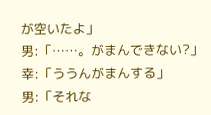が空いたよ」
男:「……。がまんできない?」
幸:「ううんがまんする」
男:「それな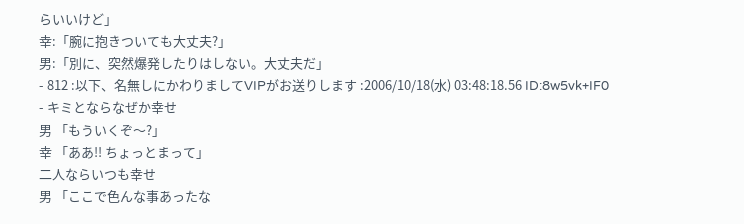らいいけど」
幸:「腕に抱きついても大丈夫?」
男:「別に、突然爆発したりはしない。大丈夫だ」
- 812 :以下、名無しにかわりましてVIPがお送りします :2006/10/18(水) 03:48:18.56 ID:8w5vk+IF0
- キミとならなぜか幸せ
男 「もういくぞ〜?」
幸 「ああ!! ちょっとまって」
二人ならいつも幸せ
男 「ここで色んな事あったな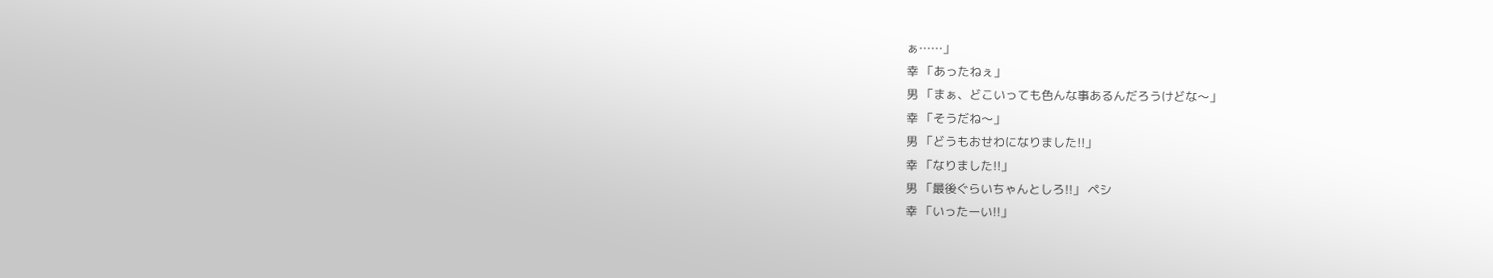ぁ……」
幸 「あったねぇ」
男 「まぁ、どこいっても色んな事あるんだろうけどな〜」
幸 「そうだね〜」
男 「どうもおせわになりました!!」
幸 「なりました!!」
男 「最後ぐらいちゃんとしろ!!」 ペシ
幸 「いったーい!!」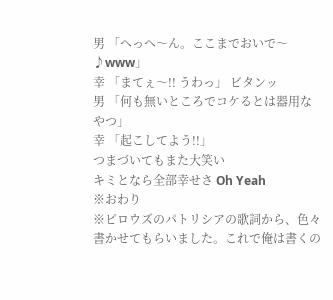男 「へっへ〜ん。ここまでおいで〜♪www」
幸 「まてぇ〜!! うわっ」 ビタンッ
男 「何も無いところでコケるとは器用なやつ」
幸 「起こしてよう!!」
つまづいてもまた大笑い
キミとなら全部幸せさ Oh Yeah
※おわり
※ピロウズのパトリシアの歌詞から、色々書かせてもらいました。これで俺は書くの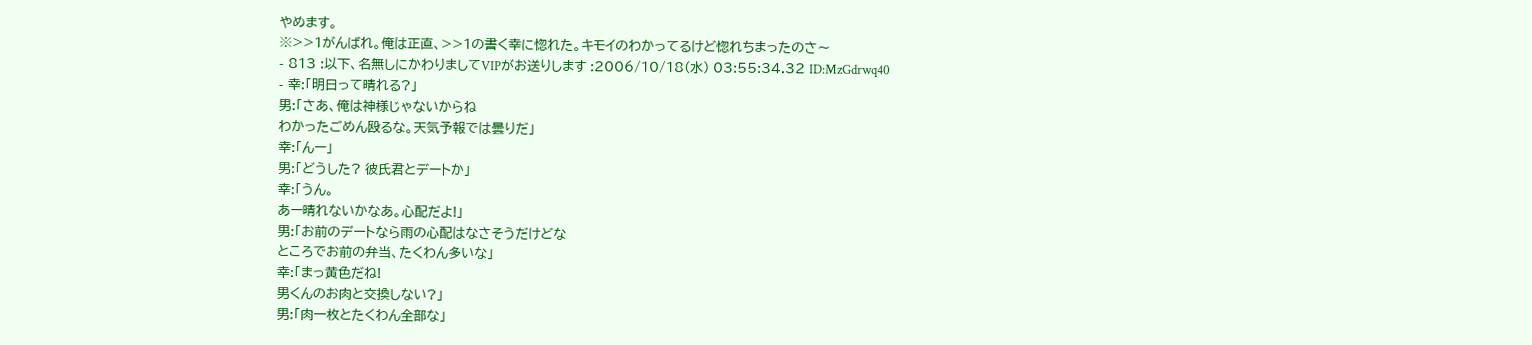やめます。
※>>1がんばれ。俺は正直、>>1の書く幸に惚れた。キモイのわかってるけど惚れちまったのさ〜
- 813 :以下、名無しにかわりましてVIPがお送りします :2006/10/18(水) 03:55:34.32 ID:MzGdrwq40
- 幸:「明日って晴れる?」
男:「さあ、俺は神様じゃないからね
わかったごめん殴るな。天気予報では曇りだ」
幸:「んー」
男:「どうした? 彼氏君とデートか」
幸:「うん。
あー晴れないかなあ。心配だよ!」
男:「お前のデートなら雨の心配はなさそうだけどな
ところでお前の弁当、たくわん多いな」
幸:「まっ黄色だね!
男くんのお肉と交換しない?」
男:「肉一枚とたくわん全部な」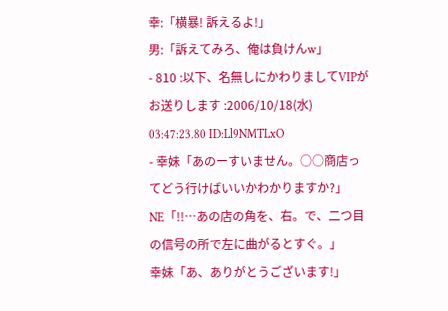幸:「横暴! 訴えるよ!」
男:「訴えてみろ、俺は負けんw」
- 810 :以下、名無しにかわりましてVIPがお送りします :2006/10/18(水) 03:47:23.80 ID:Ll9NMTLxO
- 幸妹「あのーすいません。○○商店ってどう行けばいいかわかりますか?」
NE「!!…あの店の角を、右。で、二つ目の信号の所で左に曲がるとすぐ。」
幸妹「あ、ありがとうございます!」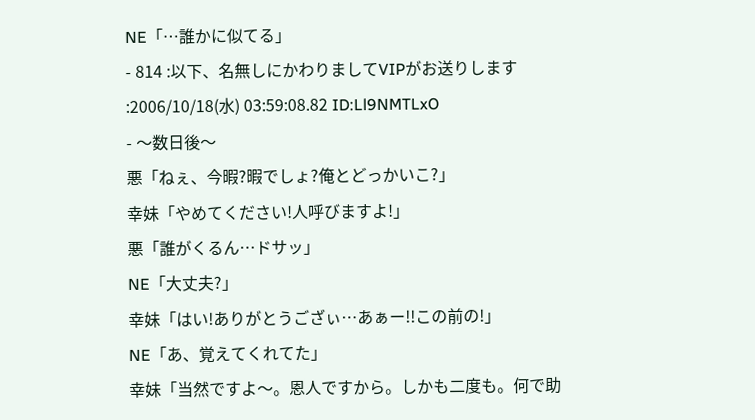NE「…誰かに似てる」
- 814 :以下、名無しにかわりましてVIPがお送りします :2006/10/18(水) 03:59:08.82 ID:Ll9NMTLxO
- 〜数日後〜
悪「ねぇ、今暇?暇でしょ?俺とどっかいこ?」
幸妹「やめてください!人呼びますよ!」
悪「誰がくるん…ドサッ」
NE「大丈夫?」
幸妹「はい!ありがとうござぃ…あぁー!!この前の!」
NE「あ、覚えてくれてた」
幸妹「当然ですよ〜。恩人ですから。しかも二度も。何で助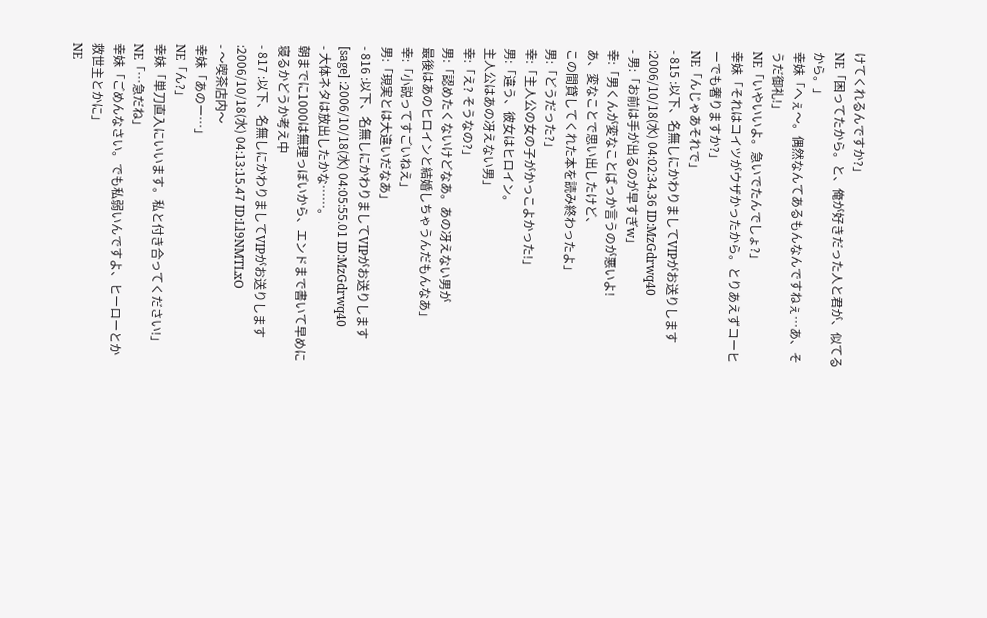けてくれるんですか?」
NE「困ってたから。と、俺が好きだった人と君が、似てるから。」
幸妹「へぇ〜。偶然なんてあるもんなんですねぇ…あ、そうだ御礼!」
NE「いやいいよ。急いでたんでしょ?」
幸妹「それはコイツがウザかったから。とりあえずコーヒーでも奢りますか?」
NE「んじゃあそれで」
- 815 :以下、名無しにかわりましてVIPがお送りします :2006/10/18(水) 04:02:34.36 ID:MzGdrwq40
- 男:「お前は手が出るのが早すぎw」
幸:「男くんが変なことばっか言うのが悪いよ!
あ、変なことで思い出したけど、
この間貸してくれた本を読み終わったよ」
男:「どうだった?」
幸:「主人公の女の子がかっこよかった!」
男:「違う、彼女はヒロイン。
主人公はあの冴えない男」
幸:「え? そうなの?」
男:「認めたくないけどなあ。あの冴えない男が
最後はあのヒロインと結婚しちゃうんだもんなあ」
幸:「小説ってすごいねえ」
男:「現実とは大違いだなあ」
- 816 :以下、名無しにかわりましてVIPがお送りします [sage] :2006/10/18(水) 04:05:55.01 ID:MzGdrwq40
- 大体ネタは放出したかな……。
朝までに1000は無理っぽいから、エンドまで書いて早めに寝るかどうか考え中
- 817 :以下、名無しにかわりましてVIPがお送りします :2006/10/18(水) 04:13:15.47 ID:Ll9NMTLxO
- 〜喫茶店内〜
幸妹「あのー…」
NE「ん?」
幸妹「単刀直入にいいます。私と付き合ってください!」
NE「…急だね」
幸妹「ごめんなさい。でも私弱いんですよ、ヒーローとか救世主とかに」
NE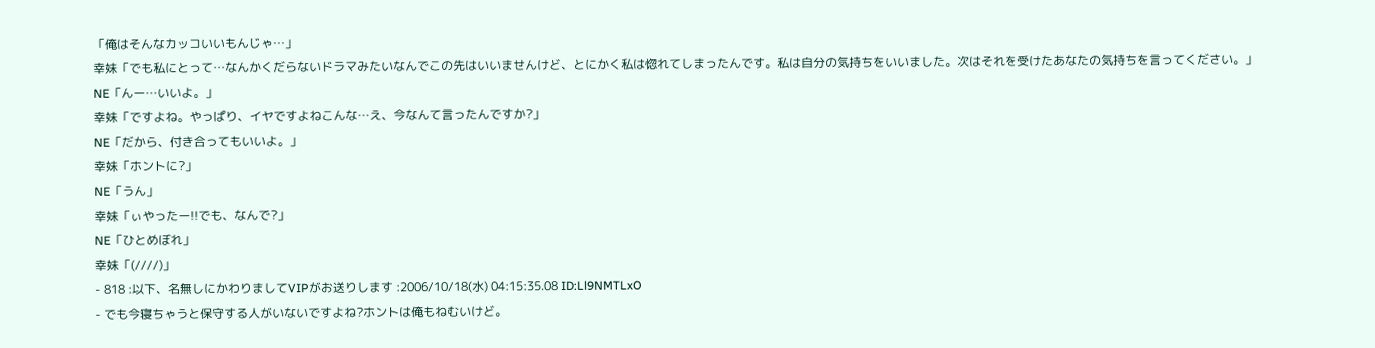「俺はそんなカッコいいもんじゃ…」
幸妹「でも私にとって…なんかくだらないドラマみたいなんでこの先はいいませんけど、とにかく私は惚れてしまったんです。私は自分の気持ちをいいました。次はそれを受けたあなたの気持ちを言ってください。」
NE「んー…いいよ。」
幸妹「ですよね。やっぱり、イヤですよねこんな…え、今なんて言ったんですか?」
NE「だから、付き合ってもいいよ。」
幸妹「ホントに?」
NE「うん」
幸妹「ぃやったー!!でも、なんで?」
NE「ひとめぼれ」
幸妹「(////)」
- 818 :以下、名無しにかわりましてVIPがお送りします :2006/10/18(水) 04:15:35.08 ID:Ll9NMTLxO
- でも今寝ちゃうと保守する人がいないですよね?ホントは俺もねむいけど。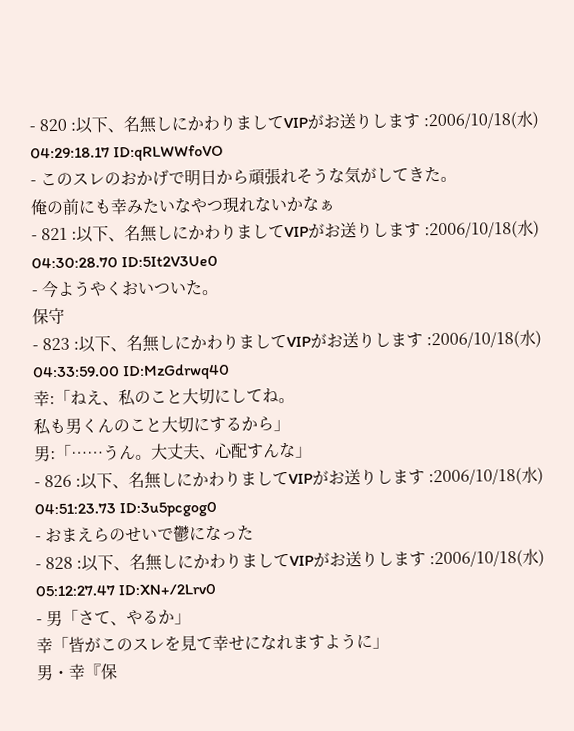- 820 :以下、名無しにかわりましてVIPがお送りします :2006/10/18(水) 04:29:18.17 ID:qRLWWfoVO
- このスレのおかげで明日から頑張れそうな気がしてきた。
俺の前にも幸みたいなやつ現れないかなぁ
- 821 :以下、名無しにかわりましてVIPがお送りします :2006/10/18(水) 04:30:28.70 ID:5It2V3Ue0
- 今ようやくおいついた。
保守
- 823 :以下、名無しにかわりましてVIPがお送りします :2006/10/18(水) 04:33:59.00 ID:MzGdrwq40
幸:「ねえ、私のこと大切にしてね。
私も男くんのこと大切にするから」
男:「……うん。大丈夫、心配すんな」
- 826 :以下、名無しにかわりましてVIPがお送りします :2006/10/18(水) 04:51:23.73 ID:3u5pcgog0
- おまえらのせいで鬱になった
- 828 :以下、名無しにかわりましてVIPがお送りします :2006/10/18(水) 05:12:27.47 ID:XN+/2Lrv0
- 男「さて、やるか」
幸「皆がこのスレを見て幸せになれますように」
男・幸『保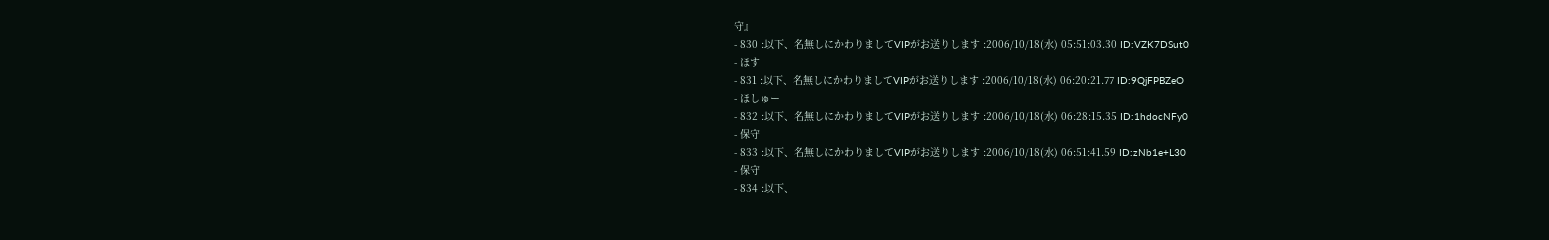守』
- 830 :以下、名無しにかわりましてVIPがお送りします :2006/10/18(水) 05:51:03.30 ID:VZK7DSut0
- ほす
- 831 :以下、名無しにかわりましてVIPがお送りします :2006/10/18(水) 06:20:21.77 ID:9QjFPBZeO
- ほしゅー
- 832 :以下、名無しにかわりましてVIPがお送りします :2006/10/18(水) 06:28:15.35 ID:1hdocNFy0
- 保守
- 833 :以下、名無しにかわりましてVIPがお送りします :2006/10/18(水) 06:51:41.59 ID:zNb1e+L30
- 保守
- 834 :以下、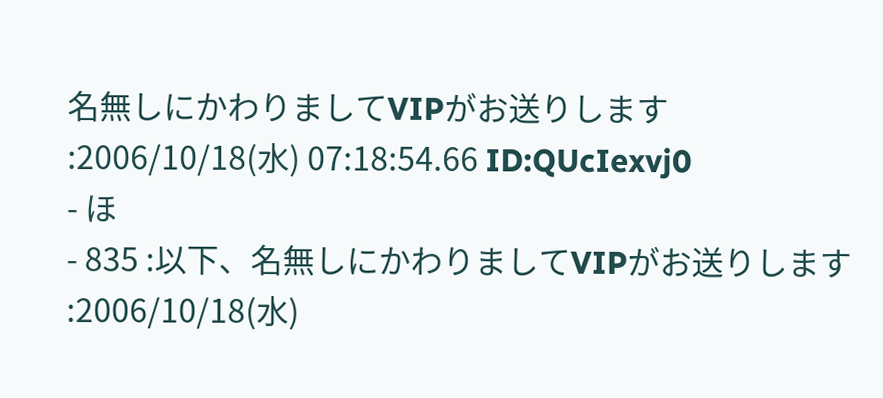名無しにかわりましてVIPがお送りします :2006/10/18(水) 07:18:54.66 ID:QUcIexvj0
- ほ
- 835 :以下、名無しにかわりましてVIPがお送りします :2006/10/18(水)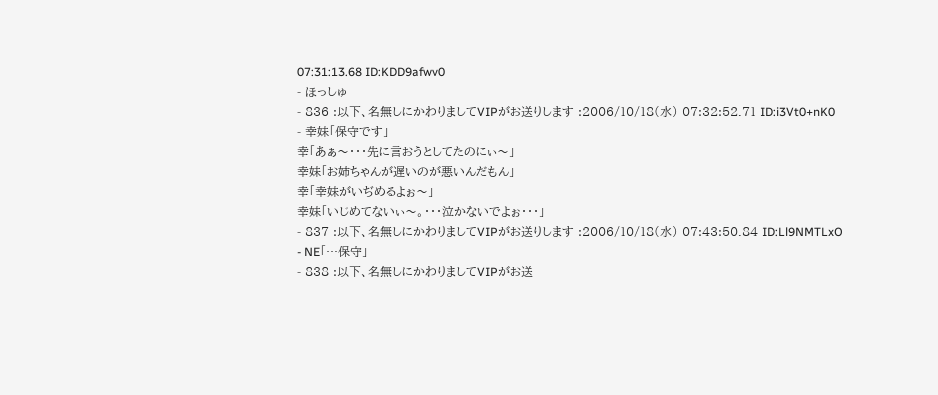07:31:13.68 ID:KDD9afwv0
- ほっしゅ
- 836 :以下、名無しにかわりましてVIPがお送りします :2006/10/18(水) 07:32:52.71 ID:i3Vt0+nK0
- 幸妹「保守です」
幸「あぁ〜・・・先に言おうとしてたのにぃ〜」
幸妹「お姉ちゃんが遅いのが悪いんだもん」
幸「幸妹がいぢめるよぉ〜」
幸妹「いじめてないぃ〜。・・・泣かないでよぉ・・・」
- 837 :以下、名無しにかわりましてVIPがお送りします :2006/10/18(水) 07:43:50.84 ID:Ll9NMTLxO
- NE「…保守」
- 838 :以下、名無しにかわりましてVIPがお送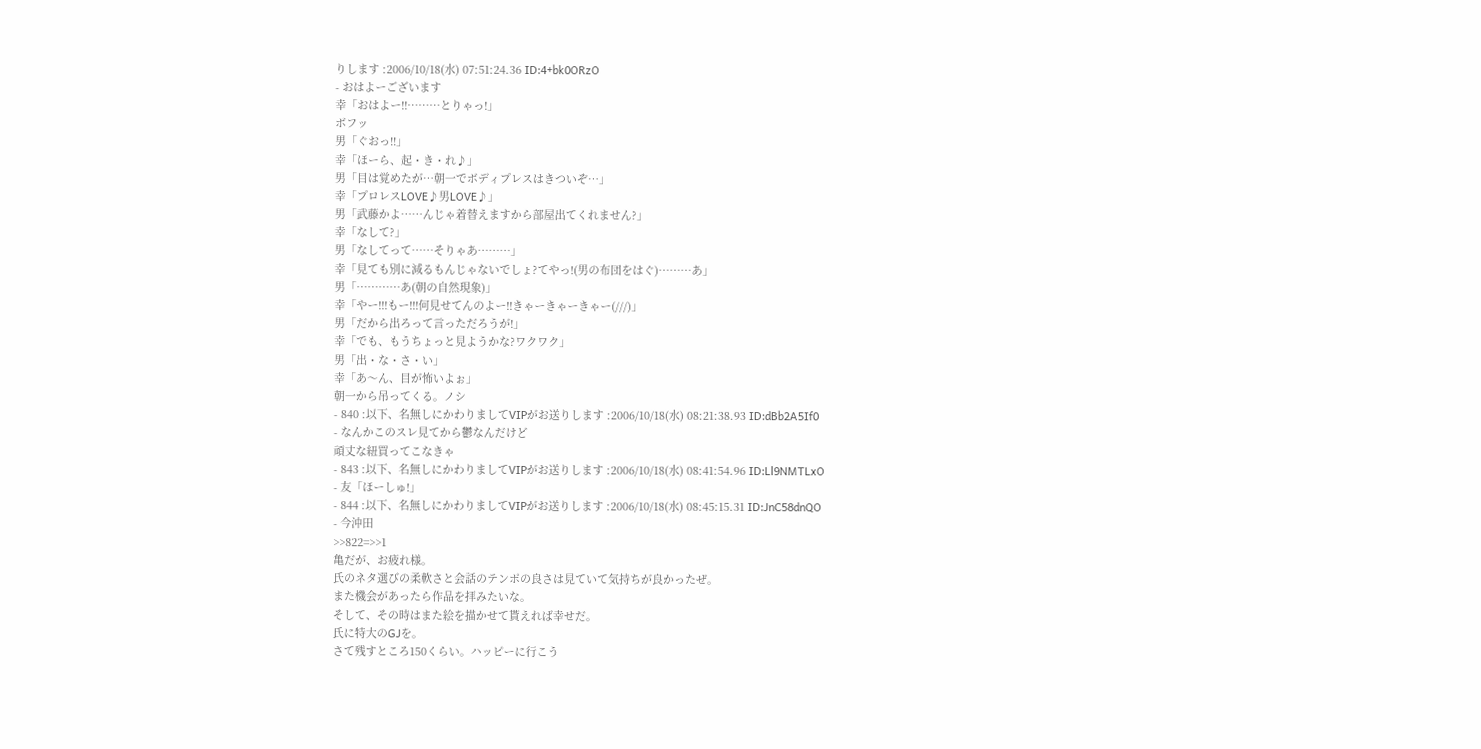りします :2006/10/18(水) 07:51:24.36 ID:4+bk0ORzO
- おはよーございます
幸「おはよー!!………とりゃっ!」
ボフッ
男「ぐおっ!!」
幸「ほーら、起・き・れ♪」
男「目は覚めたが…朝一でボディプレスはきついぞ…」
幸「プロレスLOVE♪男LOVE♪」
男「武藤かよ……んじゃ着替えますから部屋出てくれません?」
幸「なして?」
男「なしてって……そりゃあ………」
幸「見ても別に減るもんじゃないでしょ?てやっ!(男の布団をはぐ)………あ」
男「…………あ(朝の自然現象)」
幸「やー!!!もー!!!何見せてんのよー!!きゃーきゃーきゃー(///)」
男「だから出ろって言っただろうが!」
幸「でも、もうちょっと見ようかな?ワクワク」
男「出・な・さ・い」
幸「あ〜ん、目が怖いよぉ」
朝一から吊ってくる。ノシ
- 840 :以下、名無しにかわりましてVIPがお送りします :2006/10/18(水) 08:21:38.93 ID:dBb2A5If0
- なんかこのスレ見てから鬱なんだけど
頑丈な紐買ってこなきゃ
- 843 :以下、名無しにかわりましてVIPがお送りします :2006/10/18(水) 08:41:54.96 ID:Ll9NMTLxO
- 友「ほーしゅ!」
- 844 :以下、名無しにかわりましてVIPがお送りします :2006/10/18(水) 08:45:15.31 ID:JnC58dnQO
- 今沖田
>>822=>>1
亀だが、お疲れ様。
氏のネタ選びの柔軟さと会話のテンポの良さは見ていて気持ちが良かったぜ。
また機会があったら作品を拝みたいな。
そして、その時はまた絵を描かせて貰えれば幸せだ。
氏に特大のGJを。
さて残すところ150くらい。ハッピーに行こう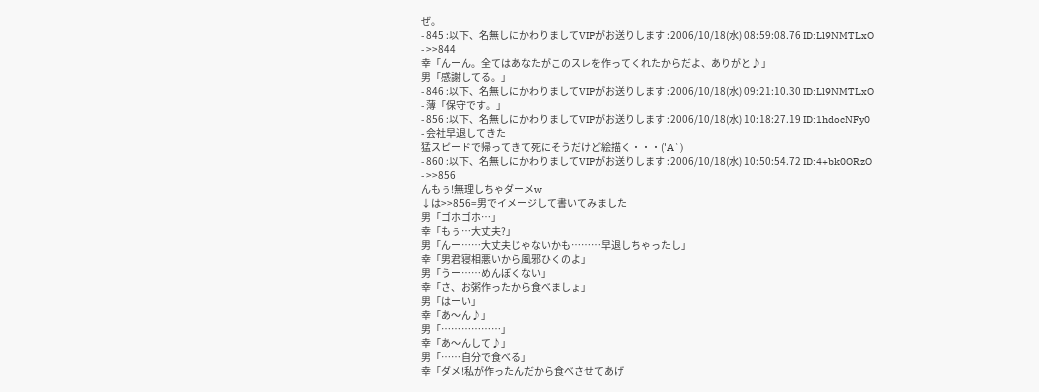ぜ。
- 845 :以下、名無しにかわりましてVIPがお送りします :2006/10/18(水) 08:59:08.76 ID:Ll9NMTLxO
- >>844
幸「んーん。全てはあなたがこのスレを作ってくれたからだよ、ありがと♪」
男「感謝してる。」
- 846 :以下、名無しにかわりましてVIPがお送りします :2006/10/18(水) 09:21:10.30 ID:Ll9NMTLxO
- 薄「保守です。」
- 856 :以下、名無しにかわりましてVIPがお送りします :2006/10/18(水) 10:18:27.19 ID:1hdocNFy0
- 会社早退してきた
猛スピードで帰ってきて死にそうだけど絵描く・・・('A`)
- 860 :以下、名無しにかわりましてVIPがお送りします :2006/10/18(水) 10:50:54.72 ID:4+bk0ORzO
- >>856
んもぅ!無理しちゃダーメw
↓は>>856=男でイメージして書いてみました
男「ゴホゴホ…」
幸「もぅ…大丈夫?」
男「んー……大丈夫じゃないかも………早退しちゃったし」
幸「男君寝相悪いから風邪ひくのよ」
男「うー……めんぼくない」
幸「さ、お粥作ったから食べましょ」
男「はーい」
幸「あ〜ん♪」
男「………………」
幸「あ〜んして♪」
男「……自分で食べる」
幸「ダメ!私が作ったんだから食べさせてあげ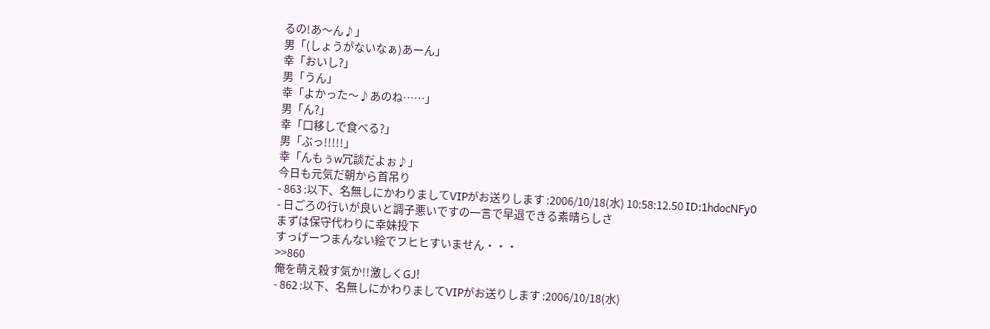るの!あ〜ん♪」
男「(しょうがないなぁ)あーん」
幸「おいし?」
男「うん」
幸「よかった〜♪あのね……」
男「ん?」
幸「口移しで食べる?」
男「ぶっ!!!!!」
幸「んもぅw冗談だよぉ♪」
今日も元気だ朝から首吊り
- 863 :以下、名無しにかわりましてVIPがお送りします :2006/10/18(水) 10:58:12.50 ID:1hdocNFy0
- 日ごろの行いが良いと調子悪いですの一言で早退できる素晴らしさ
まずは保守代わりに幸妹投下
すっげーつまんない絵でフヒヒすいません・・・
>>860
俺を萌え殺す気か!!激しくGJ!
- 862 :以下、名無しにかわりましてVIPがお送りします :2006/10/18(水)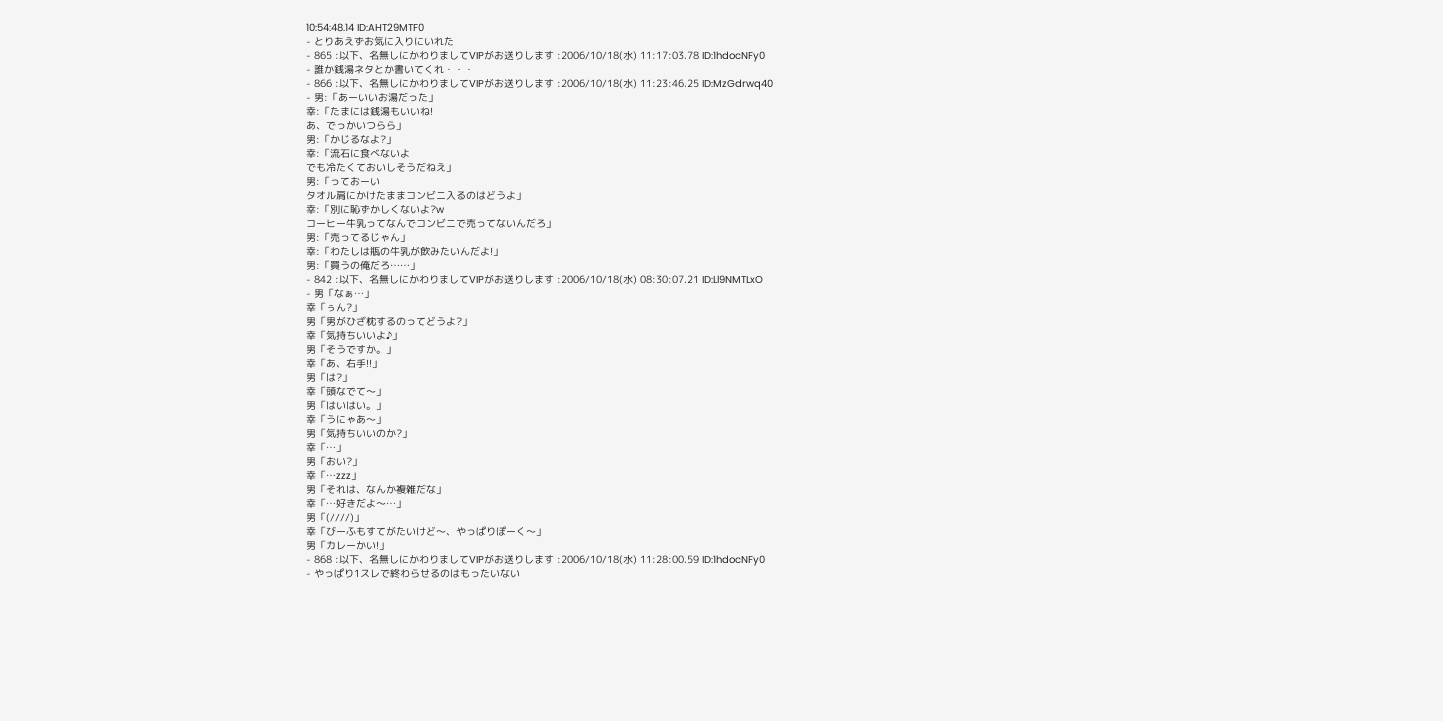10:54:48.14 ID:AHT29MTF0
- とりあえずお気に入りにいれた
- 865 :以下、名無しにかわりましてVIPがお送りします :2006/10/18(水) 11:17:03.78 ID:1hdocNFy0
- 誰か銭湯ネタとか書いてくれ・・・
- 866 :以下、名無しにかわりましてVIPがお送りします :2006/10/18(水) 11:23:46.25 ID:MzGdrwq40
- 男:「あーいいお湯だった」
幸:「たまには銭湯もいいね!
あ、でっかいつらら」
男:「かじるなよ?」
幸:「流石に食べないよ
でも冷たくておいしそうだねえ」
男:「っておーい
タオル肩にかけたままコンビニ入るのはどうよ」
幸:「別に恥ずかしくないよ?w
コーヒー牛乳ってなんでコンビニで売ってないんだろ」
男:「売ってるじゃん」
幸:「わたしは瓶の牛乳が飲みたいんだよ!」
男:「買うの俺だろ……」
- 842 :以下、名無しにかわりましてVIPがお送りします :2006/10/18(水) 08:30:07.21 ID:Ll9NMTLxO
- 男「なぁ…」
幸「ぅん?」
男「男がひざ枕するのってどうよ?」
幸「気持ちいいよ♪」
男「そうですか。」
幸「あ、右手!!」
男「は?」
幸「頭なでて〜」
男「はいはい。」
幸「うにゃあ〜」
男「気持ちいいのか?」
幸「…」
男「おい?」
幸「…zzz」
男「それは、なんか複雑だな」
幸「…好きだよ〜…」
男「(////)」
幸「びーふもすてがたいけど〜、やっぱりぽーく〜」
男「カレーかい!」
- 868 :以下、名無しにかわりましてVIPがお送りします :2006/10/18(水) 11:28:00.59 ID:1hdocNFy0
- やっぱり1スレで終わらせるのはもったいない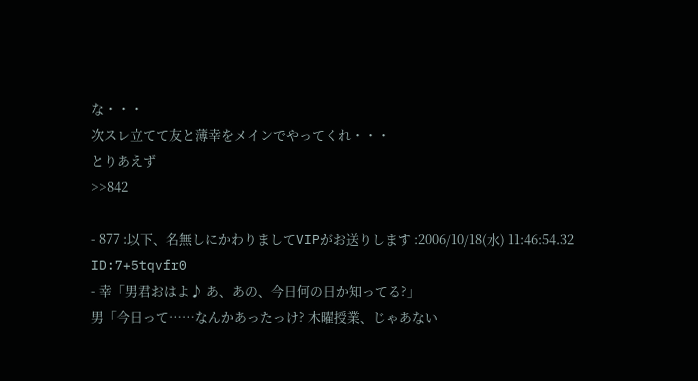な・・・
次スレ立てて友と薄幸をメインでやってくれ・・・
とりあえず
>>842

- 877 :以下、名無しにかわりましてVIPがお送りします :2006/10/18(水) 11:46:54.32 ID:7+5tqvfr0
- 幸「男君おはよ♪ あ、あの、今日何の日か知ってる?」
男「今日って……なんかあったっけ? 木曜授業、じゃあない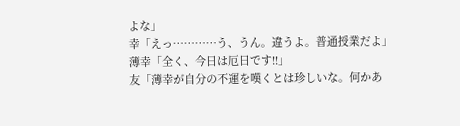よな」
幸「えっ…………う、うん。違うよ。普通授業だよ」
薄幸「全く、今日は厄日です!!」
友「薄幸が自分の不運を嘆くとは珍しいな。何かあ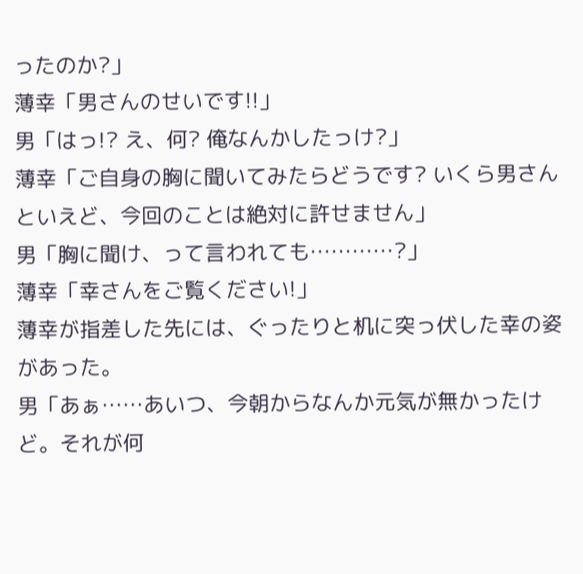ったのか?」
薄幸「男さんのせいです!!」
男「はっ!? え、何? 俺なんかしたっけ?」
薄幸「ご自身の胸に聞いてみたらどうです? いくら男さんといえど、今回のことは絶対に許せません」
男「胸に聞け、って言われても…………?」
薄幸「幸さんをご覧ください!」
薄幸が指差した先には、ぐったりと机に突っ伏した幸の姿があった。
男「あぁ……あいつ、今朝からなんか元気が無かったけど。それが何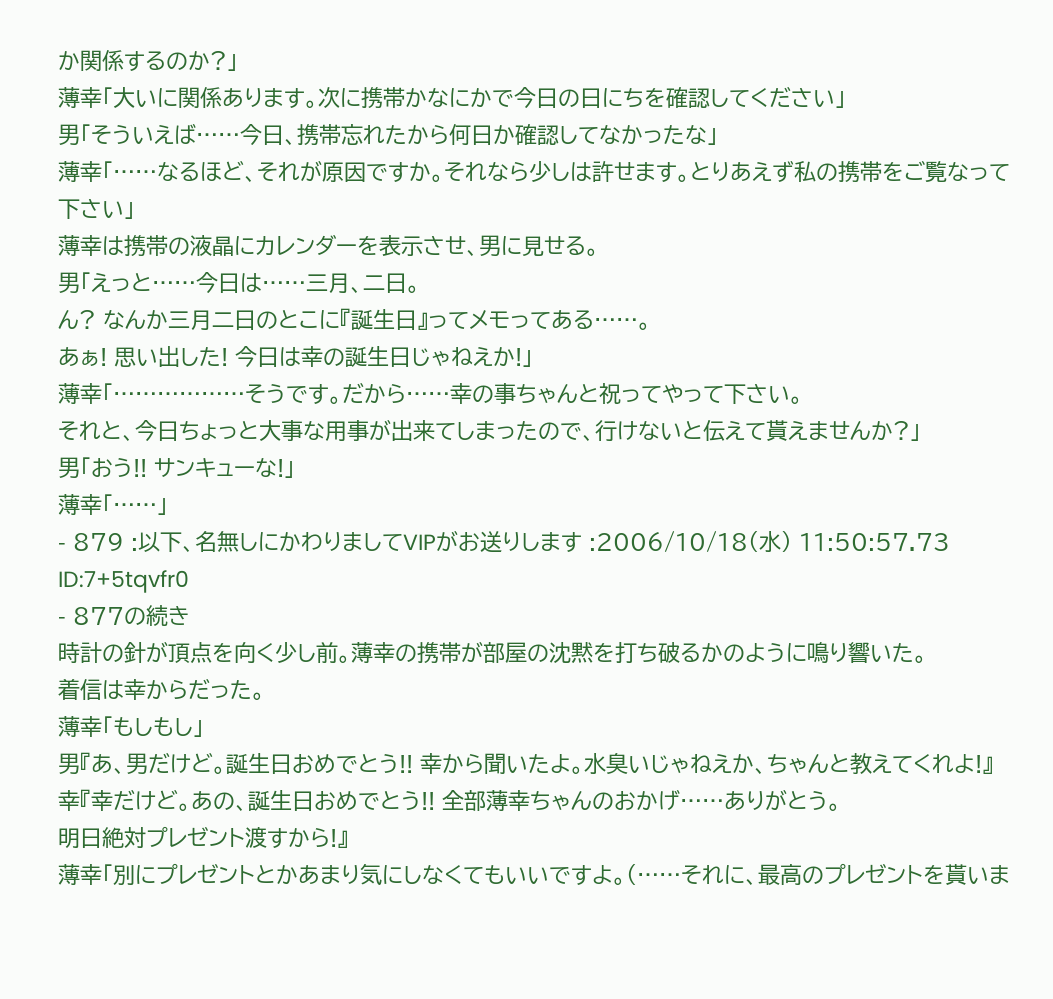か関係するのか?」
薄幸「大いに関係あります。次に携帯かなにかで今日の日にちを確認してください」
男「そういえば……今日、携帯忘れたから何日か確認してなかったな」
薄幸「……なるほど、それが原因ですか。それなら少しは許せます。とりあえず私の携帯をご覧なって下さい」
薄幸は携帯の液晶にカレンダーを表示させ、男に見せる。
男「えっと……今日は……三月、二日。
ん? なんか三月二日のとこに『誕生日』ってメモってある……。
あぁ! 思い出した! 今日は幸の誕生日じゃねえか!」
薄幸「………………そうです。だから……幸の事ちゃんと祝ってやって下さい。
それと、今日ちょっと大事な用事が出来てしまったので、行けないと伝えて貰えませんか?」
男「おう!! サンキューな!」
薄幸「……」
- 879 :以下、名無しにかわりましてVIPがお送りします :2006/10/18(水) 11:50:57.73 ID:7+5tqvfr0
- 877の続き
時計の針が頂点を向く少し前。薄幸の携帯が部屋の沈黙を打ち破るかのように鳴り響いた。
着信は幸からだった。
薄幸「もしもし」
男『あ、男だけど。誕生日おめでとう!! 幸から聞いたよ。水臭いじゃねえか、ちゃんと教えてくれよ!』
幸『幸だけど。あの、誕生日おめでとう!! 全部薄幸ちゃんのおかげ……ありがとう。
明日絶対プレゼント渡すから!』
薄幸「別にプレゼントとかあまり気にしなくてもいいですよ。(……それに、最高のプレゼントを貰いま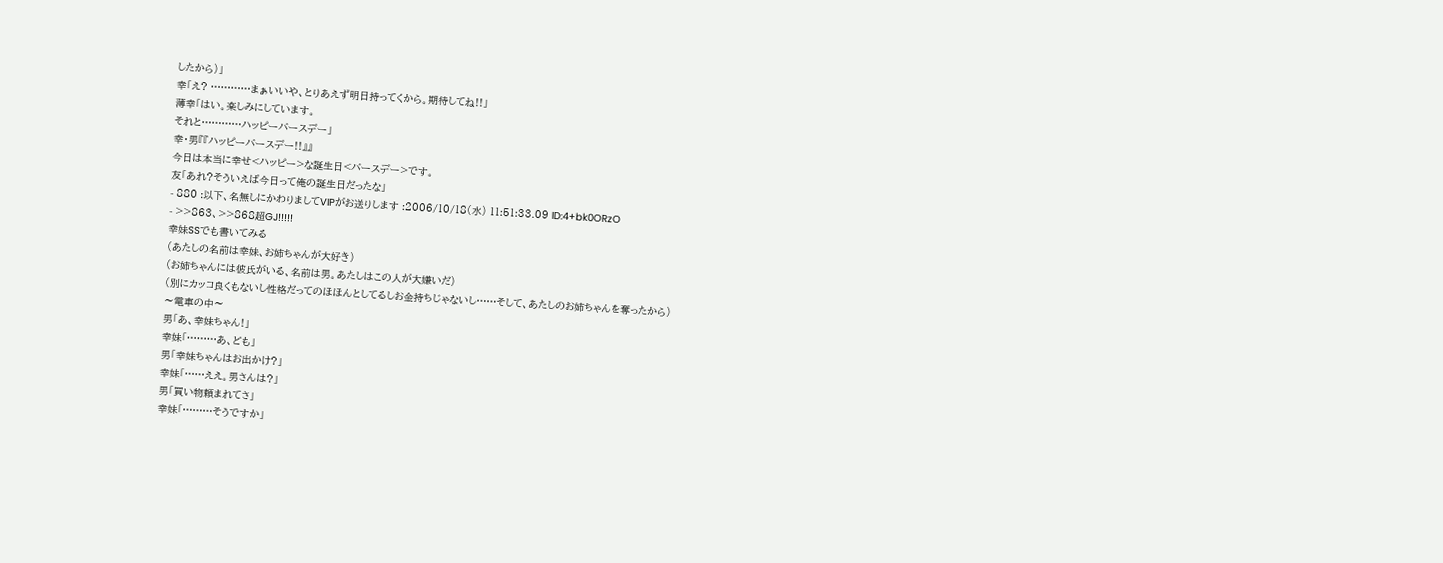したから)」
幸「え? …………まぁいいや、とりあえず明日持ってくから。期待してね!!」
薄幸「はい。楽しみにしています。
それと…………ハッピーバースデー」
幸・男『『ハッピーバースデー!!』』
今日は本当に幸せ<ハッピー>な誕生日<バースデー>です。
友「あれ?そういえば今日って俺の誕生日だったな」
- 880 :以下、名無しにかわりましてVIPがお送りします :2006/10/18(水) 11:51:33.09 ID:4+bk0ORzO
- >>863、>>868超GJ!!!!!
幸妹SSでも書いてみる
(あたしの名前は幸妹、お姉ちゃんが大好き)
(お姉ちゃんには彼氏がいる、名前は男。あたしはこの人が大嫌いだ)
(別にカッコ良くもないし性格だってのほほんとしてるしお金持ちじゃないし……そして、あたしのお姉ちゃんを奪ったから)
〜電車の中〜
男「あ、幸妹ちゃん!」
幸妹「………あ、ども」
男「幸妹ちゃんはお出かけ?」
幸妹「……ええ。男さんは?」
男「買い物頼まれてさ」
幸妹「………そうですか」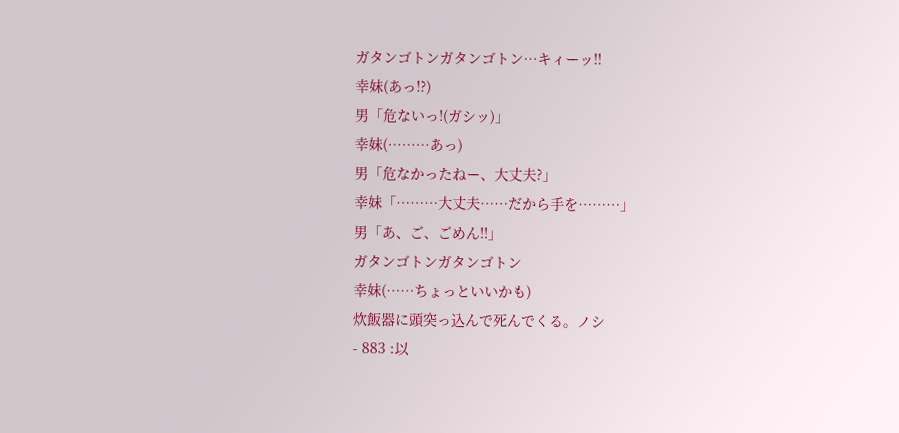ガタンゴトンガタンゴトン…キィーッ!!
幸妹(あっ!?)
男「危ないっ!(ガシッ)」
幸妹(………あっ)
男「危なかったねー、大丈夫?」
幸妹「………大丈夫……だから手を………」
男「あ、ご、ごめん!!」
ガタンゴトンガタンゴトン
幸妹(……ちょっといいかも)
炊飯器に頭突っ込んで死んでくる。ノシ
- 883 :以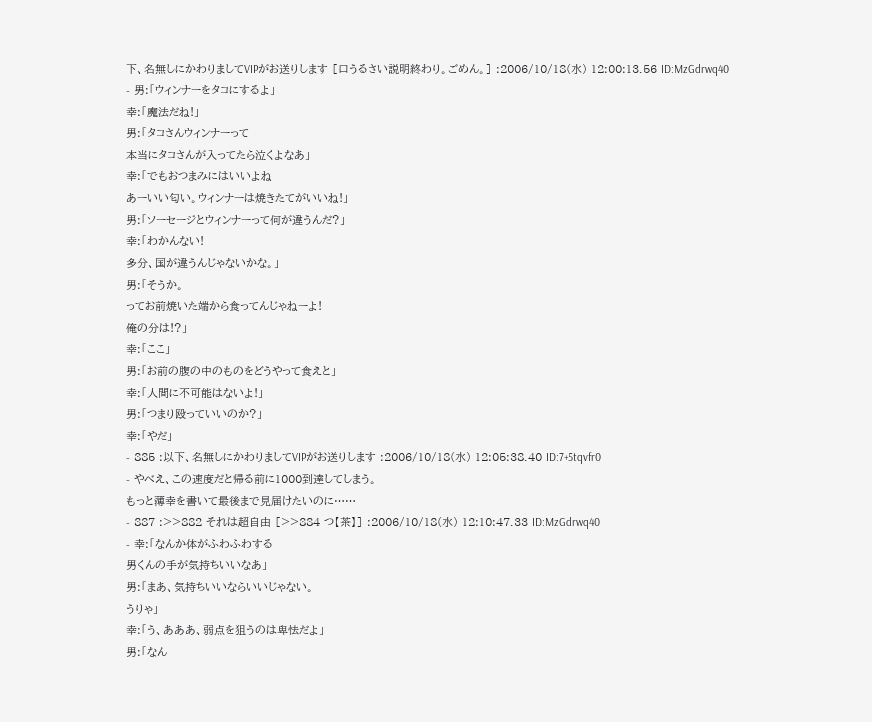下、名無しにかわりましてVIPがお送りします [口うるさい説明終わり。ごめん。] :2006/10/18(水) 12:00:13.56 ID:MzGdrwq40
- 男:「ウィンナーをタコにするよ」
幸:「魔法だね!」
男:「タコさんウィンナーって
本当にタコさんが入ってたら泣くよなあ」
幸:「でもおつまみにはいいよね
あーいい匂い。ウィンナーは焼きたてがいいね!」
男:「ソーセージとウィンナーって何が違うんだ?」
幸:「わかんない!
多分、国が違うんじゃないかな。」
男:「そうか。
ってお前焼いた端から食ってんじゃねーよ!
俺の分は!?」
幸:「ここ」
男:「お前の腹の中のものをどうやって食えと」
幸:「人間に不可能はないよ!」
男:「つまり殴っていいのか?」
幸:「やだ」
- 885 :以下、名無しにかわりましてVIPがお送りします :2006/10/18(水) 12:05:38.40 ID:7+5tqvfr0
- やべえ、この速度だと帰る前に1000到達してしまう。
もっと薄幸を書いて最後まで見届けたいのに……
- 887 :>>882 それは超自由 [>>884 つ【茶】] :2006/10/18(水) 12:10:47.33 ID:MzGdrwq40
- 幸:「なんか体がふわふわする
男くんの手が気持ちいいなあ」
男:「まあ、気持ちいいならいいじゃない。
うりゃ」
幸:「う、あああ、弱点を狙うのは卑怯だよ」
男:「なん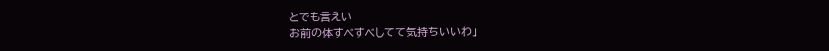とでも言えい
お前の体すべすべしてて気持ちいいわ」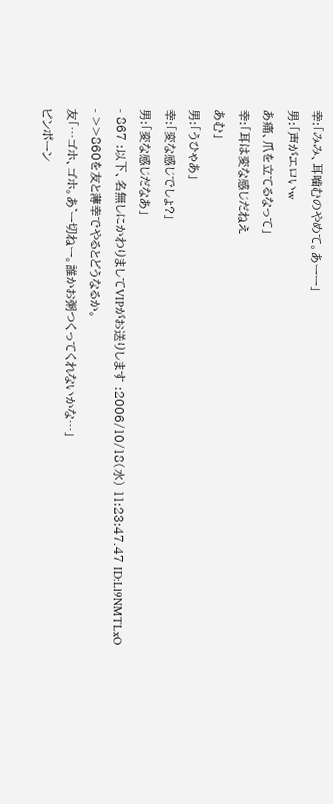幸:「みみ、耳噛むのやめて。あーー」
男:「声がエロいw
あ痛、爪を立てるなって」
幸:「耳は変な感じだねえ
あむ」
男:「うひゃあ」
幸:「変な感じでしょ?」
男:「変な感じだなあ」
- 867 :以下、名無しにかわりましてVIPがお送りします :2006/10/18(水) 11:23:47.47 ID:Ll9NMTLxO
- >>860を友と薄幸でやるとどうなるか。
友「…ゴホ、ゴホ。あ゛ー切ねー。誰かお粥つくってくれないかな…」
ピンポーン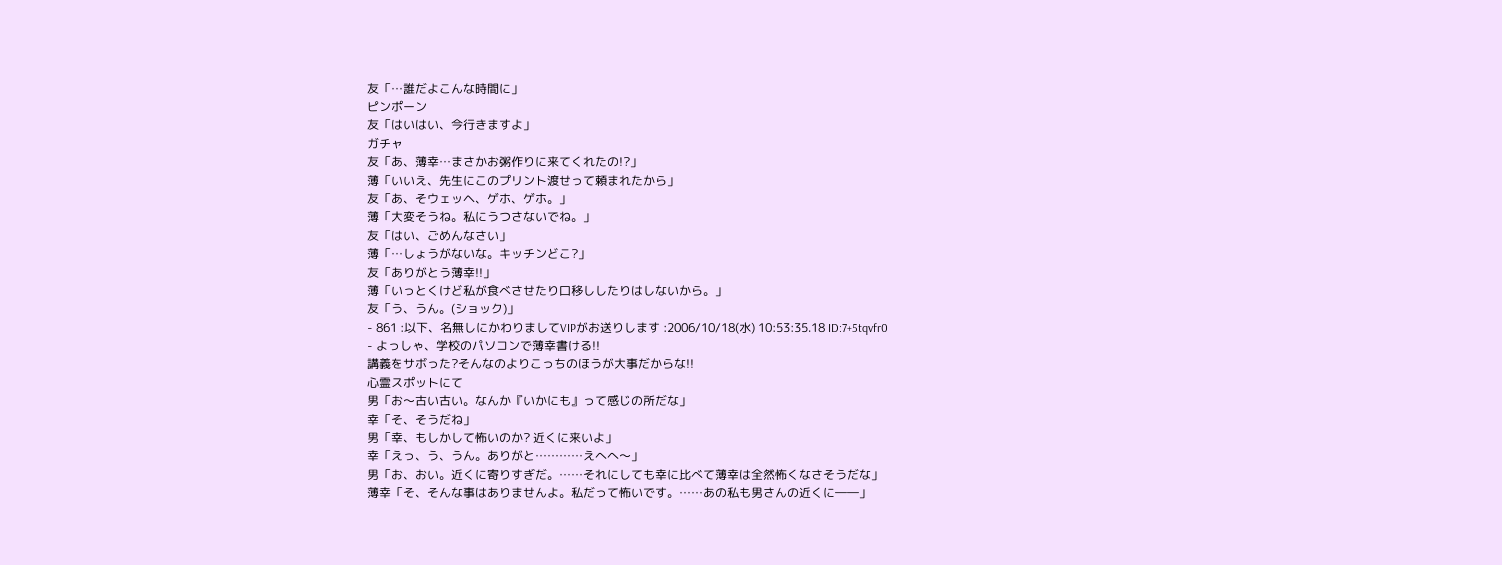友「…誰だよこんな時間に」
ピンポーン
友「はいはい、今行きますよ」
ガチャ
友「あ、薄幸…まさかお粥作りに来てくれたの!?」
薄「いいえ、先生にこのプリント渡せって頼まれたから」
友「あ、そウェッヘ、ゲホ、ゲホ。」
薄「大変そうね。私にうつさないでね。」
友「はい、ごめんなさい」
薄「…しょうがないな。キッチンどこ?」
友「ありがとう薄幸!!」
薄「いっとくけど私が食べさせたり口移ししたりはしないから。」
友「う、うん。(ショック)」
- 861 :以下、名無しにかわりましてVIPがお送りします :2006/10/18(水) 10:53:35.18 ID:7+5tqvfr0
- よっしゃ、学校のパソコンで薄幸書ける!!
講義をサボった?そんなのよりこっちのほうが大事だからな!!
心霊スポットにて
男「お〜古い古い。なんか『いかにも』って感じの所だな」
幸「そ、そうだね」
男「幸、もしかして怖いのか? 近くに来いよ」
幸「えっ、う、うん。ありがと…………えへへ〜」
男「お、おい。近くに寄りすぎだ。……それにしても幸に比べて薄幸は全然怖くなさそうだな」
薄幸「そ、そんな事はありませんよ。私だって怖いです。……あの私も男さんの近くに――」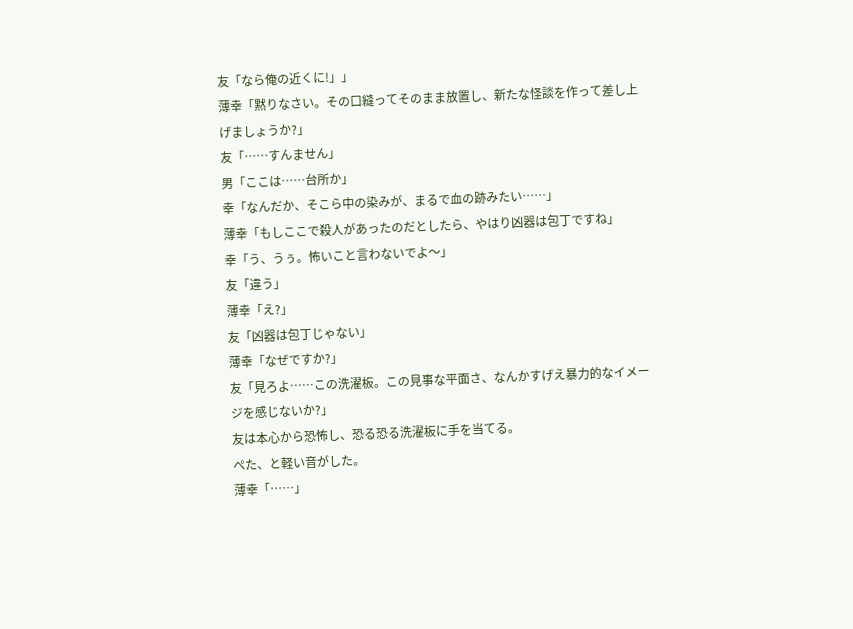友「なら俺の近くに!」」
薄幸「黙りなさい。その口縫ってそのまま放置し、新たな怪談を作って差し上げましょうか?」
友「……すんません」
男「ここは……台所か」
幸「なんだか、そこら中の染みが、まるで血の跡みたい……」
薄幸「もしここで殺人があったのだとしたら、やはり凶器は包丁ですね」
幸「う、うぅ。怖いこと言わないでよ〜」
友「違う」
薄幸「え?」
友「凶器は包丁じゃない」
薄幸「なぜですか?」
友「見ろよ……この洗濯板。この見事な平面さ、なんかすげえ暴力的なイメージを感じないか?」
友は本心から恐怖し、恐る恐る洗濯板に手を当てる。
ぺた、と軽い音がした。
薄幸「……」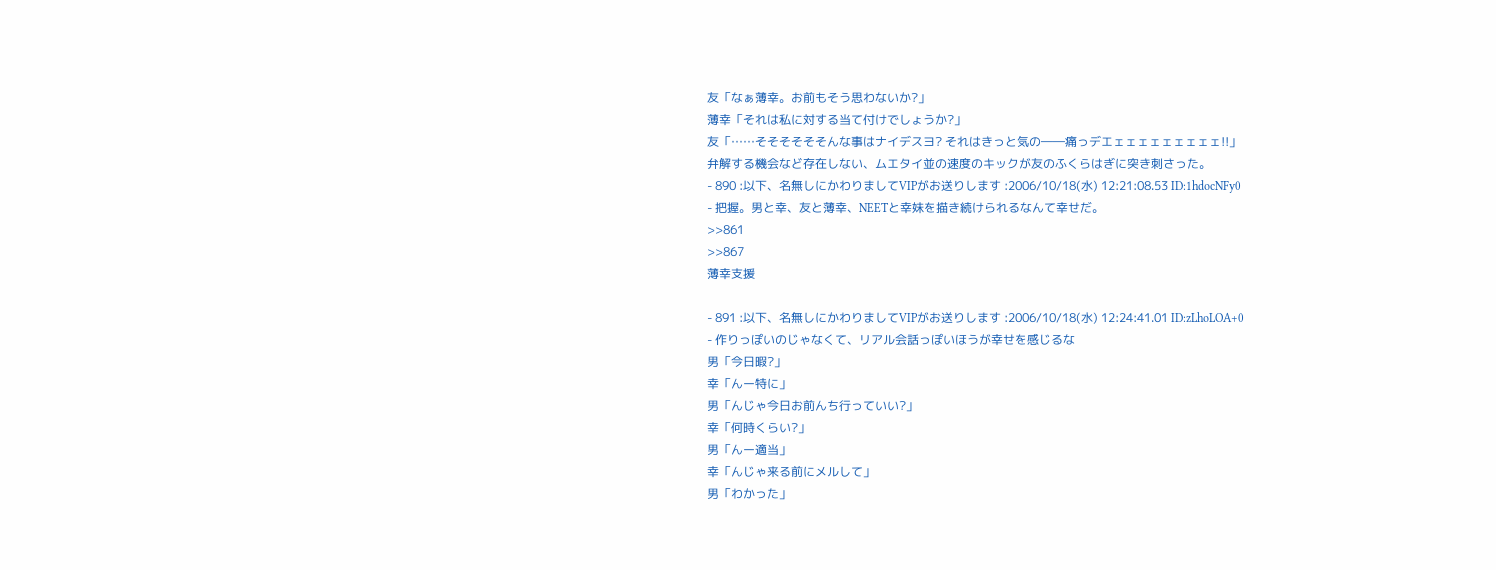友「なぁ薄幸。お前もそう思わないか?」
薄幸「それは私に対する当て付けでしょうか?」
友「……そそそそそそんな事はナイデスヨ? それはきっと気の――痛っデエェェェェェェェェェ!!」
弁解する機会など存在しない、ムエタイ並の速度のキックが友のふくらはぎに突き刺さった。
- 890 :以下、名無しにかわりましてVIPがお送りします :2006/10/18(水) 12:21:08.53 ID:1hdocNFy0
- 把握。男と幸、友と薄幸、NEETと幸妹を描き続けられるなんて幸せだ。
>>861
>>867
薄幸支援

- 891 :以下、名無しにかわりましてVIPがお送りします :2006/10/18(水) 12:24:41.01 ID:zLhoLOA+0
- 作りっぽいのじゃなくて、リアル会話っぽいほうが幸せを感じるな
男「今日暇?」
幸「んー特に」
男「んじゃ今日お前んち行っていい?」
幸「何時くらい?」
男「んー適当」
幸「んじゃ来る前にメルして」
男「わかった」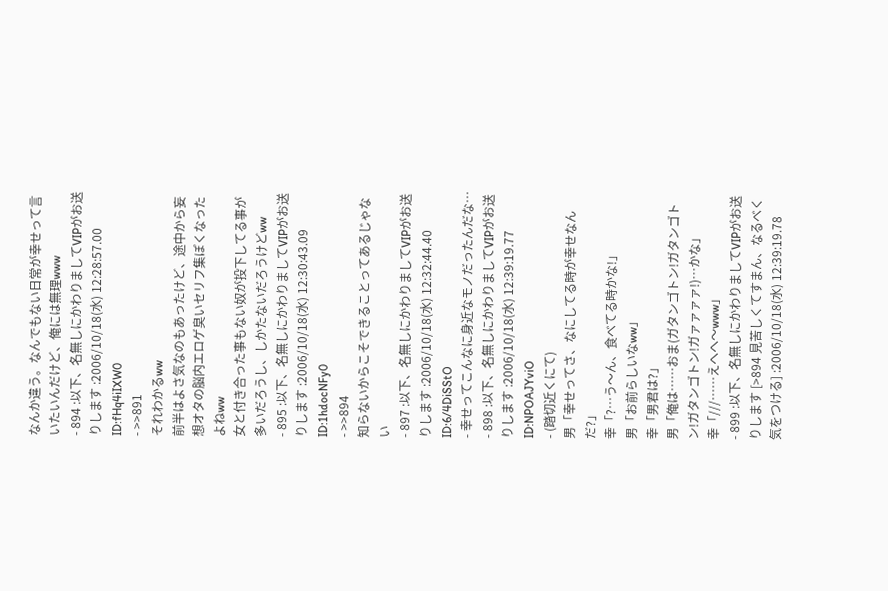なんか違う。なんでもない日常が幸せって言いたいんだけど、俺には無理www
- 894 :以下、名無しにかわりましてVIPがお送りします :2006/10/18(水) 12:28:57.00 ID:fHq4iIXW0
- >>891
それわかるww
前半はよさ気なのもあったけど、途中から妄想オタの脳内エロゲ臭いセリフ集ぽくなったよねww
女と付き合った事もない奴が投下してる事が多いだろうし、しかたないだろうけどww
- 895 :以下、名無しにかわりましてVIPがお送りします :2006/10/18(水) 12:30:43.09 ID:1hdocNFy0
- >>894
知らないからこそできることってあるじゃない
- 897 :以下、名無しにかわりましてVIPがお送りします :2006/10/18(水) 12:32:44.40 ID:6/4DiSStO
- 幸せってこんなに身近なモノだったんだな…
- 898 :以下、名無しにかわりましてVIPがお送りします :2006/10/18(水) 12:39:19.77 ID:NPOAJYviO
- (踏切近くにて)
男「幸せってさ、なにしてる時が幸せなんだ?」
幸「?…う〜ん、食べてる時かな!」
男「お前らしいなww」
幸「男君は?」
男「俺は……おま(ガタンゴトン!ガタンゴトン!ガタンゴトン!ガァァァァ!)…かな」
幸「///……えへへ〜www」
- 899 :以下、名無しにかわりましてVIPがお送りします [>894 見苦しくてすまん、なるべく気をつける] :2006/10/18(水) 12:39:19.78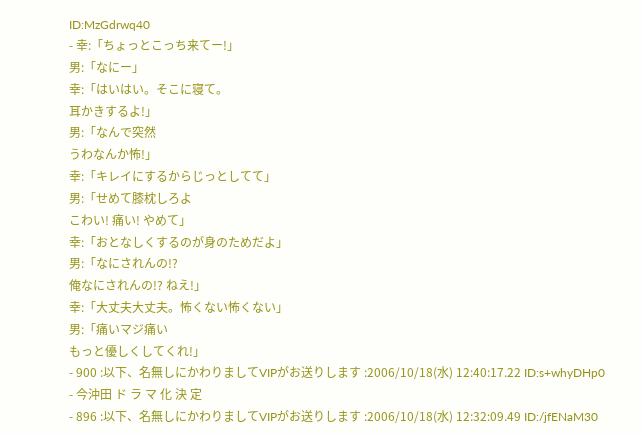ID:MzGdrwq40
- 幸:「ちょっとこっち来てー!」
男:「なにー」
幸:「はいはい。そこに寝て。
耳かきするよ!」
男:「なんで突然
うわなんか怖!」
幸:「キレイにするからじっとしてて」
男:「せめて膝枕しろよ
こわい! 痛い! やめて」
幸:「おとなしくするのが身のためだよ」
男:「なにされんの!?
俺なにされんの!? ねえ!」
幸:「大丈夫大丈夫。怖くない怖くない」
男:「痛いマジ痛い
もっと優しくしてくれ!」
- 900 :以下、名無しにかわりましてVIPがお送りします :2006/10/18(水) 12:40:17.22 ID:s+whyDHp0
- 今沖田 ド ラ マ 化 決 定
- 896 :以下、名無しにかわりましてVIPがお送りします :2006/10/18(水) 12:32:09.49 ID:/jfENaM30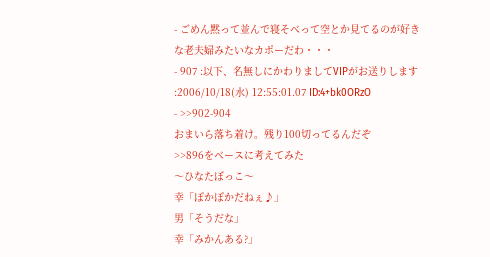- ごめん黙って並んで寝そべって空とか見てるのが好きな老夫婦みたいなカポーだわ・・・
- 907 :以下、名無しにかわりましてVIPがお送りします :2006/10/18(水) 12:55:01.07 ID:4+bk0ORzO
- >>902-904
おまいら落ち着け。残り100切ってるんだぞ
>>896をベースに考えてみた
〜ひなたぼっこ〜
幸「ぽかぽかだねぇ♪」
男「そうだな」
幸「みかんある?」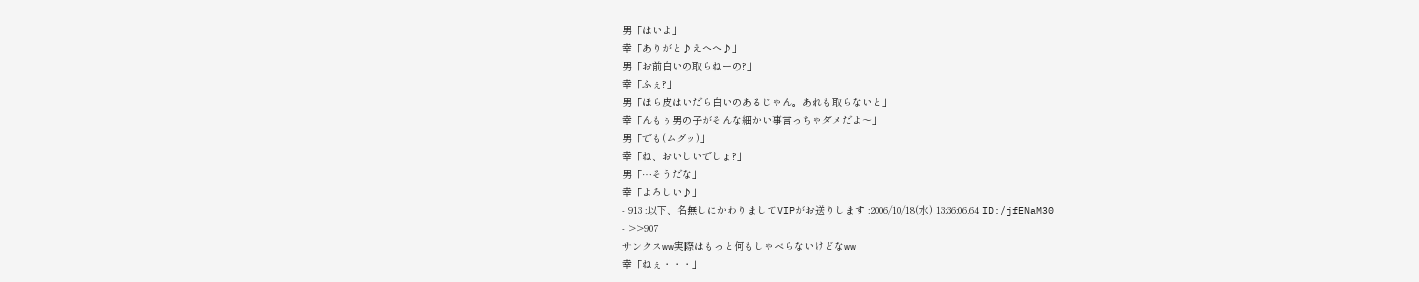男「はいよ」
幸「ありがと♪えへへ♪」
男「お前白いの取らねーの?」
幸「ふぇ?」
男「ほら皮はいだら白いのあるじゃん。あれも取らないと」
幸「んもぅ男の子がそんな細かい事言っちゃダメだよ〜」
男「でも(ムグッ)」
幸「ね、おいしいでしょ?」
男「…そうだな」
幸「よろしい♪」
- 913 :以下、名無しにかわりましてVIPがお送りします :2006/10/18(水) 13:36:06.64 ID:/jfENaM30
- >>907
サンクスww実際はもっと何もしゃべらないけどなww
幸「ねぇ・・・」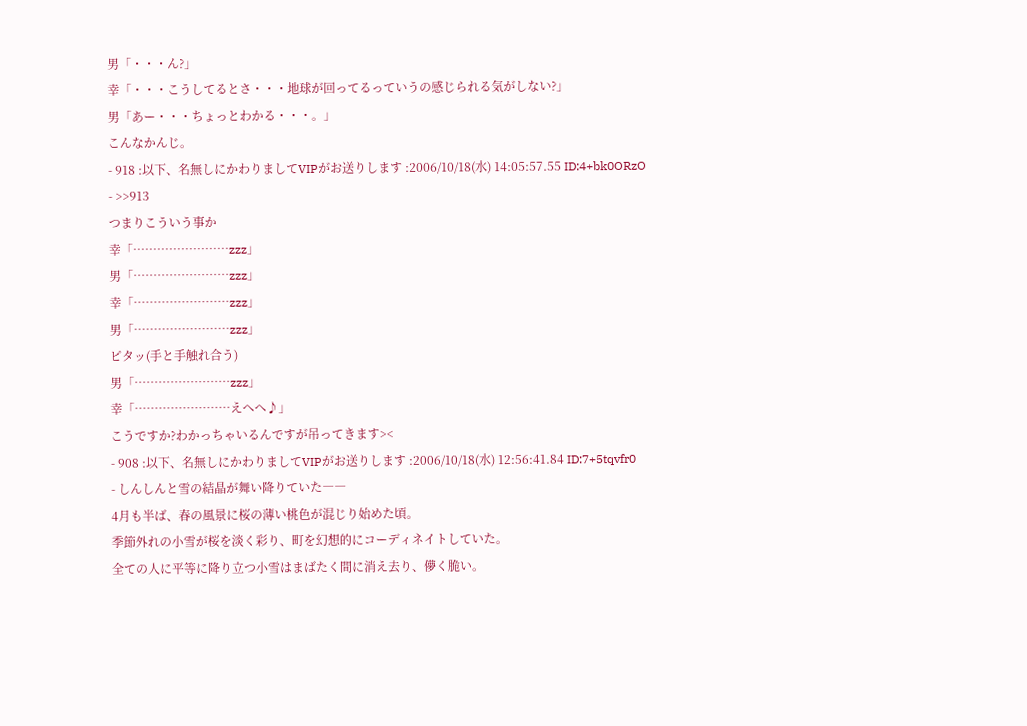男「・・・ん?」
幸「・・・こうしてるとさ・・・地球が回ってるっていうの感じられる気がしない?」
男「あー・・・ちょっとわかる・・・。」
こんなかんじ。
- 918 :以下、名無しにかわりましてVIPがお送りします :2006/10/18(水) 14:05:57.55 ID:4+bk0ORzO
- >>913
つまりこういう事か
幸「……………………zzz」
男「……………………zzz」
幸「……………………zzz」
男「……………………zzz」
ピタッ(手と手触れ合う)
男「……………………zzz」
幸「……………………えへへ♪」
こうですか?わかっちゃいるんですが吊ってきます><
- 908 :以下、名無しにかわりましてVIPがお送りします :2006/10/18(水) 12:56:41.84 ID:7+5tqvfr0
- しんしんと雪の結晶が舞い降りていた――
4月も半ば、春の風景に桜の薄い桃色が混じり始めた頃。
季節外れの小雪が桜を淡く彩り、町を幻想的にコーディネイトしていた。
全ての人に平等に降り立つ小雪はまばたく間に消え去り、儚く脆い。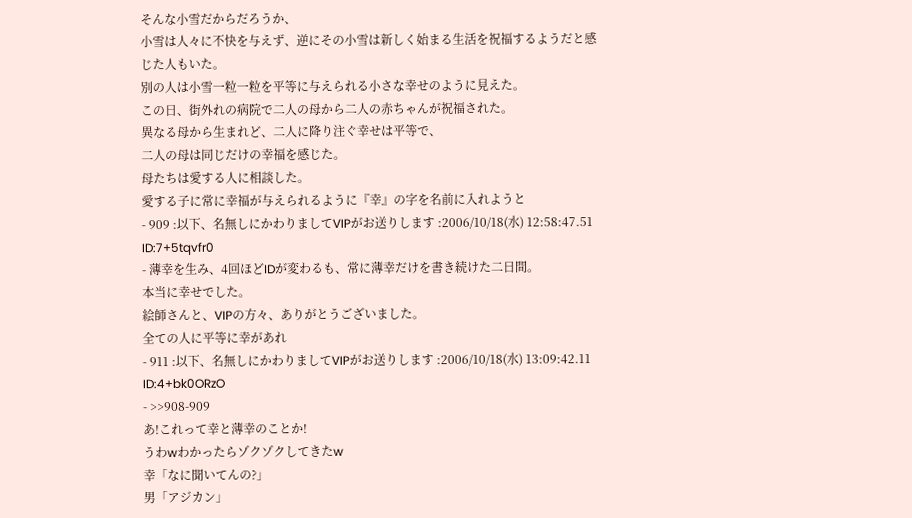そんな小雪だからだろうか、
小雪は人々に不快を与えず、逆にその小雪は新しく始まる生活を祝福するようだと感じた人もいた。
別の人は小雪一粒一粒を平等に与えられる小さな幸せのように見えた。
この日、街外れの病院で二人の母から二人の赤ちゃんが祝福された。
異なる母から生まれど、二人に降り注ぐ幸せは平等で、
二人の母は同じだけの幸福を感じた。
母たちは愛する人に相談した。
愛する子に常に幸福が与えられるように『幸』の字を名前に入れようと
- 909 :以下、名無しにかわりましてVIPがお送りします :2006/10/18(水) 12:58:47.51 ID:7+5tqvfr0
- 薄幸を生み、4回ほどIDが変わるも、常に薄幸だけを書き続けた二日間。
本当に幸せでした。
絵師さんと、VIPの方々、ありがとうございました。
全ての人に平等に幸があれ
- 911 :以下、名無しにかわりましてVIPがお送りします :2006/10/18(水) 13:09:42.11 ID:4+bk0ORzO
- >>908-909
あ!これって幸と薄幸のことか!
うわwわかったらゾクゾクしてきたw
幸「なに聞いてんの?」
男「アジカン」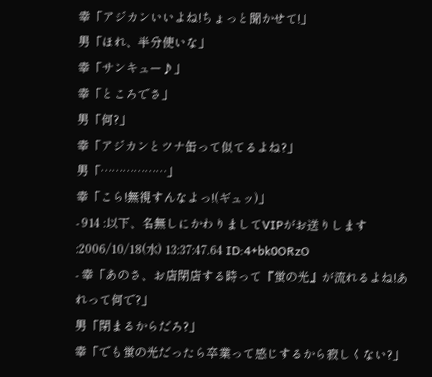幸「アジカンいいよね!ちょっと聞かせて!」
男「ほれ、半分使いな」
幸「サンキュー♪」
幸「ところでさ」
男「何?」
幸「アジカンとツナ缶って似てるよね?」
男「………………」
幸「こら!無視すんなよっ!(ギュッ)」
- 914 :以下、名無しにかわりましてVIPがお送りします :2006/10/18(水) 13:37:47.64 ID:4+bk0ORzO
- 幸「あのさ、お店閉店する時って『蛍の光』が流れるよね!あれって何で?」
男「閉まるからだろ?」
幸「でも蛍の光だったら卒業って感じするから寂しくない?」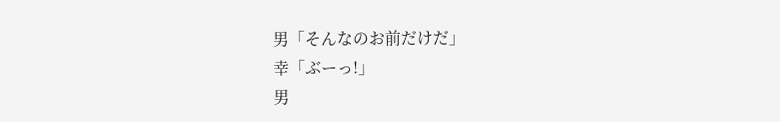男「そんなのお前だけだ」
幸「ぶーっ!」
男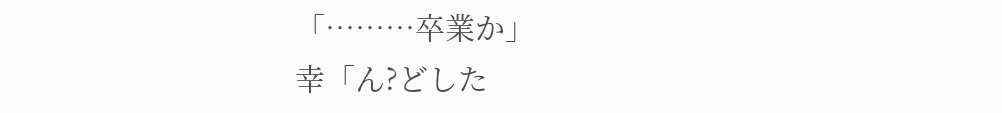「………卒業か」
幸「ん?どした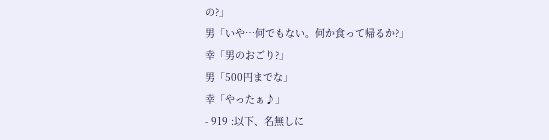の?」
男「いや…何でもない。何か食って帰るか?」
幸「男のおごり?」
男「500円までな」
幸「やったぁ♪」
- 919 :以下、名無しに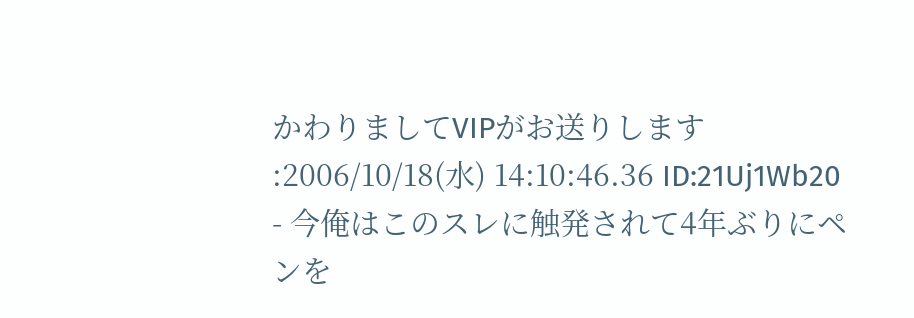かわりましてVIPがお送りします :2006/10/18(水) 14:10:46.36 ID:21Uj1Wb20
- 今俺はこのスレに触発されて4年ぶりにペンを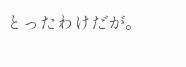とったわけだが。